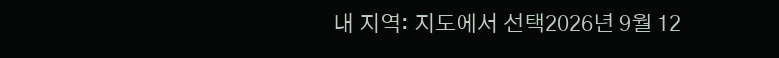내 지역: 지도에서 선택2026년 9월 12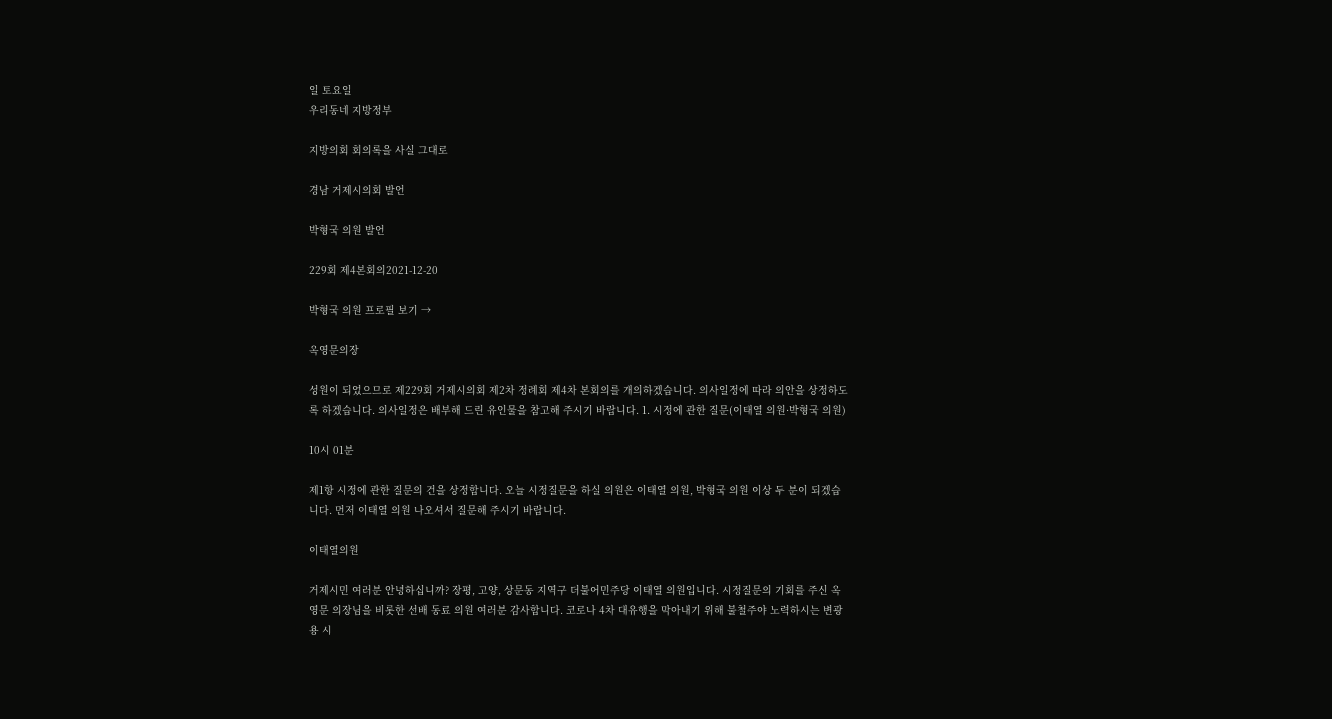일 토요일
우리동네 지방정부

지방의회 회의록을 사실 그대로

경남 거제시의회 발언

박형국 의원 발언

229회 제4본회의2021-12-20

박형국 의원 프로필 보기 →

옥영문의장

성원이 되었으므로 제229회 거제시의회 제2차 정례회 제4차 본회의를 개의하겠습니다. 의사일정에 따라 의안을 상정하도록 하겠습니다. 의사일정은 배부해 드린 유인물을 참고해 주시기 바랍니다. 1. 시정에 관한 질문(이태열 의원·박형국 의원)

10시 01분

제1항 시정에 관한 질문의 건을 상정합니다. 오늘 시정질문을 하실 의원은 이태열 의원, 박형국 의원 이상 두 분이 되겠습니다. 먼저 이태열 의원 나오셔서 질문해 주시기 바랍니다.

이태열의원

거제시민 여러분 안녕하십니까? 장평, 고양, 상문동 지역구 더불어민주당 이태열 의원입니다. 시정질문의 기회를 주신 옥영문 의장님을 비롯한 선배 동료 의원 여러분 감사합니다. 코로나 4차 대유행을 막아내기 위해 불철주야 노력하시는 변광용 시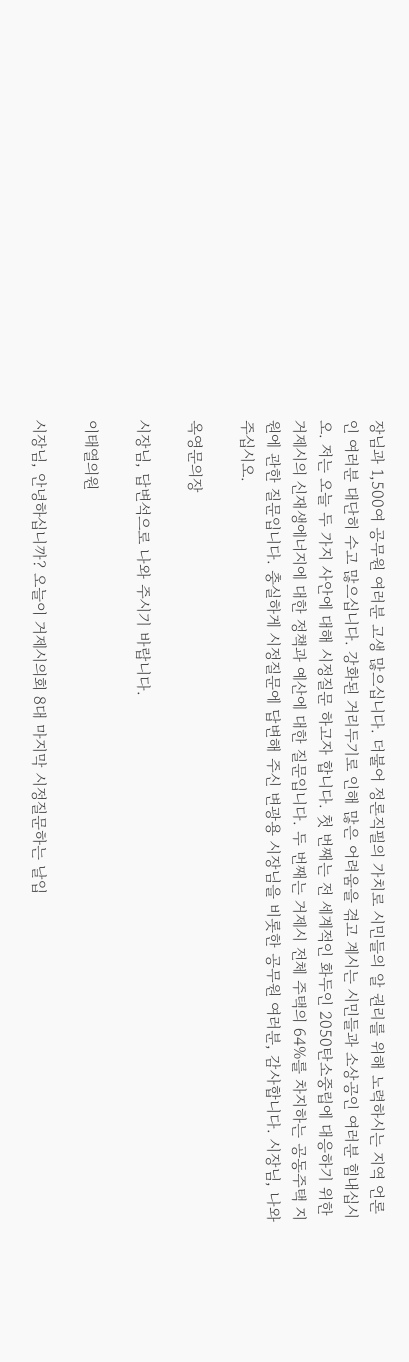장님과 1,500여 공무원 여러분 고생 많으십니다. 더불어 정론직필의 가치로 시민들의 알 권리를 위해 노력하시는 지역 언론인 여러분 대단히 수고 많으십니다. 강화된 거리두기로 인해 많은 어려움을 겪고 계시는 시민들과 소상공인 여러분 힘내십시오. 저는 오늘 두 가지 사안에 대해 시정질문 하고자 합니다. 첫 번째는 전 세계적인 화두인 2050탄소중립에 대응하기 위한 거제시의 신재생에너지에 대한 정책과 예산에 대한 질문입니다. 두 번째는 거제시 전체 주택의 64%를 차지하는 공동주택 지원에 관한 질문입니다. 충실하게 시정질문에 답변해 주신 변광용 시장님을 비롯한 공무원 여러분, 감사합니다. 시장님, 나와 주십시오.

옥영문의장

시장님, 답변석으로 나와 주시기 바랍니다.

이태열의원

시장님, 안녕하십니까? 오늘이 거제시의회 8대 마지막 시정질문하는 날입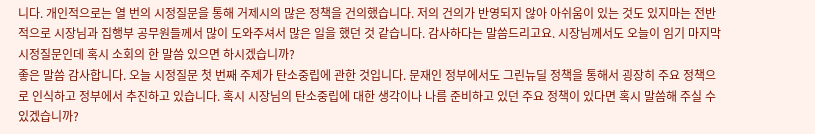니다. 개인적으로는 열 번의 시정질문을 통해 거제시의 많은 정책을 건의했습니다. 저의 건의가 반영되지 않아 아쉬움이 있는 것도 있지마는 전반적으로 시장님과 집행부 공무원들께서 많이 도와주셔서 많은 일을 했던 것 같습니다. 감사하다는 말씀드리고요. 시장님께서도 오늘이 임기 마지막 시정질문인데 혹시 소회의 한 말씀 있으면 하시겠습니까?
좋은 말씀 감사합니다. 오늘 시정질문 첫 번째 주제가 탄소중립에 관한 것입니다. 문재인 정부에서도 그린뉴딜 정책을 통해서 굉장히 주요 정책으로 인식하고 정부에서 추진하고 있습니다. 혹시 시장님의 탄소중립에 대한 생각이나 나름 준비하고 있던 주요 정책이 있다면 혹시 말씀해 주실 수 있겠습니까?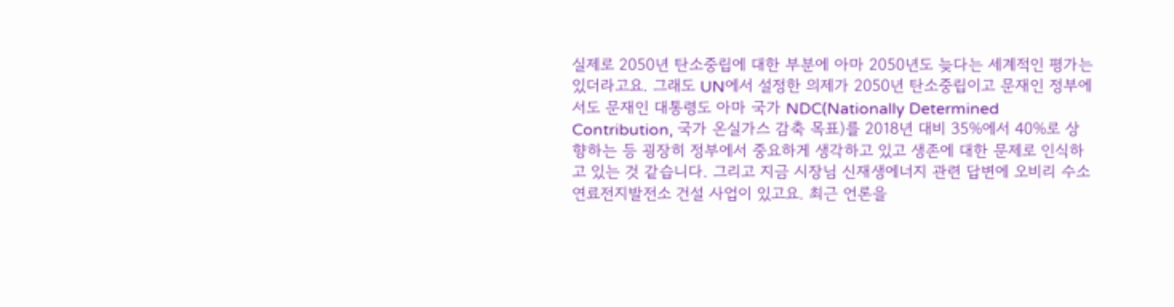실제로 2050년 탄소중립에 대한 부분에 아마 2050년도 늦다는 세계적인 평가는 있더라고요. 그래도 UN에서 설정한 의제가 2050년 탄소중립이고 문재인 정부에서도 문재인 대통령도 아마 국가 NDC(Nationally Determined Contribution, 국가 온실가스 감축 목표)를 2018년 대비 35%에서 40%로 상향하는 등 굉장히 정부에서 중요하게 생각하고 있고 생존에 대한 문제로 인식하고 있는 것 같습니다. 그리고 지금 시장님 신재생에너지 관련 답변에 오비리 수소연료전지발전소 건설 사업이 있고요. 최근 언론을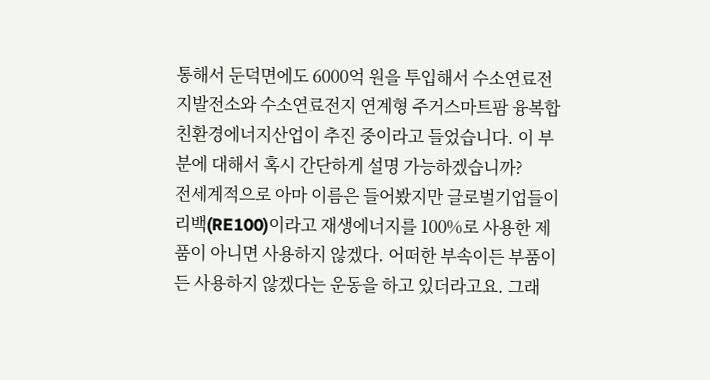통해서 둔덕면에도 6000억 원을 투입해서 수소연료전지발전소와 수소연료전지 연계형 주거스마트팜 융복합 친환경에너지산업이 추진 중이라고 들었습니다. 이 부분에 대해서 혹시 간단하게 설명 가능하겠습니까?
전세계적으로 아마 이름은 들어봤지만 글로벌기업들이 리백(RE100)이라고 재생에너지를 100%로 사용한 제품이 아니면 사용하지 않겠다. 어떠한 부속이든 부품이든 사용하지 않겠다는 운동을 하고 있더라고요. 그래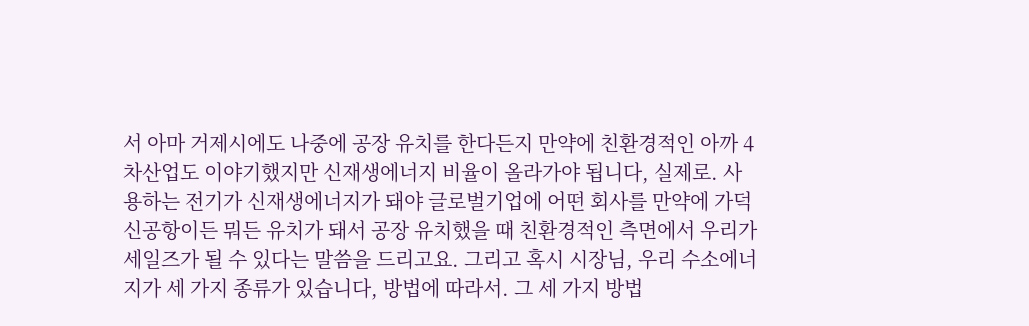서 아마 거제시에도 나중에 공장 유치를 한다든지 만약에 친환경적인 아까 4차산업도 이야기했지만 신재생에너지 비율이 올라가야 됩니다, 실제로. 사용하는 전기가 신재생에너지가 돼야 글로벌기업에 어떤 회사를 만약에 가덕신공항이든 뭐든 유치가 돼서 공장 유치했을 때 친환경적인 측면에서 우리가 세일즈가 될 수 있다는 말씀을 드리고요. 그리고 혹시 시장님, 우리 수소에너지가 세 가지 종류가 있습니다, 방법에 따라서. 그 세 가지 방법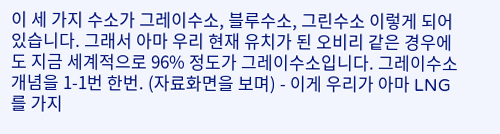이 세 가지 수소가 그레이수소, 블루수소, 그린수소 이렇게 되어 있습니다. 그래서 아마 우리 현재 유치가 된 오비리 같은 경우에도 지금 세계적으로 96% 정도가 그레이수소입니다. 그레이수소 개념을 1-1번 한번. (자료화면을 보며) - 이게 우리가 아마 LNG를 가지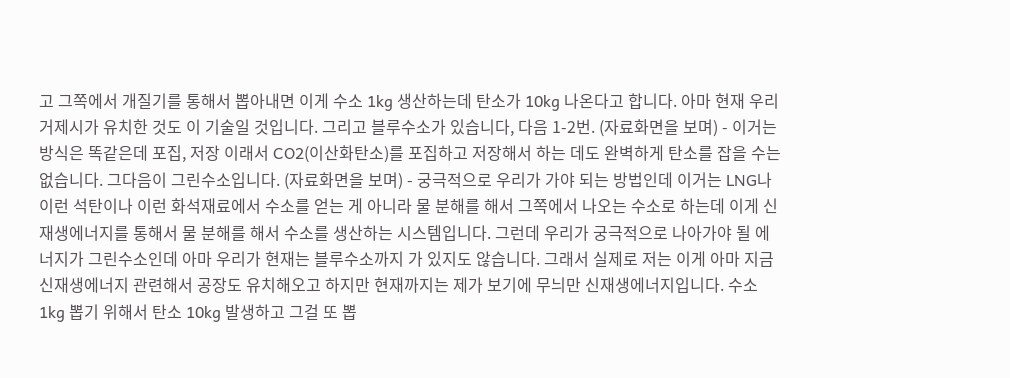고 그쪽에서 개질기를 통해서 뽑아내면 이게 수소 1kg 생산하는데 탄소가 10kg 나온다고 합니다. 아마 현재 우리 거제시가 유치한 것도 이 기술일 것입니다. 그리고 블루수소가 있습니다, 다음 1-2번. (자료화면을 보며) - 이거는 방식은 똑같은데 포집, 저장 이래서 CO2(이산화탄소)를 포집하고 저장해서 하는 데도 완벽하게 탄소를 잡을 수는 없습니다. 그다음이 그린수소입니다. (자료화면을 보며) - 궁극적으로 우리가 가야 되는 방법인데 이거는 LNG나 이런 석탄이나 이런 화석재료에서 수소를 얻는 게 아니라 물 분해를 해서 그쪽에서 나오는 수소로 하는데 이게 신재생에너지를 통해서 물 분해를 해서 수소를 생산하는 시스템입니다. 그런데 우리가 궁극적으로 나아가야 될 에너지가 그린수소인데 아마 우리가 현재는 블루수소까지 가 있지도 않습니다. 그래서 실제로 저는 이게 아마 지금 신재생에너지 관련해서 공장도 유치해오고 하지만 현재까지는 제가 보기에 무늬만 신재생에너지입니다. 수소 1kg 뽑기 위해서 탄소 10kg 발생하고 그걸 또 뽑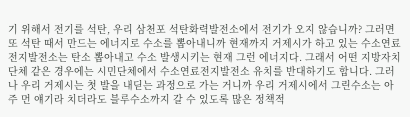기 위해서 전기를 석탄, 우리 삼천포 석탄화력발전소에서 전기가 오지 않습니까? 그러면 또 석탄 때서 만드는 에너지로 수소를 뽑아내니까 현재까지 거제시가 하고 있는 수소연료전지발전소는 탄소 뽑아내고 수소 발생시키는 현재 그런 에너지다. 그래서 어떤 지방자치단체 같은 경우에는 시민단체에서 수소연료전지발전소 유치를 반대하기도 합니다. 그러나 우리 거제시는 첫 발을 내딛는 과정으로 가는 거니까 우리 거제시에서 그린수소는 아주 먼 얘기라 치더라도 블루수소까지 갈 수 있도록 많은 정책적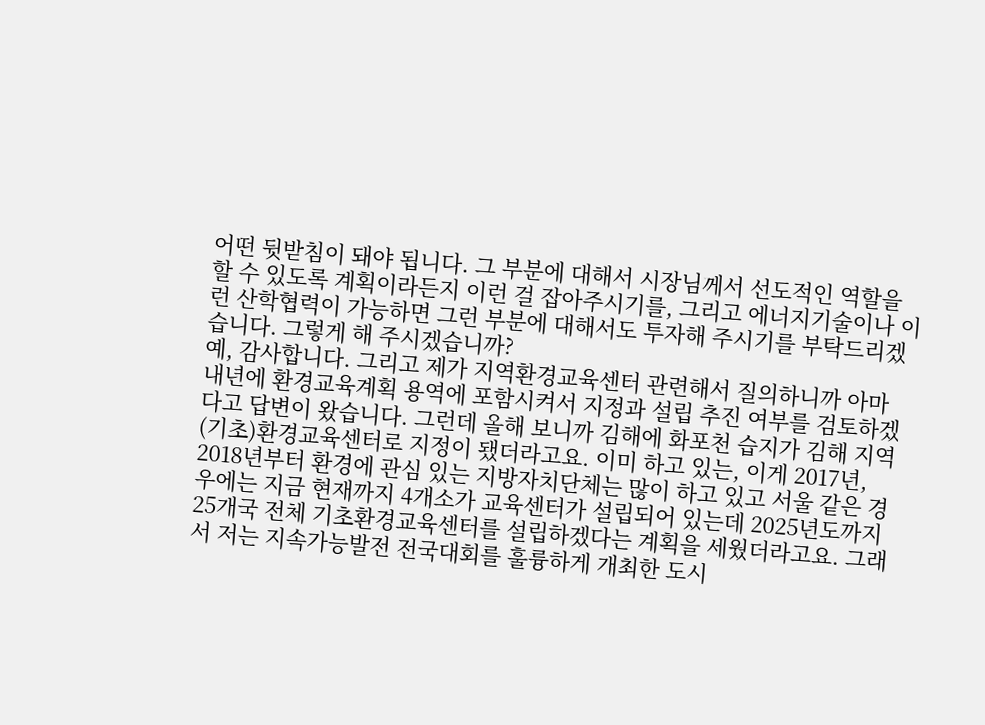어떤 뒷받침이 돼야 됩니다. 그 부분에 대해서 시장님께서 선도적인 역할을 할 수 있도록 계획이라든지 이런 걸 잡아주시기를, 그리고 에너지기술이나 이런 산학협력이 가능하면 그런 부분에 대해서도 투자해 주시기를 부탁드리겠습니다. 그렇게 해 주시겠습니까?
예, 감사합니다. 그리고 제가 지역환경교육센터 관련해서 질의하니까 아마 내년에 환경교육계획 용역에 포함시켜서 지정과 설립 추진 여부를 검토하겠다고 답변이 왔습니다. 그런데 올해 보니까 김해에 화포천 습지가 김해 지역(기초)환경교육센터로 지정이 됐더라고요. 이미 하고 있는, 이게 2017년, 2018년부터 환경에 관심 있는 지방자치단체는 많이 하고 있고 서울 같은 경우에는 지금 현재까지 4개소가 교육센터가 설립되어 있는데 2025년도까지 25개국 전체 기초환경교육센터를 설립하겠다는 계획을 세웠더라고요. 그래서 저는 지속가능발전 전국대회를 훌륭하게 개최한 도시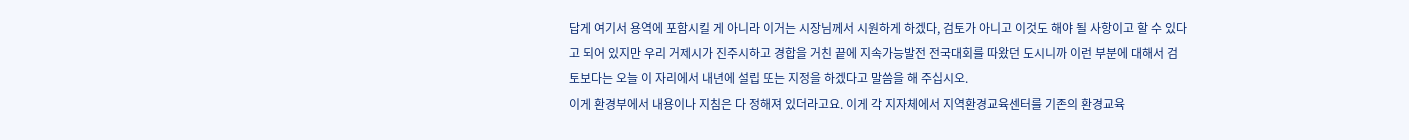답게 여기서 용역에 포함시킬 게 아니라 이거는 시장님께서 시원하게 하겠다, 검토가 아니고 이것도 해야 될 사항이고 할 수 있다고 되어 있지만 우리 거제시가 진주시하고 경합을 거친 끝에 지속가능발전 전국대회를 따왔던 도시니까 이런 부분에 대해서 검토보다는 오늘 이 자리에서 내년에 설립 또는 지정을 하겠다고 말씀을 해 주십시오.
이게 환경부에서 내용이나 지침은 다 정해져 있더라고요. 이게 각 지자체에서 지역환경교육센터를 기존의 환경교육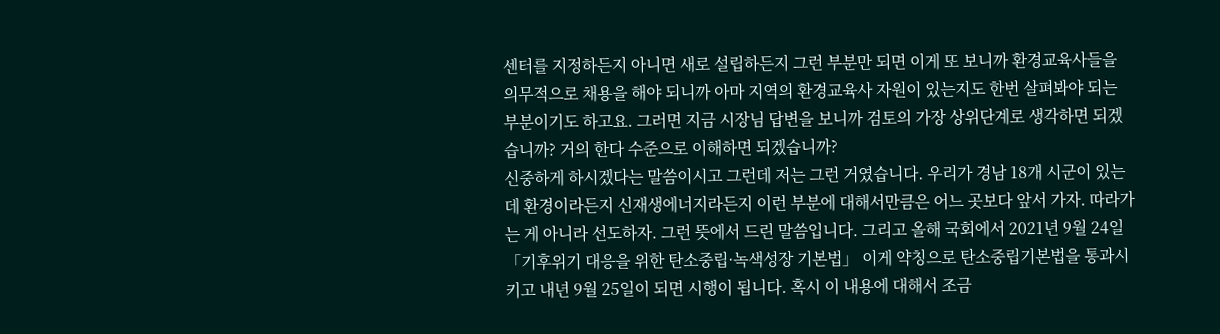센터를 지정하든지 아니면 새로 설립하든지 그런 부분만 되면 이게 또 보니까 환경교육사들을 의무적으로 채용을 해야 되니까 아마 지역의 환경교육사 자원이 있는지도 한번 살펴봐야 되는 부분이기도 하고요. 그러면 지금 시장님 답변을 보니까 검토의 가장 상위단계로 생각하면 되겠습니까? 거의 한다 수준으로 이해하면 되겠습니까?
신중하게 하시겠다는 말씀이시고 그런데 저는 그런 거였습니다. 우리가 경남 18개 시군이 있는데 환경이라든지 신재생에너지라든지 이런 부분에 대해서만큼은 어느 곳보다 앞서 가자. 따라가는 게 아니라 선도하자. 그런 뜻에서 드린 말씀입니다. 그리고 올해 국회에서 2021년 9월 24일 「기후위기 대응을 위한 탄소중립·녹색성장 기본법」 이게 약칭으로 탄소중립기본법을 통과시키고 내년 9월 25일이 되면 시행이 됩니다. 혹시 이 내용에 대해서 조금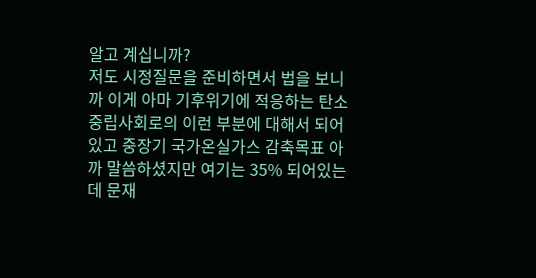알고 계십니까?
저도 시정질문을 준비하면서 법을 보니까 이게 아마 기후위기에 적응하는 탄소중립사회로의 이런 부분에 대해서 되어 있고 중장기 국가온실가스 감축목표 아까 말씀하셨지만 여기는 35% 되어있는데 문재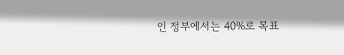인 정부에서는 40%로 목표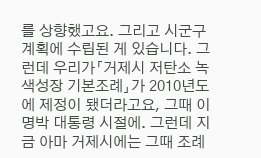를 상향했고요. 그리고 시군구 계획에 수립된 게 있습니다. 그런데 우리가「거제시 저탄소 녹색성장 기본조례」가 2010년도에 제정이 됐더라고요, 그때 이명박 대통령 시절에. 그런데 지금 아마 거제시에는 그때 조례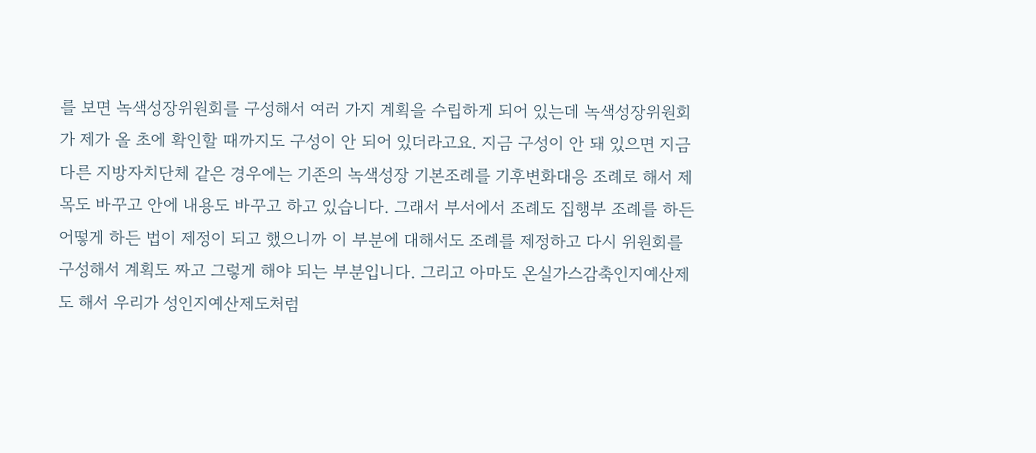를 보면 녹색성장위원회를 구성해서 여러 가지 계획을 수립하게 되어 있는데 녹색성장위원회가 제가 올 초에 확인할 때까지도 구성이 안 되어 있더라고요. 지금 구성이 안 돼 있으면 지금 다른 지방자치단체 같은 경우에는 기존의 녹색성장 기본조례를 기후변화대응 조례로 해서 제목도 바꾸고 안에 내용도 바꾸고 하고 있습니다. 그래서 부서에서 조례도 집행부 조례를 하든 어떻게 하든 법이 제정이 되고 했으니까 이 부분에 대해서도 조례를 제정하고 다시 위원회를 구성해서 계획도 짜고 그렇게 해야 되는 부분입니다. 그리고 아마도 온실가스감축인지예산제도 해서 우리가 성인지예산제도처럼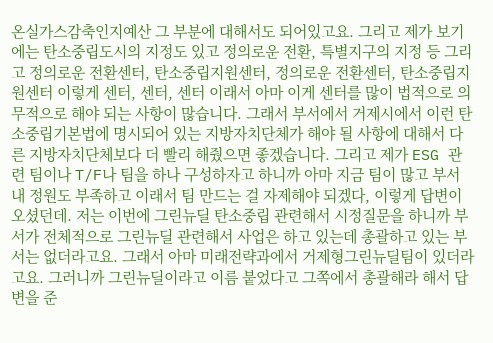온실가스감축인지예산 그 부분에 대해서도 되어있고요. 그리고 제가 보기에는 탄소중립도시의 지정도 있고 정의로운 전환, 특별지구의 지정 등 그리고 정의로운 전환센터, 탄소중립지원센터, 정의로운 전환센터, 탄소중립지원센터 이렇게 센터, 센터, 센터 이래서 아마 이게 센터를 많이 법적으로 의무적으로 해야 되는 사항이 많습니다. 그래서 부서에서 거제시에서 이런 탄소중립기본법에 명시되어 있는 지방자치단체가 해야 될 사항에 대해서 다른 지방자치단체보다 더 빨리 해줬으면 좋겠습니다. 그리고 제가 ESG 관련 팀이나 T/F나 팀을 하나 구성하자고 하니까 아마 지금 팀이 많고 부서 내 정원도 부족하고 이래서 팀 만드는 걸 자제해야 되겠다, 이렇게 답변이 오셨던데. 저는 이번에 그린뉴딜 탄소중립 관련해서 시정질문을 하니까 부서가 전체적으로 그린뉴딜 관련해서 사업은 하고 있는데 총괄하고 있는 부서는 없더라고요. 그래서 아마 미래전략과에서 거제형그린뉴딜팀이 있더라고요. 그러니까 그린뉴딜이라고 이름 붙었다고 그쪽에서 총괄해라 해서 답변을 준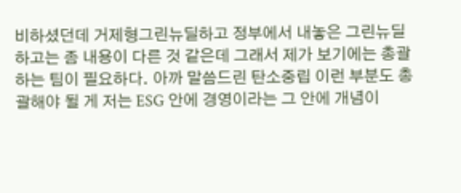비하셨던데 거제형그린뉴딜하고 정부에서 내놓은 그린뉴딜하고는 좀 내용이 다른 것 같은데 그래서 제가 보기에는 총괄하는 팀이 필요하다. 아까 말씀드린 탄소중립 이런 부분도 총괄해야 될 게 저는 ESG 안에 경영이라는 그 안에 개념이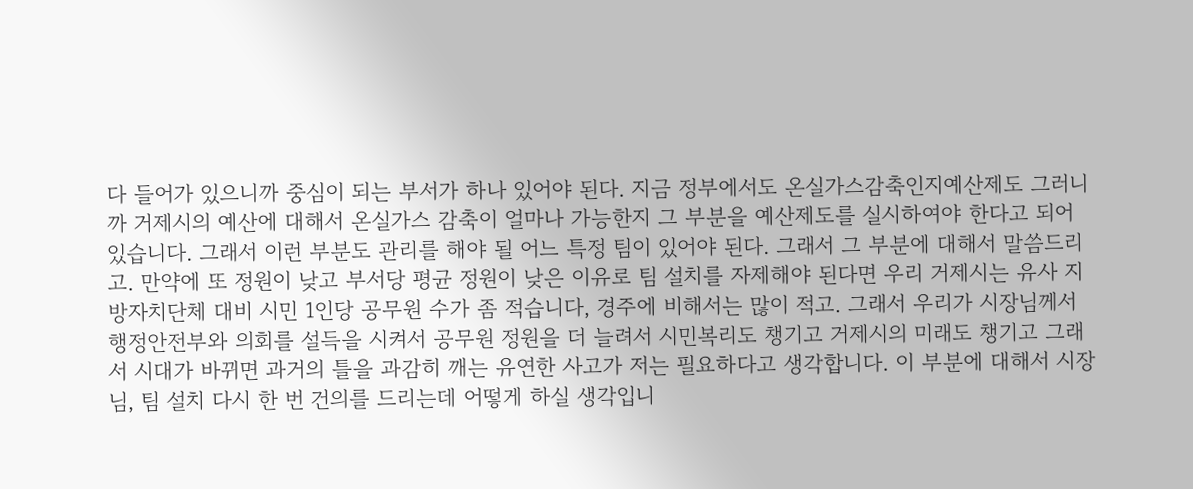다 들어가 있으니까 중심이 되는 부서가 하나 있어야 된다. 지금 정부에서도 온실가스감축인지예산제도 그러니까 거제시의 예산에 대해서 온실가스 감축이 얼마나 가능한지 그 부분을 예산제도를 실시하여야 한다고 되어 있습니다. 그래서 이런 부분도 관리를 해야 될 어느 특정 팀이 있어야 된다. 그래서 그 부분에 대해서 말씀드리고. 만약에 또 정원이 낮고 부서당 평균 정원이 낮은 이유로 팀 설치를 자제해야 된다면 우리 거제시는 유사 지방자치단체 대비 시민 1인당 공무원 수가 좀 적습니다, 경주에 비해서는 많이 적고. 그래서 우리가 시장님께서 행정안전부와 의회를 설득을 시켜서 공무원 정원을 더 늘려서 시민복리도 챙기고 거제시의 미래도 챙기고 그래서 시대가 바뀌면 과거의 틀을 과감히 깨는 유연한 사고가 저는 필요하다고 생각합니다. 이 부분에 대해서 시장님, 팀 설치 다시 한 번 건의를 드리는데 어떻게 하실 생각입니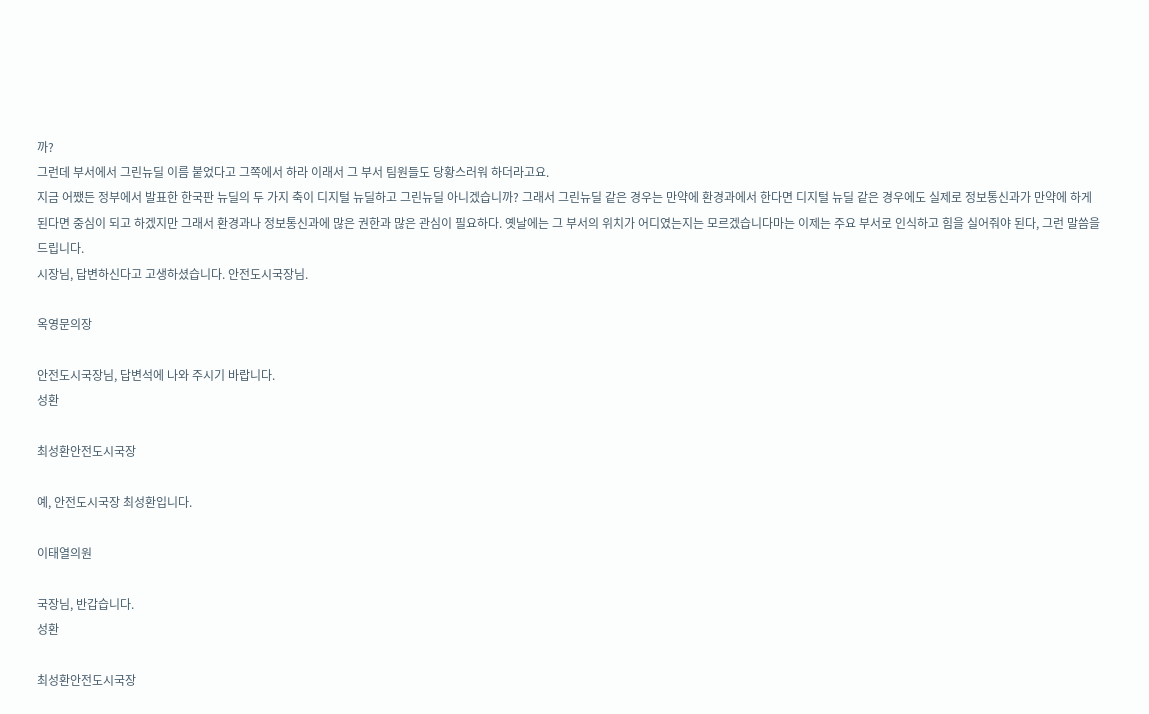까?
그런데 부서에서 그린뉴딜 이름 붙었다고 그쪽에서 하라 이래서 그 부서 팀원들도 당황스러워 하더라고요.
지금 어쨌든 정부에서 발표한 한국판 뉴딜의 두 가지 축이 디지털 뉴딜하고 그린뉴딜 아니겠습니까? 그래서 그린뉴딜 같은 경우는 만약에 환경과에서 한다면 디지털 뉴딜 같은 경우에도 실제로 정보통신과가 만약에 하게 된다면 중심이 되고 하겠지만 그래서 환경과나 정보통신과에 많은 권한과 많은 관심이 필요하다. 옛날에는 그 부서의 위치가 어디였는지는 모르겠습니다마는 이제는 주요 부서로 인식하고 힘을 실어줘야 된다, 그런 말씀을 드립니다.
시장님, 답변하신다고 고생하셨습니다. 안전도시국장님.

옥영문의장

안전도시국장님, 답변석에 나와 주시기 바랍니다.
성환

최성환안전도시국장

예, 안전도시국장 최성환입니다.

이태열의원

국장님, 반갑습니다.
성환

최성환안전도시국장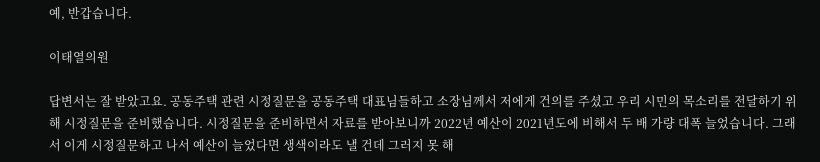예, 반갑습니다.

이태열의원

답변서는 잘 받았고요. 공동주택 관련 시정질문을 공동주택 대표님들하고 소장님께서 저에게 건의를 주셨고 우리 시민의 목소리를 전달하기 위해 시정질문을 준비했습니다. 시정질문을 준비하면서 자료를 받아보니까 2022년 예산이 2021년도에 비해서 두 배 가량 대폭 늘었습니다. 그래서 이게 시정질문하고 나서 예산이 늘었다면 생색이라도 낼 건데 그러지 못 해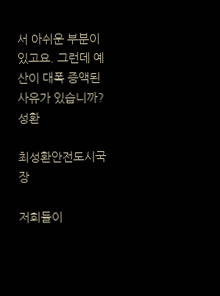서 아쉬운 부분이 있고요. 그런데 예산이 대폭 증액된 사유가 있습니까?
성환

최성환안전도시국장

저희들이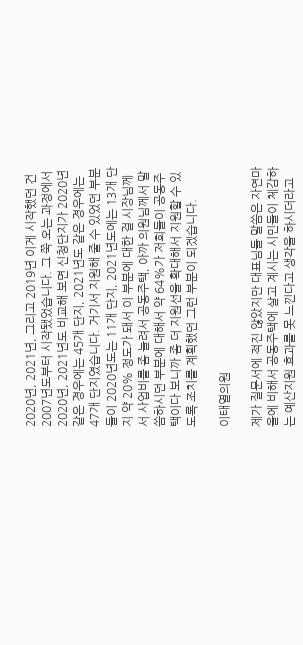2020년, 2021년, 그리고 2019년 이게 시작했던 건 2007년도부터 시작됐었습니다. 그 쭉 오는 과정에서 2020년, 2021년도 비교해 보면 신청단지가 2020년 같은 경우에는 45개 단지, 2021년도 같은 경우에는 47개 단지였습니다. 거기서 지원해 줄 수 있었던 부분들이 2020년도는 11개 단지, 2021년도에는 13개 단지 약 20% 정도가 돼서 이 부분에 대한 걸 시장님께서 사업비를 좀 늘려서 공동주택, 아까 의원님께서 말씀하시던 부분에 대해서 약 64%가 저희들이 공동주택이다 보니까 좀 더 지원선을 확대해서 지원할 수 있도록 조치를 계획했던 그런 부분이 되겠습니다.

이태열의원

제가 질문서에 적진 않았지만 대표님들 말씀은 자연마을에 비해서 공동주택에 살고 계시는 시민들이 체감하는 예산지원 효과를 못 느낀다고 생각을 하시더라고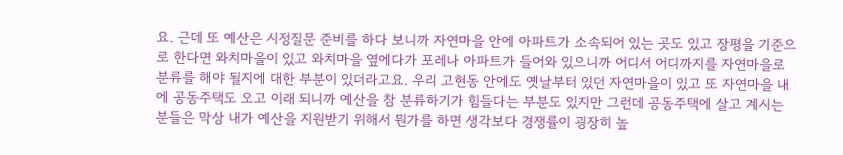요. 근데 또 예산은 시정질문 준비를 하다 보니까 자연마을 안에 아파트가 소속되어 있는 곳도 있고 장평을 기준으로 한다면 와치마을이 있고 와치마을 옆에다가 포레나 아파트가 들어와 있으니까 어디서 어디까지를 자연마을로 분류를 해야 될지에 대한 부분이 있더라고요. 우리 고현동 안에도 옛날부터 있던 자연마을이 있고 또 자연마을 내에 공동주택도 오고 이래 되니까 예산을 참 분류하기가 힘들다는 부분도 있지만 그런데 공동주택에 살고 계시는 분들은 막상 내가 예산을 지원받기 위해서 뭔가를 하면 생각보다 경쟁률이 굉장히 높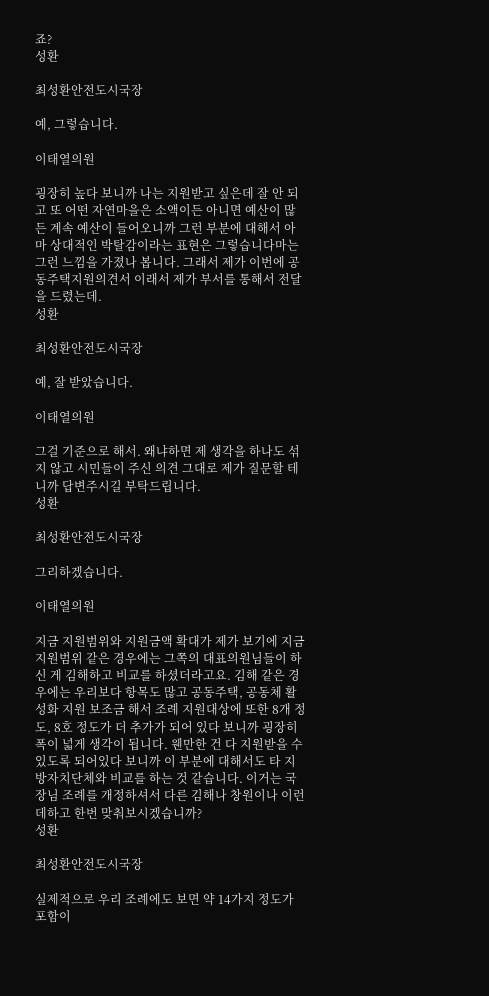죠?
성환

최성환안전도시국장

예, 그렇습니다.

이태열의원

굉장히 높다 보니까 나는 지원받고 싶은데 잘 안 되고 또 어떤 자연마을은 소액이든 아니면 예산이 많든 계속 예산이 들어오니까 그런 부분에 대해서 아마 상대적인 박탈감이라는 표현은 그렇습니다마는 그런 느낌을 가졌나 봅니다. 그래서 제가 이번에 공동주택지원의견서 이래서 제가 부서를 통해서 전달을 드렸는데.
성환

최성환안전도시국장

예, 잘 받았습니다.

이태열의원

그걸 기준으로 해서. 왜냐하면 제 생각을 하나도 섞지 않고 시민들이 주신 의견 그대로 제가 질문할 테니까 답변주시길 부탁드립니다.
성환

최성환안전도시국장

그리하겠습니다.

이태열의원

지금 지원범위와 지원금액 확대가 제가 보기에 지금 지원범위 같은 경우에는 그쪽의 대표의원님들이 하신 게 김해하고 비교를 하셨더라고요. 김해 같은 경우에는 우리보다 항목도 많고 공동주택, 공동체 활성화 지원 보조금 해서 조례 지원대상에 또한 8개 정도, 8호 정도가 더 추가가 되어 있다 보니까 굉장히 폭이 넓게 생각이 됩니다. 웬만한 건 다 지원받을 수 있도록 되어있다 보니까 이 부분에 대해서도 타 지방자치단체와 비교를 하는 것 같습니다. 이거는 국장님 조례를 개정하셔서 다른 김해나 창원이나 이런 데하고 한번 맞춰보시겠습니까?
성환

최성환안전도시국장

실제적으로 우리 조례에도 보면 약 14가지 정도가 포함이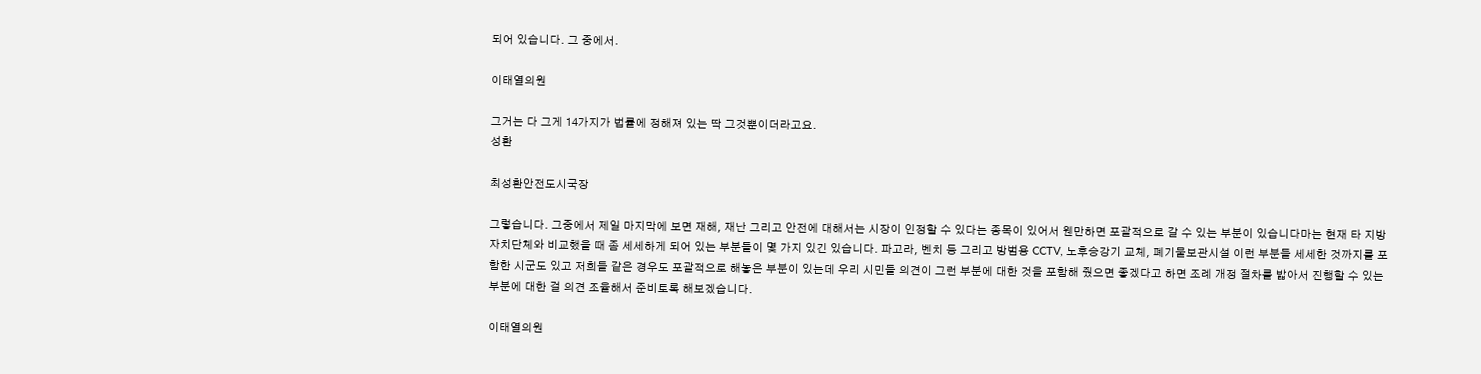되어 있습니다. 그 중에서.

이태열의원

그거는 다 그게 14가지가 법률에 정해져 있는 딱 그것뿐이더라고요.
성환

최성환안전도시국장

그렇습니다. 그중에서 제일 마지막에 보면 재해, 재난 그리고 안전에 대해서는 시장이 인정할 수 있다는 종목이 있어서 웬만하면 포괄적으로 갈 수 있는 부분이 있습니다마는 현재 타 지방자치단체와 비교했을 때 좀 세세하게 되어 있는 부분들이 몇 가지 있긴 있습니다. 파고라, 벤치 등 그리고 방범용 CCTV, 노후승강기 교체, 폐기물보관시설 이런 부분들 세세한 것까지를 포함한 시군도 있고 저희들 같은 경우도 포괄적으로 해놓은 부분이 있는데 우리 시민들 의견이 그런 부분에 대한 것을 포함해 줬으면 좋겠다고 하면 조례 개정 절차를 밟아서 진행할 수 있는 부분에 대한 걸 의견 조율해서 준비토록 해보겠습니다.

이태열의원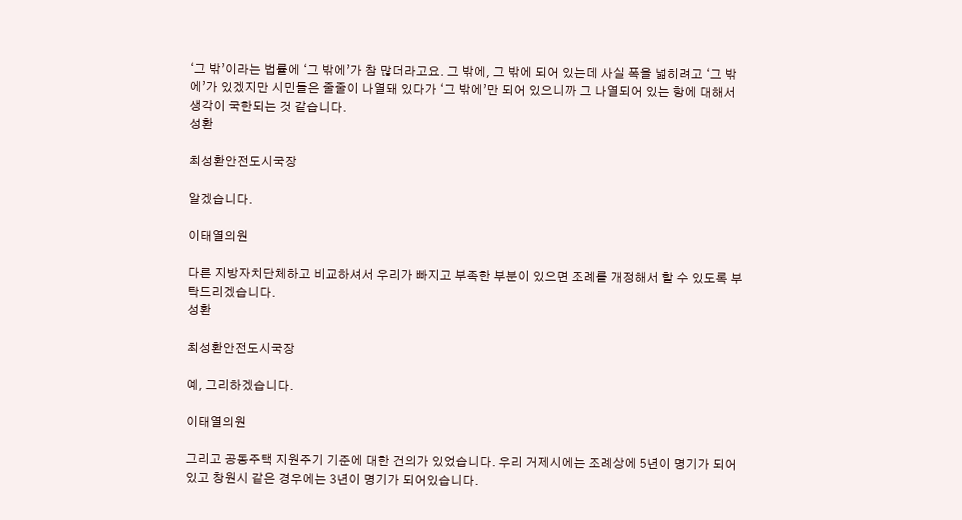‘그 밖’이라는 법률에 ‘그 밖에’가 참 많더라고요. 그 밖에, 그 밖에 되어 있는데 사실 폭을 넓히려고 ‘그 밖에’가 있겠지만 시민들은 줄줄이 나열돼 있다가 ‘그 밖에’만 되어 있으니까 그 나열되어 있는 항에 대해서 생각이 국한되는 것 같습니다.
성환

최성환안전도시국장

알겠습니다.

이태열의원

다른 지방자치단체하고 비교하셔서 우리가 빠지고 부족한 부분이 있으면 조례를 개정해서 할 수 있도록 부탁드리겠습니다.
성환

최성환안전도시국장

예, 그리하겠습니다.

이태열의원

그리고 공동주택 지원주기 기준에 대한 건의가 있었습니다. 우리 거제시에는 조례상에 5년이 명기가 되어있고 창원시 같은 경우에는 3년이 명기가 되어있습니다.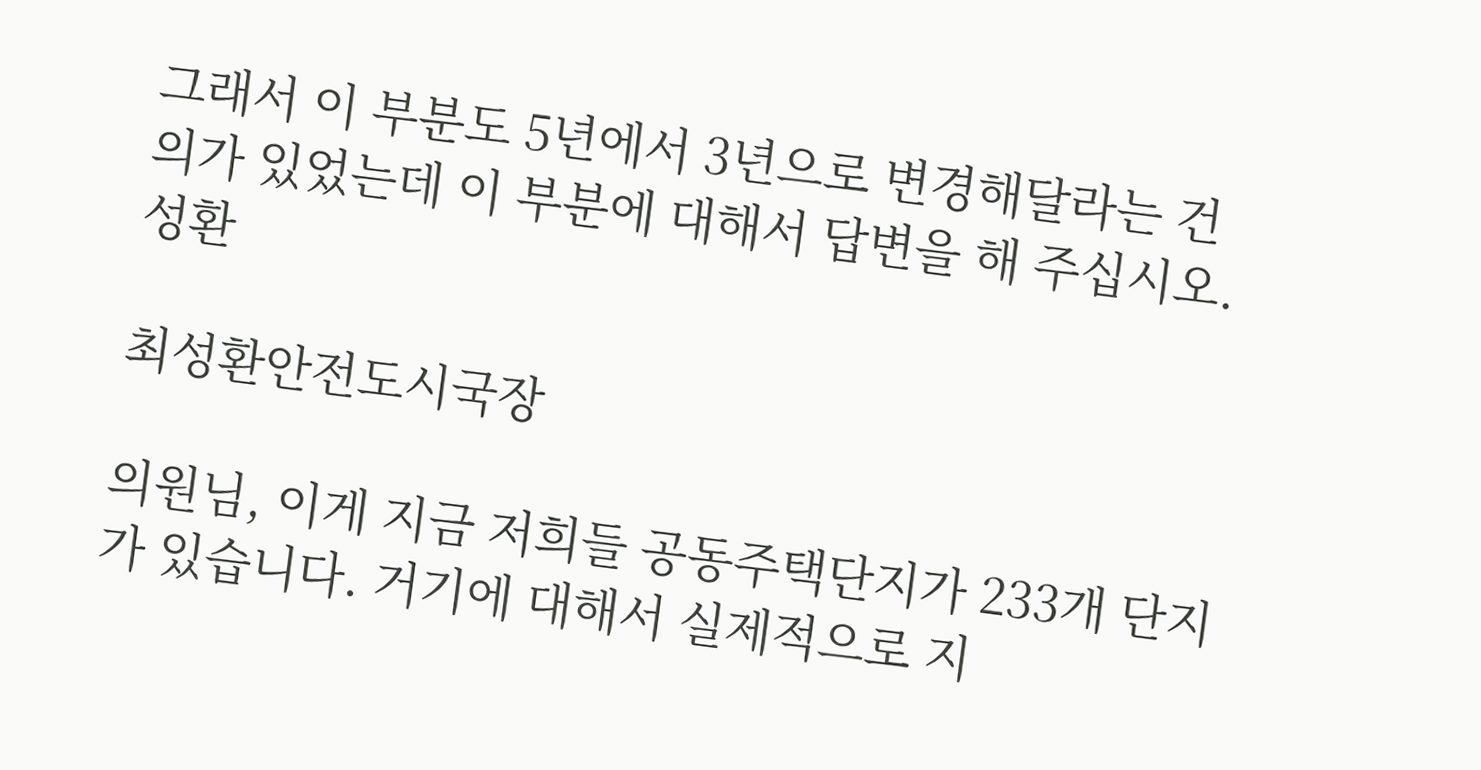그래서 이 부분도 5년에서 3년으로 변경해달라는 건의가 있었는데 이 부분에 대해서 답변을 해 주십시오.
성환

최성환안전도시국장

의원님, 이게 지금 저희들 공동주택단지가 233개 단지가 있습니다. 거기에 대해서 실제적으로 지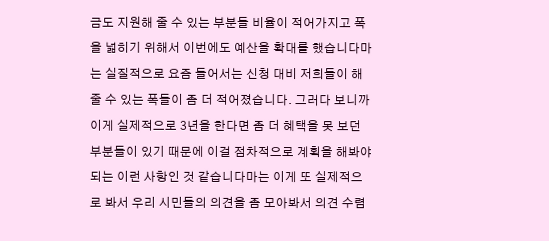금도 지원해 줄 수 있는 부분들 비율이 적어가지고 폭을 넓히기 위해서 이번에도 예산을 확대를 했습니다마는 실질적으로 요즘 들어서는 신청 대비 저희들이 해 줄 수 있는 폭들이 좀 더 적어졌습니다. 그러다 보니까 이게 실제적으로 3년을 한다면 좀 더 혜택을 못 보던 부분들이 있기 때문에 이걸 점차적으로 계획을 해봐야 되는 이런 사항인 것 같습니다마는 이게 또 실제적으로 봐서 우리 시민들의 의견을 좀 모아봐서 의견 수렴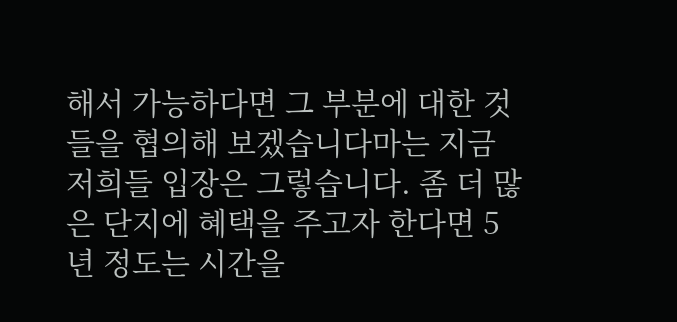해서 가능하다면 그 부분에 대한 것들을 협의해 보겠습니다마는 지금 저희들 입장은 그렇습니다. 좀 더 많은 단지에 혜택을 주고자 한다면 5년 정도는 시간을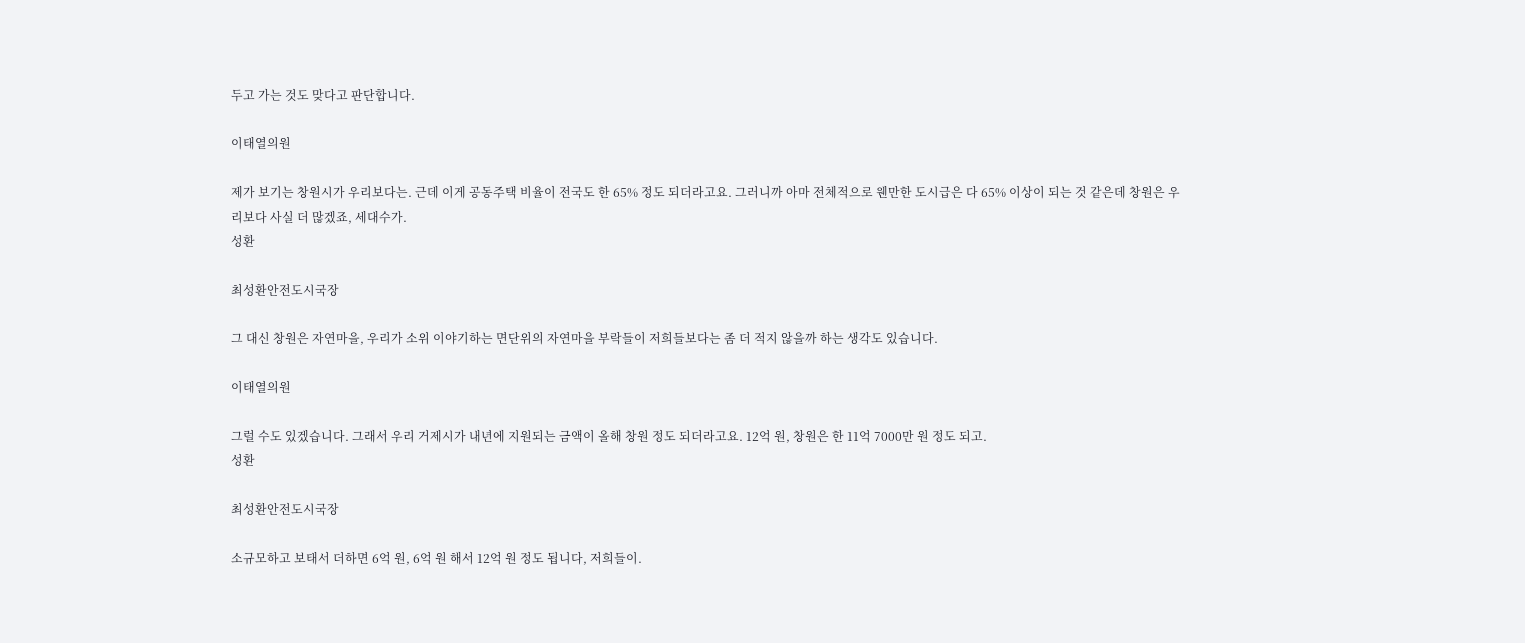두고 가는 것도 맞다고 판단합니다.

이태열의원

제가 보기는 창원시가 우리보다는. 근데 이게 공동주택 비율이 전국도 한 65% 정도 되더라고요. 그러니까 아마 전체적으로 웬만한 도시급은 다 65% 이상이 되는 것 같은데 창원은 우리보다 사실 더 많겠죠, 세대수가.
성환

최성환안전도시국장

그 대신 창원은 자연마을, 우리가 소위 이야기하는 면단위의 자연마을 부락들이 저희들보다는 좀 더 적지 않을까 하는 생각도 있습니다.

이태열의원

그럴 수도 있겠습니다. 그래서 우리 거제시가 내년에 지원되는 금액이 올해 창원 정도 되더라고요. 12억 원, 창원은 한 11억 7000만 원 정도 되고.
성환

최성환안전도시국장

소규모하고 보태서 더하면 6억 원, 6억 원 해서 12억 원 정도 됩니다, 저희들이.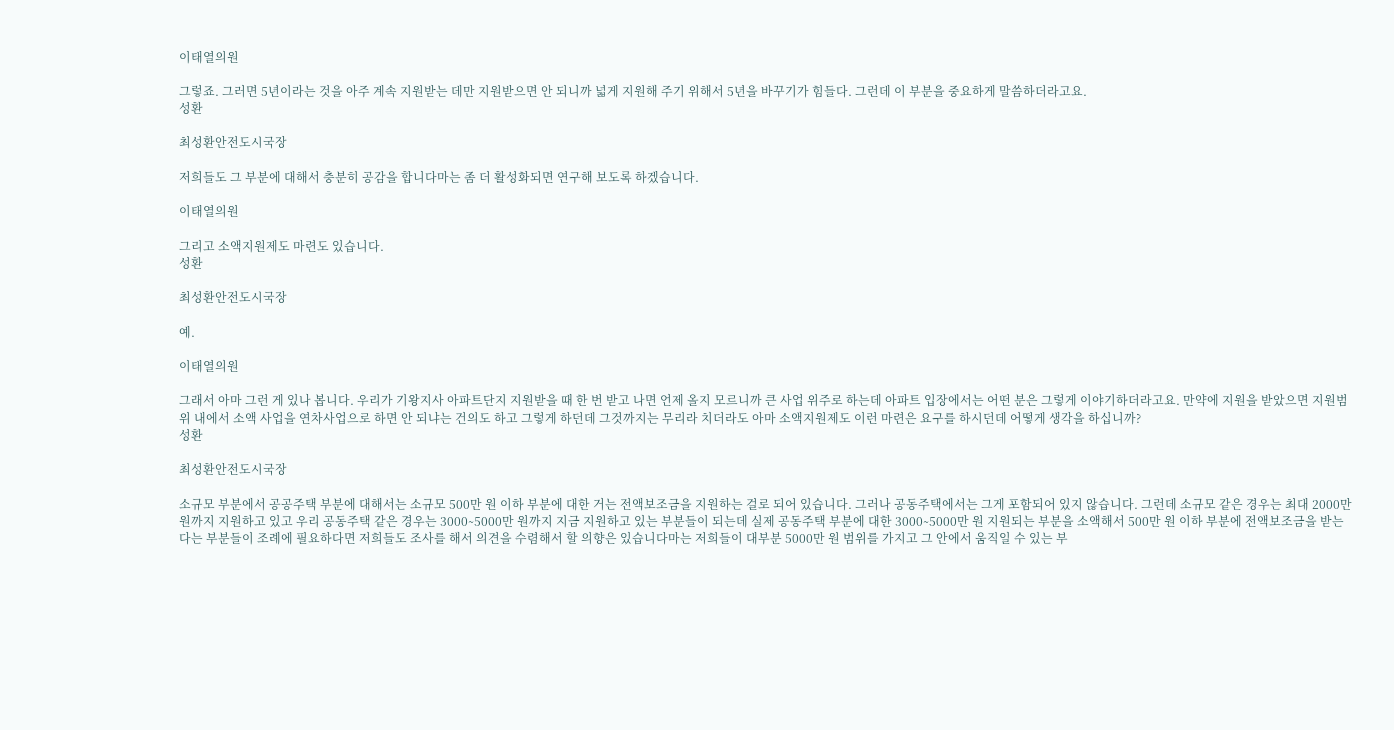이태열의원

그렇죠. 그러면 5년이라는 것을 아주 계속 지원받는 데만 지원받으면 안 되니까 넓게 지원해 주기 위해서 5년을 바꾸기가 힘들다. 그런데 이 부분을 중요하게 말씀하더라고요.
성환

최성환안전도시국장

저희들도 그 부분에 대해서 충분히 공감을 합니다마는 좀 더 활성화되면 연구해 보도록 하겠습니다.

이태열의원

그리고 소액지원제도 마련도 있습니다.
성환

최성환안전도시국장

예.

이태열의원

그래서 아마 그런 게 있나 봅니다. 우리가 기왕지사 아파트단지 지원받을 때 한 번 받고 나면 언제 올지 모르니까 큰 사업 위주로 하는데 아파트 입장에서는 어떤 분은 그렇게 이야기하더라고요. 만약에 지원을 받았으면 지원범위 내에서 소액 사업을 연차사업으로 하면 안 되냐는 건의도 하고 그렇게 하던데 그것까지는 무리라 치더라도 아마 소액지원제도 이런 마련은 요구를 하시던데 어떻게 생각을 하십니까?
성환

최성환안전도시국장

소규모 부분에서 공공주택 부분에 대해서는 소규모 500만 원 이하 부분에 대한 거는 전액보조금을 지원하는 걸로 되어 있습니다. 그러나 공동주택에서는 그게 포함되어 있지 않습니다. 그런데 소규모 같은 경우는 최대 2000만 원까지 지원하고 있고 우리 공동주택 같은 경우는 3000∼5000만 원까지 지금 지원하고 있는 부분들이 되는데 실제 공동주택 부분에 대한 3000∼5000만 원 지원되는 부분을 소액해서 500만 원 이하 부분에 전액보조금을 받는다는 부분들이 조례에 필요하다면 저희들도 조사를 해서 의견을 수렴해서 할 의향은 있습니다마는 저희들이 대부분 5000만 원 범위를 가지고 그 안에서 움직일 수 있는 부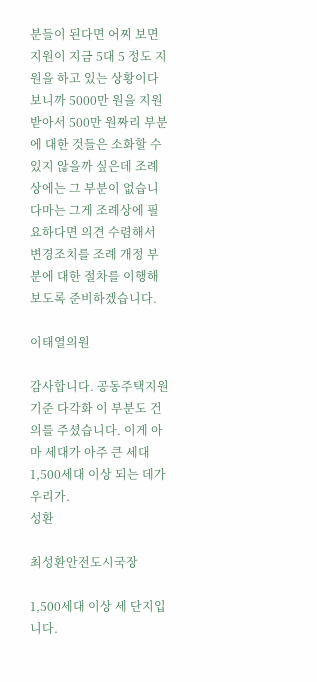분들이 된다면 어찌 보면 지원이 지금 5대 5 정도 지원을 하고 있는 상황이다 보니까 5000만 원을 지원받아서 500만 원짜리 부분에 대한 것들은 소화할 수 있지 않을까 싶은데 조례상에는 그 부분이 없습니다마는 그게 조례상에 필요하다면 의견 수렴해서 변경조치를 조례 개정 부분에 대한 절차를 이행해 보도록 준비하겠습니다.

이태열의원

감사합니다. 공동주택지원기준 다각화 이 부분도 건의를 주셨습니다. 이게 아마 세대가 아주 큰 세대 1,500세대 이상 되는 데가 우리가.
성환

최성환안전도시국장

1,500세대 이상 세 단지입니다.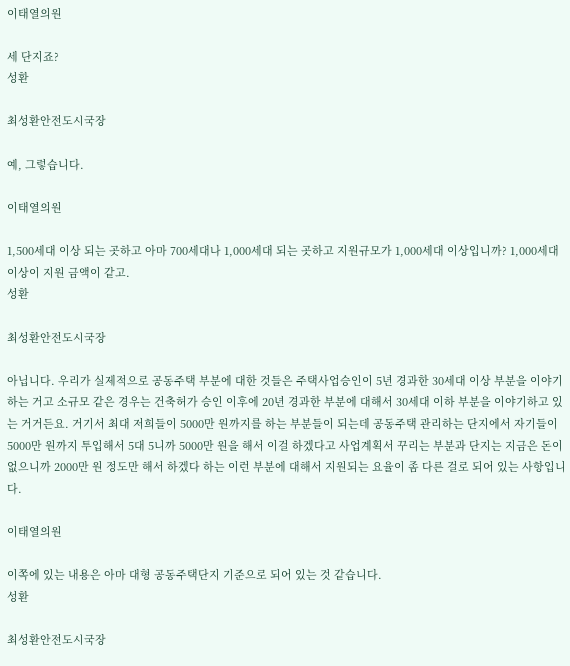이태열의원

세 단지죠?
성환

최성환안전도시국장

예, 그렇습니다.

이태열의원

1,500세대 이상 되는 곳하고 아마 700세대나 1,000세대 되는 곳하고 지원규모가 1,000세대 이상입니까? 1,000세대 이상이 지원 금액이 같고.
성환

최성환안전도시국장

아닙니다. 우리가 실제적으로 공동주택 부분에 대한 것들은 주택사업승인이 5년 경과한 30세대 이상 부분을 이야기하는 거고 소규모 같은 경우는 건축허가 승인 이후에 20년 경과한 부분에 대해서 30세대 이하 부분을 이야기하고 있는 거거든요. 거기서 최대 저희들이 5000만 원까지를 하는 부분들이 되는데 공동주택 관리하는 단지에서 자기들이 5000만 원까지 투입해서 5대 5니까 5000만 원을 해서 이걸 하겠다고 사업계획서 꾸리는 부분과 단지는 지금은 돈이 없으니까 2000만 원 정도만 해서 하겠다 하는 이런 부분에 대해서 지원되는 요율이 좀 다른 걸로 되어 있는 사항입니다.

이태열의원

이쪽에 있는 내용은 아마 대형 공동주택단지 기준으로 되어 있는 것 같습니다.
성환

최성환안전도시국장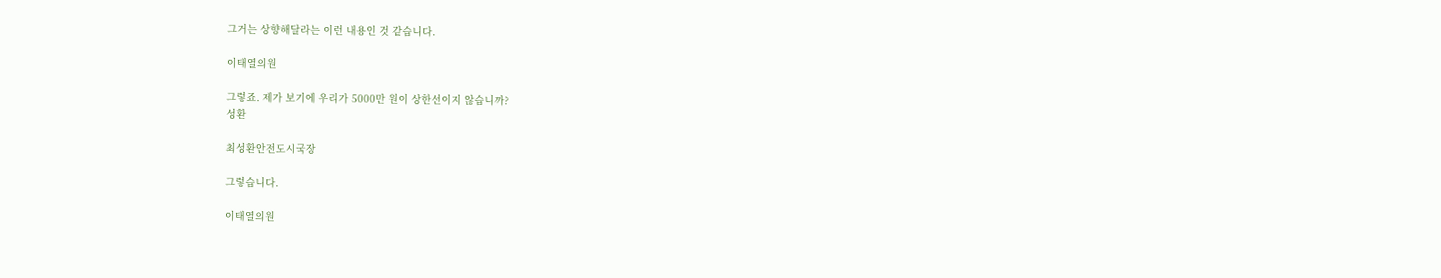그거는 상향해달라는 이런 내용인 것 같습니다.

이태열의원

그렇죠. 제가 보기에 우리가 5000만 원이 상한선이지 않습니까?
성환

최성환안전도시국장

그렇습니다.

이태열의원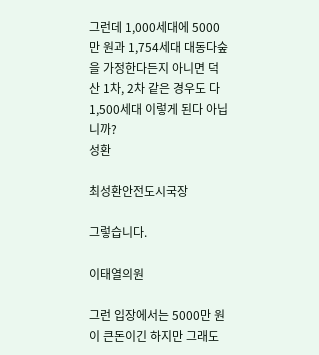그런데 1,000세대에 5000만 원과 1,754세대 대동다숲을 가정한다든지 아니면 덕산 1차, 2차 같은 경우도 다 1,500세대 이렇게 된다 아닙니까?
성환

최성환안전도시국장

그렇습니다.

이태열의원

그런 입장에서는 5000만 원이 큰돈이긴 하지만 그래도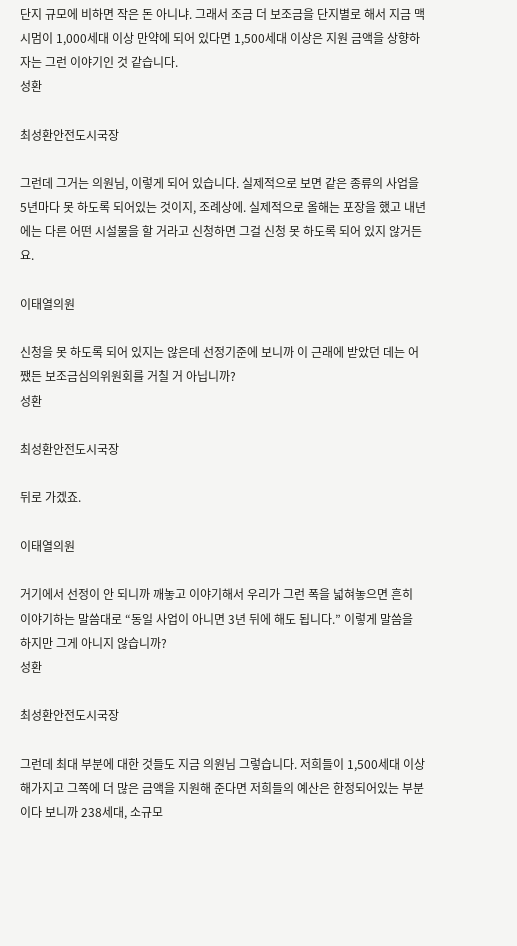단지 규모에 비하면 작은 돈 아니냐. 그래서 조금 더 보조금을 단지별로 해서 지금 맥시멈이 1,000세대 이상 만약에 되어 있다면 1,500세대 이상은 지원 금액을 상향하자는 그런 이야기인 것 같습니다.
성환

최성환안전도시국장

그런데 그거는 의원님, 이렇게 되어 있습니다. 실제적으로 보면 같은 종류의 사업을 5년마다 못 하도록 되어있는 것이지, 조례상에. 실제적으로 올해는 포장을 했고 내년에는 다른 어떤 시설물을 할 거라고 신청하면 그걸 신청 못 하도록 되어 있지 않거든요.

이태열의원

신청을 못 하도록 되어 있지는 않은데 선정기준에 보니까 이 근래에 받았던 데는 어쨌든 보조금심의위원회를 거칠 거 아닙니까?
성환

최성환안전도시국장

뒤로 가겠죠.

이태열의원

거기에서 선정이 안 되니까 깨놓고 이야기해서 우리가 그런 폭을 넓혀놓으면 흔히 이야기하는 말씀대로 “동일 사업이 아니면 3년 뒤에 해도 됩니다.” 이렇게 말씀을 하지만 그게 아니지 않습니까?
성환

최성환안전도시국장

그런데 최대 부분에 대한 것들도 지금 의원님 그렇습니다. 저희들이 1,500세대 이상 해가지고 그쪽에 더 많은 금액을 지원해 준다면 저희들의 예산은 한정되어있는 부분이다 보니까 238세대, 소규모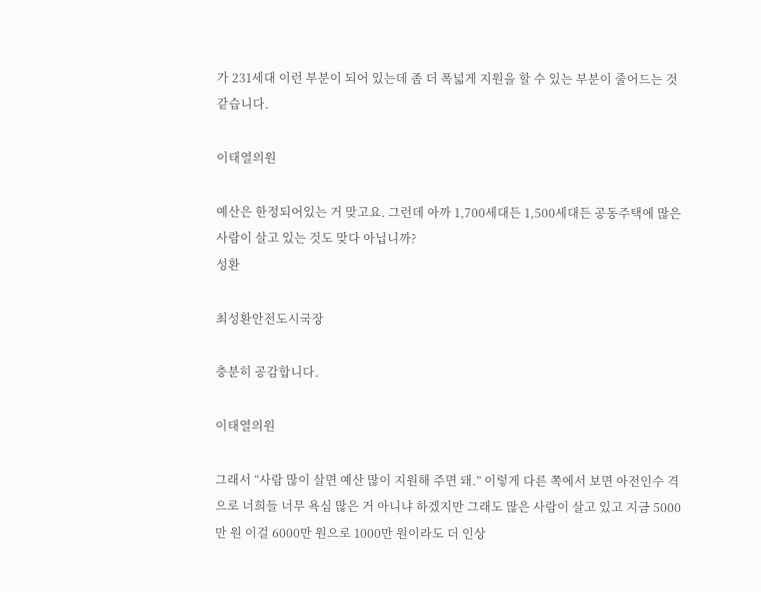가 231세대 이런 부분이 되어 있는데 좀 더 폭넓게 지원을 할 수 있는 부분이 줄어드는 것 같습니다.

이태열의원

예산은 한정되어있는 거 맞고요. 그런데 아까 1,700세대든 1,500세대든 공동주택에 많은 사람이 살고 있는 것도 맞다 아닙니까?
성환

최성환안전도시국장

충분히 공감합니다.

이태열의원

그래서 “사람 많이 살면 예산 많이 지원해 주면 돼.” 이렇게 다른 쪽에서 보면 아전인수 격으로 너희들 너무 욕심 많은 거 아니냐 하겠지만 그래도 많은 사람이 살고 있고 지금 5000만 원 이걸 6000만 원으로 1000만 원이라도 더 인상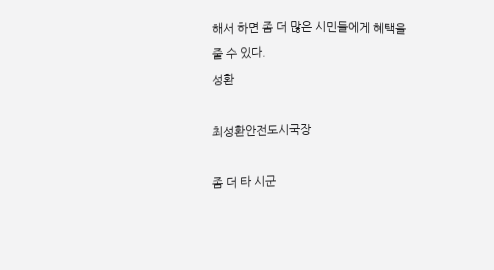해서 하면 좀 더 많은 시민들에게 혜택을 줄 수 있다.
성환

최성환안전도시국장

좀 더 타 시군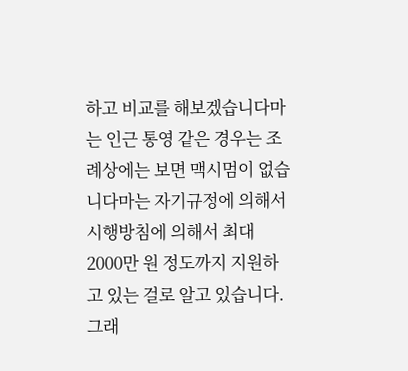하고 비교를 해보겠습니다마는 인근 통영 같은 경우는 조례상에는 보면 맥시멈이 없습니다마는 자기규정에 의해서 시행방침에 의해서 최대 2000만 원 정도까지 지원하고 있는 걸로 알고 있습니다. 그래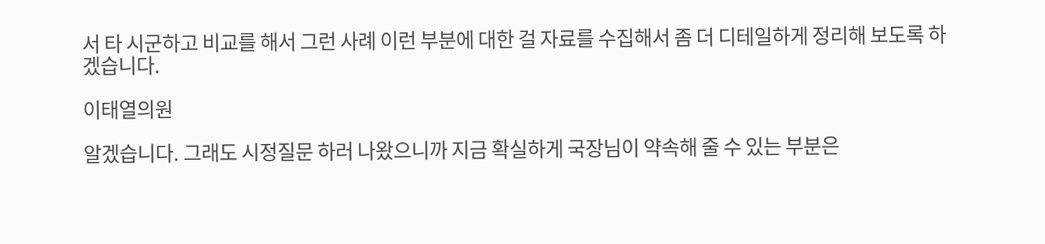서 타 시군하고 비교를 해서 그런 사례 이런 부분에 대한 걸 자료를 수집해서 좀 더 디테일하게 정리해 보도록 하겠습니다.

이태열의원

알겠습니다. 그래도 시정질문 하러 나왔으니까 지금 확실하게 국장님이 약속해 줄 수 있는 부분은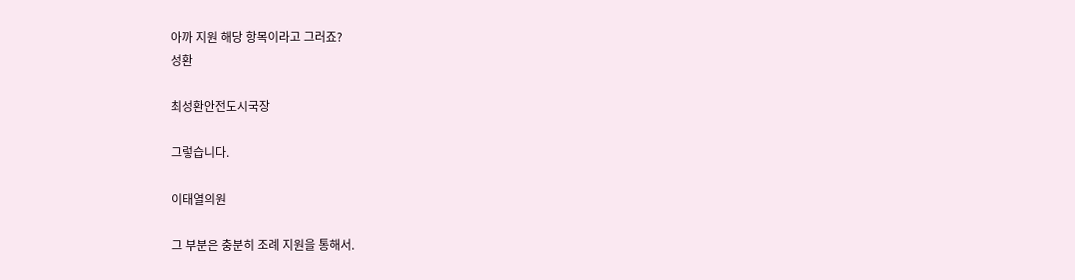아까 지원 해당 항목이라고 그러죠?
성환

최성환안전도시국장

그렇습니다.

이태열의원

그 부분은 충분히 조례 지원을 통해서.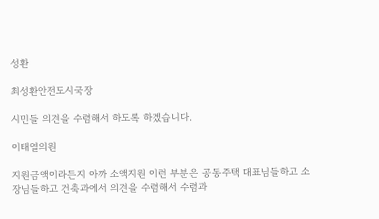성환

최성환안전도시국장

시민들 의견을 수렴해서 하도록 하겠습니다.

이태열의원

지원금액이라든지 아까 소액지원 이런 부분은 공동주택 대표님들하고 소장님들하고 건축과에서 의견을 수렴해서 수렴과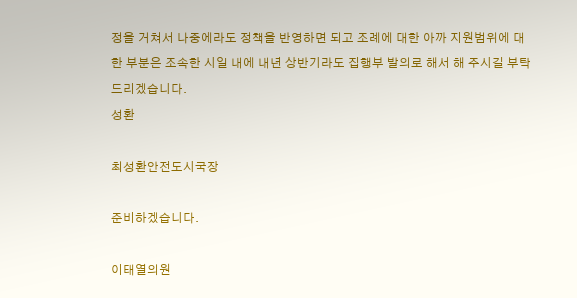정을 거쳐서 나중에라도 정책을 반영하면 되고 조례에 대한 아까 지원범위에 대한 부분은 조속한 시일 내에 내년 상반기라도 집행부 발의로 해서 해 주시길 부탁드리겠습니다.
성환

최성환안전도시국장

준비하겠습니다.

이태열의원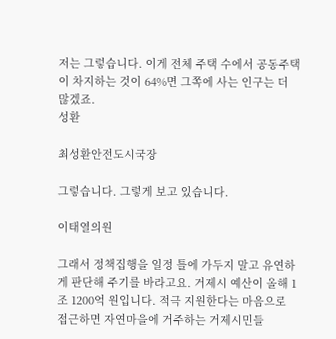저는 그렇습니다. 이게 전체 주택 수에서 공동주택이 차지하는 것이 64%면 그쪽에 사는 인구는 더 많겠죠.
성환

최성환안전도시국장

그렇습니다. 그렇게 보고 있습니다.

이태열의원

그래서 정책집행을 일정 틀에 가두지 말고 유연하게 판단해 주기를 바라고요. 거제시 예산이 올해 1조 1200억 원입니다. 적극 지원한다는 마음으로 접근하면 자연마을에 거주하는 거제시민들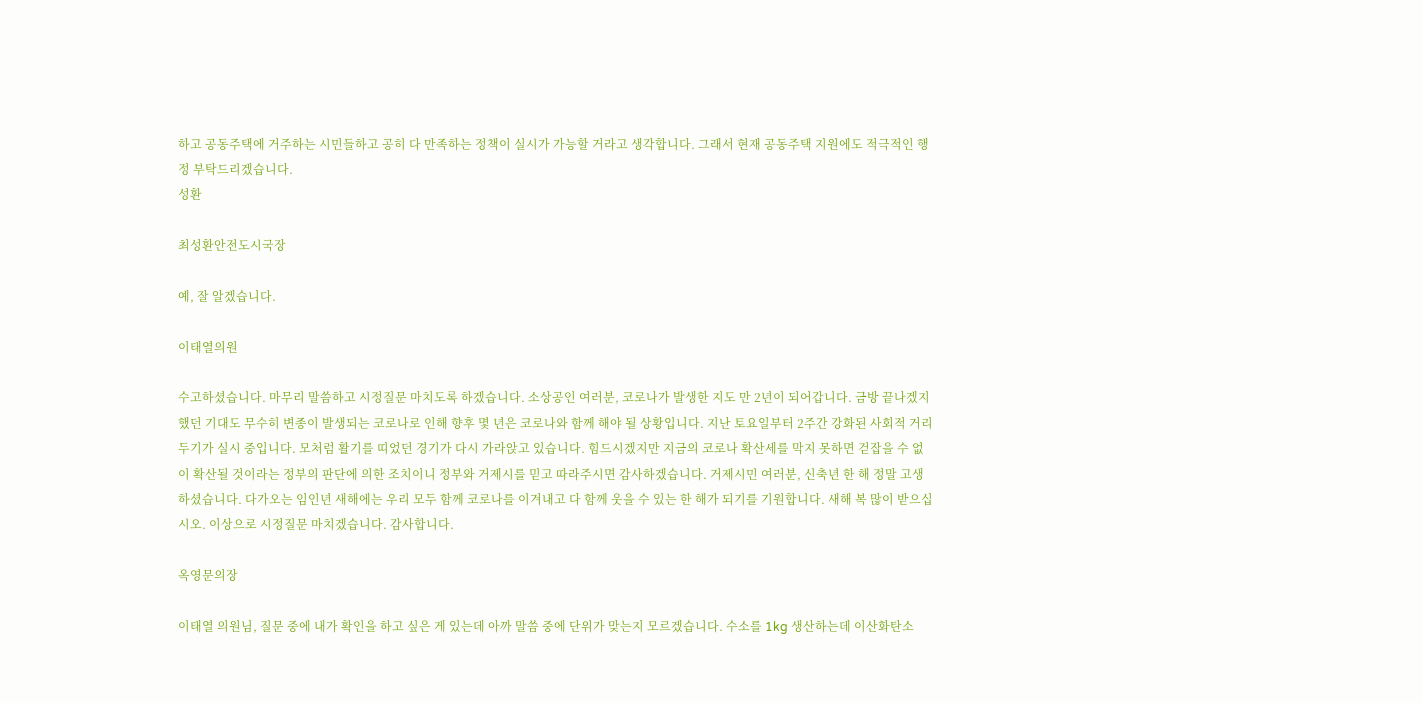하고 공동주택에 거주하는 시민들하고 공히 다 만족하는 정책이 실시가 가능할 거라고 생각합니다. 그래서 현재 공동주택 지원에도 적극적인 행정 부탁드리겠습니다.
성환

최성환안전도시국장

예, 잘 알겠습니다.

이태열의원

수고하셨습니다. 마무리 말씀하고 시정질문 마치도록 하겠습니다. 소상공인 여러분, 코로나가 발생한 지도 만 2년이 되어갑니다. 금방 끝나겠지 했던 기대도 무수히 변종이 발생되는 코로나로 인해 향후 몇 년은 코로나와 함께 해야 될 상황입니다. 지난 토요일부터 2주간 강화된 사회적 거리두기가 실시 중입니다. 모처럼 활기를 띠었던 경기가 다시 가라앉고 있습니다. 힘드시겠지만 지금의 코로나 확산세를 막지 못하면 걷잡을 수 없이 확산될 것이라는 정부의 판단에 의한 조치이니 정부와 거제시를 믿고 따라주시면 감사하겠습니다. 거제시민 여러분, 신축년 한 해 정말 고생하셨습니다. 다가오는 임인년 새해에는 우리 모두 함께 코로나를 이겨내고 다 함께 웃을 수 있는 한 해가 되기를 기원합니다. 새해 복 많이 받으십시오. 이상으로 시정질문 마치겠습니다. 감사합니다.

옥영문의장

이태열 의원님, 질문 중에 내가 확인을 하고 싶은 게 있는데 아까 말씀 중에 단위가 맞는지 모르겠습니다. 수소를 1kg 생산하는데 이산화탄소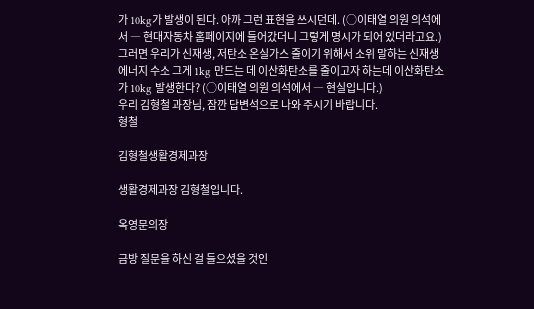가 10kg가 발생이 된다. 아까 그런 표현을 쓰시던데. (○이태열 의원 의석에서 ― 현대자동차 홈페이지에 들어갔더니 그렇게 명시가 되어 있더라고요.)
그러면 우리가 신재생, 저탄소 온실가스 줄이기 위해서 소위 말하는 신재생에너지 수소 그게 1kg 만드는 데 이산화탄소를 줄이고자 하는데 이산화탄소가 10kg 발생한다? (○이태열 의원 의석에서 ― 현실입니다.)
우리 김형철 과장님, 잠깐 답변석으로 나와 주시기 바랍니다.
형철

김형철생활경제과장

생활경제과장 김형철입니다.

옥영문의장

금방 질문을 하신 걸 들으셨을 것인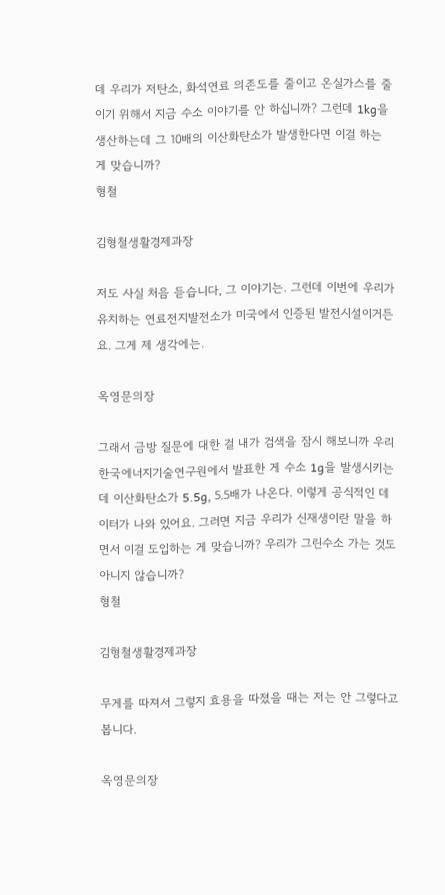데 우리가 저탄소, 화석연료 의존도를 줄이고 온실가스를 줄이기 위해서 지금 수소 이야기를 안 하십니까? 그런데 1kg을 생산하는데 그 10배의 이산화탄소가 발생한다면 이걸 하는 게 맞습니까?
형철

김형철생활경제과장

저도 사실 처음 듣습니다, 그 이야기는. 그런데 이번에 우리가 유치하는 연료전지발전소가 미국에서 인증된 발전시설이거든요. 그게 제 생각에는.

옥영문의장

그래서 금방 질문에 대한 걸 내가 검색을 잠시 해보니까 우리 한국에너지기술연구원에서 발표한 게 수소 1g을 발생시키는데 이산화탄소가 5.5g, 5.5배가 나온다. 이렇게 공식적인 데이터가 나와 있어요. 그러면 지금 우리가 신재생이란 말을 하면서 이걸 도입하는 게 맞습니까? 우리가 그린수소 가는 것도 아니지 않습니까?
형철

김형철생활경제과장

무게를 따져서 그렇지 효용을 따졌을 때는 저는 안 그렇다고 봅니다.

옥영문의장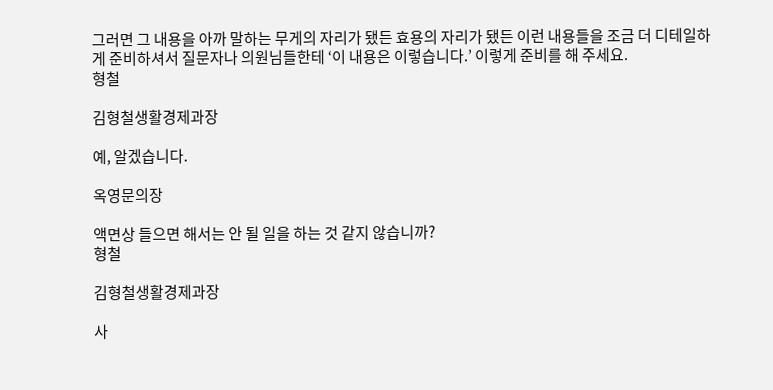그러면 그 내용을 아까 말하는 무게의 자리가 됐든 효용의 자리가 됐든 이런 내용들을 조금 더 디테일하게 준비하셔서 질문자나 의원님들한테 ‘이 내용은 이렇습니다.’ 이렇게 준비를 해 주세요.
형철

김형철생활경제과장

예, 알겠습니다.

옥영문의장

액면상 들으면 해서는 안 될 일을 하는 것 같지 않습니까?
형철

김형철생활경제과장

사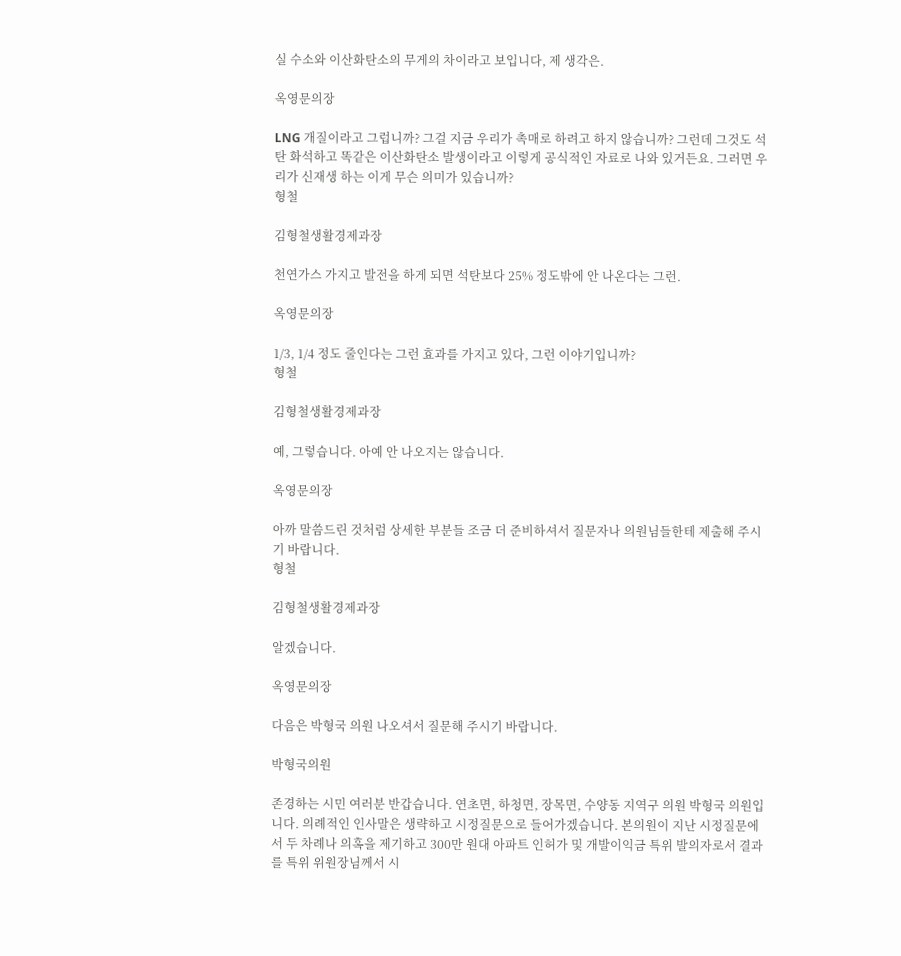실 수소와 이산화탄소의 무게의 차이라고 보입니다, 제 생각은.

옥영문의장

LNG 개질이라고 그럽니까? 그걸 지금 우리가 촉매로 하려고 하지 않습니까? 그런데 그것도 석탄 화석하고 똑같은 이산화탄소 발생이라고 이렇게 공식적인 자료로 나와 있거든요. 그러면 우리가 신재생 하는 이게 무슨 의미가 있습니까?
형철

김형철생활경제과장

천연가스 가지고 발전을 하게 되면 석탄보다 25% 정도밖에 안 나온다는 그런.

옥영문의장

1/3, 1/4 정도 줄인다는 그런 효과를 가지고 있다, 그런 이야기입니까?
형철

김형철생활경제과장

예, 그렇습니다. 아예 안 나오지는 않습니다.

옥영문의장

아까 말씀드린 것처럼 상세한 부분들 조금 더 준비하셔서 질문자나 의원님들한테 제출해 주시기 바랍니다.
형철

김형철생활경제과장

알겠습니다.

옥영문의장

다음은 박형국 의원 나오셔서 질문해 주시기 바랍니다.

박형국의원

존경하는 시민 여러분 반갑습니다. 연초면, 하청면, 장목면, 수양동 지역구 의원 박형국 의원입니다. 의례적인 인사말은 생략하고 시정질문으로 들어가겠습니다. 본의원이 지난 시정질문에서 두 차례나 의혹을 제기하고 300만 원대 아파트 인허가 및 개발이익금 특위 발의자로서 결과를 특위 위원장님께서 시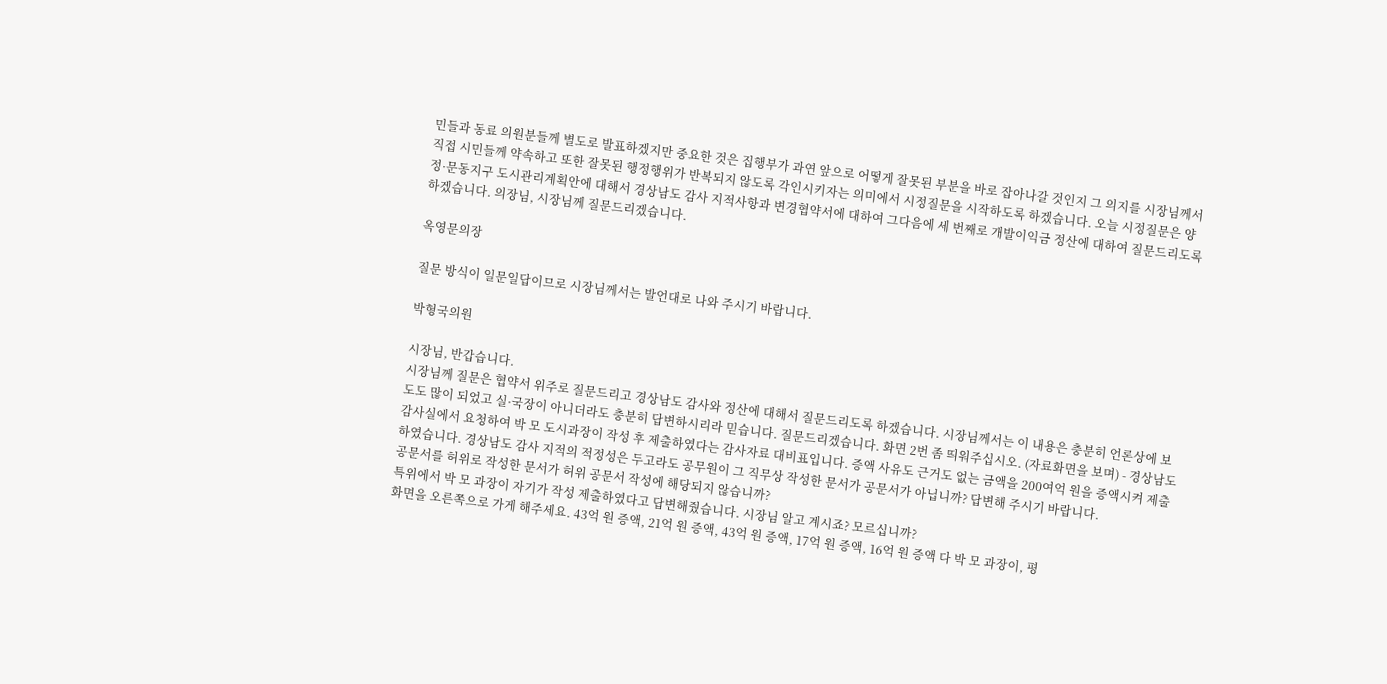민들과 동료 의원분들께 별도로 발표하겠지만 중요한 것은 집행부가 과연 앞으로 어떻게 잘못된 부분을 바로 잡아나갈 것인지 그 의지를 시장님께서 직접 시민들께 약속하고 또한 잘못된 행정행위가 반복되지 않도록 각인시키자는 의미에서 시정질문을 시작하도록 하겠습니다. 오늘 시정질문은 양정·문동지구 도시관리계획안에 대해서 경상남도 감사 지적사항과 변경협약서에 대하여 그다음에 세 번째로 개발이익금 정산에 대하여 질문드리도록 하겠습니다. 의장님, 시장님께 질문드리겠습니다.

옥영문의장

질문 방식이 일문일답이므로 시장님께서는 발언대로 나와 주시기 바랍니다.

박형국의원

시장님, 반갑습니다.
시장님께 질문은 협약서 위주로 질문드리고 경상남도 감사와 정산에 대해서 질문드리도록 하겠습니다. 시장님께서는 이 내용은 충분히 언론상에 보도도 많이 되었고 실·국장이 아니더라도 충분히 답변하시리라 믿습니다. 질문드리겠습니다. 화면 2번 좀 띄워주십시오. (자료화면을 보며) - 경상남도 감사실에서 요청하여 박 모 도시과장이 작성 후 제출하였다는 감사자료 대비표입니다. 증액 사유도 근거도 없는 금액을 200여억 원을 증액시켜 제출하였습니다. 경상남도 감사 지적의 적정성은 두고라도 공무원이 그 직무상 작성한 문서가 공문서가 아닙니까? 답변해 주시기 바랍니다.
공문서를 허위로 작성한 문서가 허위 공문서 작성에 해당되지 않습니까?
특위에서 박 모 과장이 자기가 작성 제출하였다고 답변해줬습니다. 시장님 알고 계시죠? 모르십니까?
화면을 오른쪽으로 가게 해주세요. 43억 원 증액, 21억 원 증액, 43억 원 증액, 17억 원 증액, 16억 원 증액 다 박 모 과장이, 평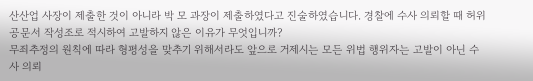산산업 사장이 제출한 것이 아니라 박 모 과장이 제출하였다고 진술하였습니다. 경찰에 수사 의뢰할 때 허위 공문서 작성조로 적시하여 고발하지 않은 이유가 무엇입니까?
무죄추정의 원칙에 따라 형평성을 맞추기 위해서라도 앞으로 거제시는 모든 위법 행위자는 고발이 아닌 수사 의뢰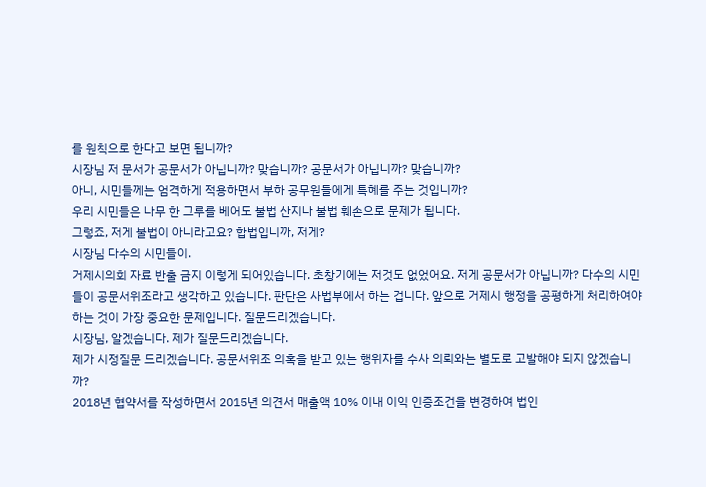를 원칙으로 한다고 보면 됩니까?
시장님 저 문서가 공문서가 아닙니까? 맞습니까? 공문서가 아닙니까? 맞습니까?
아니, 시민들께는 엄격하게 적용하면서 부하 공무원들에게 특혜를 주는 것입니까?
우리 시민들은 나무 한 그루를 베어도 불법 산지나 불법 훼손으로 문제가 됩니다.
그렇죠, 저게 불법이 아니라고요? 합법입니까, 저게?
시장님 다수의 시민들이.
거제시의회 자료 반출 금지 이렇게 되어있습니다. 초창기에는 저것도 없었어요. 저게 공문서가 아닙니까? 다수의 시민들이 공문서위조라고 생각하고 있습니다. 판단은 사법부에서 하는 겁니다. 앞으로 거제시 행정을 공평하게 처리하여야 하는 것이 가장 중요한 문제입니다. 질문드리겠습니다.
시장님, 알겠습니다. 제가 질문드리겠습니다.
제가 시정질문 드리겠습니다. 공문서위조 의혹을 받고 있는 행위자를 수사 의뢰와는 별도로 고발해야 되지 않겠습니까?
2018년 협약서를 작성하면서 2015년 의견서 매출액 10% 이내 이익 인증조건을 변경하여 법인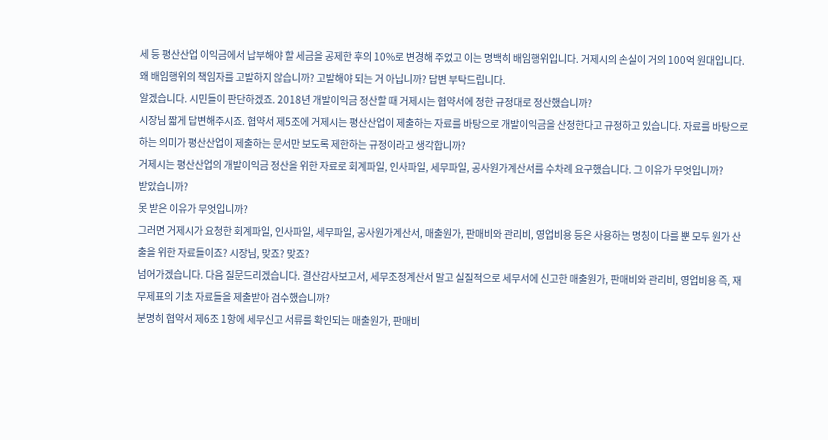세 등 평산산업 이익금에서 납부해야 할 세금을 공제한 후의 10%로 변경해 주었고 이는 명백히 배임행위입니다. 거제시의 손실이 거의 100억 원대입니다. 왜 배임행위의 책임자를 고발하지 않습니까? 고발해야 되는 거 아닙니까? 답변 부탁드립니다.
알겠습니다. 시민들이 판단하겠죠. 2018년 개발이익금 정산할 때 거제시는 협약서에 정한 규정대로 정산했습니까?
시장님 짧게 답변해주시죠. 협약서 제5조에 거제시는 평산산업이 제출하는 자료를 바탕으로 개발이익금을 산정한다고 규정하고 있습니다. 자료를 바탕으로 하는 의미가 평산산업이 제출하는 문서만 보도록 제한하는 규정이라고 생각합니까?
거제시는 평산산업의 개발이익금 정산을 위한 자료로 회계파일, 인사파일, 세무파일, 공사원가계산서를 수차례 요구했습니다. 그 이유가 무엇입니까?
받았습니까?
못 받은 이유가 무엇입니까?
그러면 거제시가 요청한 회계파일, 인사파일, 세무파일, 공사원가계산서, 매출원가, 판매비와 관리비, 영업비용 등은 사용하는 명칭이 다를 뿐 모두 원가 산출을 위한 자료들이죠? 시장님, 맞죠? 맞죠?
넘어가겠습니다. 다음 질문드리겠습니다. 결산감사보고서, 세무조정계산서 말고 실질적으로 세무서에 신고한 매출원가, 판매비와 관리비, 영업비용 즉, 재무제표의 기초 자료들을 제출받아 검수했습니까?
분명히 협약서 제6조 1항에 세무신고 서류를 확인되는 매출원가, 판매비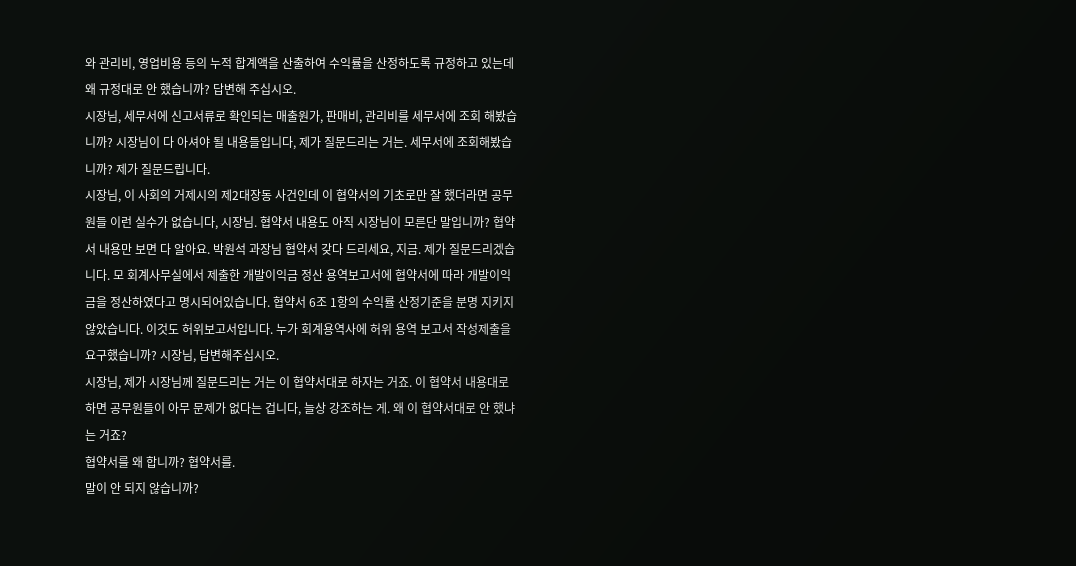와 관리비, 영업비용 등의 누적 합계액을 산출하여 수익률을 산정하도록 규정하고 있는데 왜 규정대로 안 했습니까? 답변해 주십시오.
시장님, 세무서에 신고서류로 확인되는 매출원가, 판매비, 관리비를 세무서에 조회 해봤습니까? 시장님이 다 아셔야 될 내용들입니다, 제가 질문드리는 거는. 세무서에 조회해봤습니까? 제가 질문드립니다.
시장님, 이 사회의 거제시의 제2대장동 사건인데 이 협약서의 기초로만 잘 했더라면 공무원들 이런 실수가 없습니다, 시장님. 협약서 내용도 아직 시장님이 모른단 말입니까? 협약서 내용만 보면 다 알아요. 박원석 과장님 협약서 갖다 드리세요, 지금. 제가 질문드리겠습니다. 모 회계사무실에서 제출한 개발이익금 정산 용역보고서에 협약서에 따라 개발이익금을 정산하였다고 명시되어있습니다. 협약서 6조 1항의 수익률 산정기준을 분명 지키지 않았습니다. 이것도 허위보고서입니다. 누가 회계용역사에 허위 용역 보고서 작성제출을 요구했습니까? 시장님, 답변해주십시오.
시장님, 제가 시장님께 질문드리는 거는 이 협약서대로 하자는 거죠. 이 협약서 내용대로 하면 공무원들이 아무 문제가 없다는 겁니다, 늘상 강조하는 게. 왜 이 협약서대로 안 했냐는 거죠?
협약서를 왜 합니까? 협약서를.
말이 안 되지 않습니까?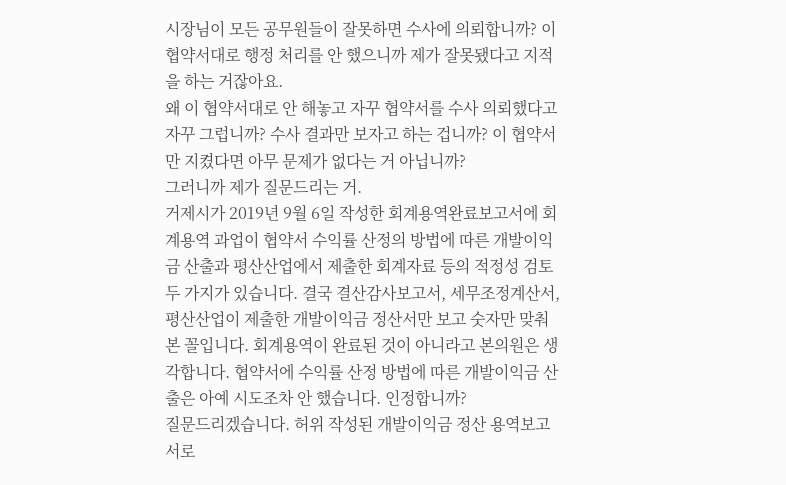시장님이 모든 공무원들이 잘못하면 수사에 의뢰합니까? 이 협약서대로 행정 처리를 안 했으니까 제가 잘못됐다고 지적을 하는 거잖아요.
왜 이 협약서대로 안 해놓고 자꾸 협약서를 수사 의뢰했다고 자꾸 그럽니까? 수사 결과만 보자고 하는 겁니까? 이 협약서만 지켰다면 아무 문제가 없다는 거 아닙니까?
그러니까 제가 질문드리는 거.
거제시가 2019년 9월 6일 작성한 회계용역완료보고서에 회계용역 과업이 협약서 수익률 산정의 방법에 따른 개발이익금 산출과 평산산업에서 제출한 회계자료 등의 적정성 검토 두 가지가 있습니다. 결국 결산감사보고서, 세무조정계산서, 평산산업이 제출한 개발이익금 정산서만 보고 숫자만 맞춰본 꼴입니다. 회계용역이 완료된 것이 아니라고 본의원은 생각합니다. 협약서에 수익률 산정 방법에 따른 개발이익금 산출은 아예 시도조차 안 했습니다. 인정합니까?
질문드리겠습니다. 허위 작성된 개발이익금 정산 용역보고서로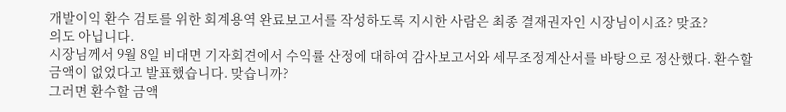개발이익 환수 검토를 위한 회계용역 완료보고서를 작성하도록 지시한 사람은 최종 결재권자인 시장님이시죠? 맞죠?
의도 아닙니다.
시장님께서 9월 8일 비대면 기자회견에서 수익률 산정에 대하여 감사보고서와 세무조정계산서를 바탕으로 정산했다. 환수할 금액이 없었다고 발표했습니다. 맞습니까?
그러면 환수할 금액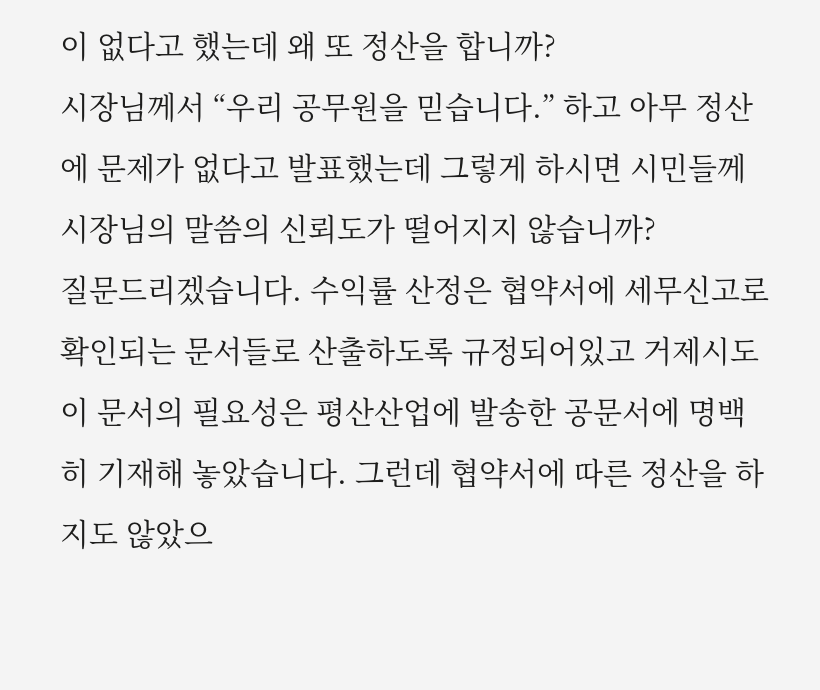이 없다고 했는데 왜 또 정산을 합니까?
시장님께서 “우리 공무원을 믿습니다.” 하고 아무 정산에 문제가 없다고 발표했는데 그렇게 하시면 시민들께 시장님의 말씀의 신뢰도가 떨어지지 않습니까?
질문드리겠습니다. 수익률 산정은 협약서에 세무신고로 확인되는 문서들로 산출하도록 규정되어있고 거제시도 이 문서의 필요성은 평산산업에 발송한 공문서에 명백히 기재해 놓았습니다. 그런데 협약서에 따른 정산을 하지도 않았으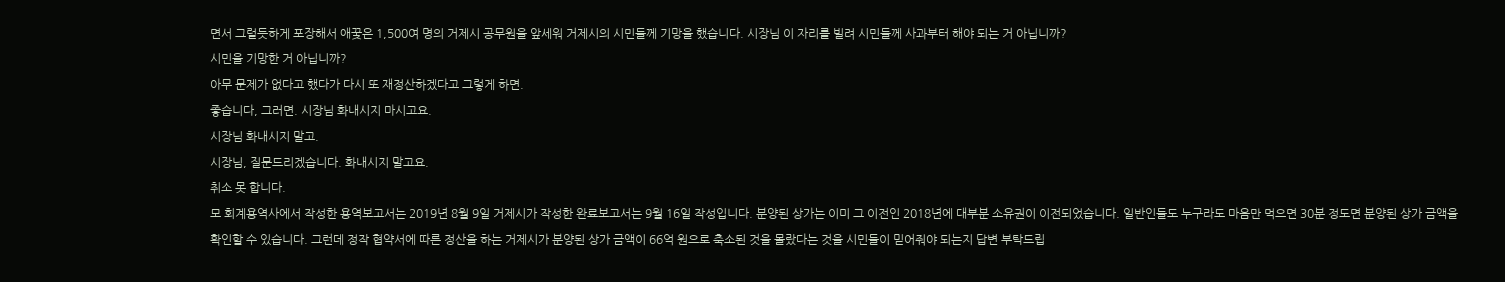면서 그럴듯하게 포장해서 애꿎은 1,500여 명의 거제시 공무원을 앞세워 거제시의 시민들께 기망을 했습니다. 시장님 이 자리를 빌려 시민들께 사과부터 해야 되는 거 아닙니까?
시민을 기망한 거 아닙니까?
아무 문제가 없다고 했다가 다시 또 재정산하겠다고 그렇게 하면.
좋습니다, 그러면. 시장님 화내시지 마시고요.
시장님 화내시지 말고.
시장님, 질문드리겠습니다. 화내시지 말고요.
취소 못 합니다.
모 회계용역사에서 작성한 용역보고서는 2019년 8월 9일 거제시가 작성한 완료보고서는 9월 16일 작성입니다. 분양된 상가는 이미 그 이전인 2018년에 대부분 소유권이 이전되었습니다. 일반인들도 누구라도 마음만 먹으면 30분 정도면 분양된 상가 금액을 확인할 수 있습니다. 그런데 정작 협약서에 따른 정산을 하는 거제시가 분양된 상가 금액이 66억 원으로 축소된 것을 몰랐다는 것을 시민들이 믿어줘야 되는지 답변 부탁드립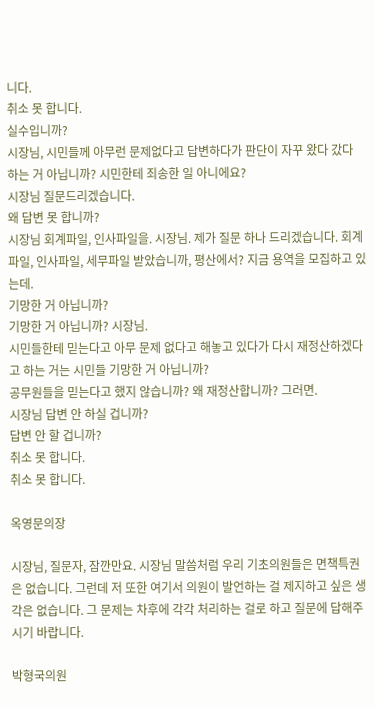니다.
취소 못 합니다.
실수입니까?
시장님, 시민들께 아무런 문제없다고 답변하다가 판단이 자꾸 왔다 갔다 하는 거 아닙니까? 시민한테 죄송한 일 아니에요?
시장님 질문드리겠습니다.
왜 답변 못 합니까?
시장님 회계파일, 인사파일을. 시장님. 제가 질문 하나 드리겠습니다. 회계파일, 인사파일, 세무파일 받았습니까, 평산에서? 지금 용역을 모집하고 있는데.
기망한 거 아닙니까?
기망한 거 아닙니까? 시장님.
시민들한테 믿는다고 아무 문제 없다고 해놓고 있다가 다시 재정산하겠다고 하는 거는 시민들 기망한 거 아닙니까?
공무원들을 믿는다고 했지 않습니까? 왜 재정산합니까? 그러면.
시장님 답변 안 하실 겁니까?
답변 안 할 겁니까?
취소 못 합니다.
취소 못 합니다.

옥영문의장

시장님, 질문자, 잠깐만요. 시장님 말씀처럼 우리 기초의원들은 면책특권은 없습니다. 그런데 저 또한 여기서 의원이 발언하는 걸 제지하고 싶은 생각은 없습니다. 그 문제는 차후에 각각 처리하는 걸로 하고 질문에 답해주시기 바랍니다.

박형국의원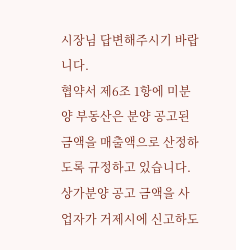시장님 답변해주시기 바랍니다.
협약서 제6조 1항에 미분양 부동산은 분양 공고된 금액을 매출액으로 산정하도록 규정하고 있습니다. 상가분양 공고 금액을 사업자가 거제시에 신고하도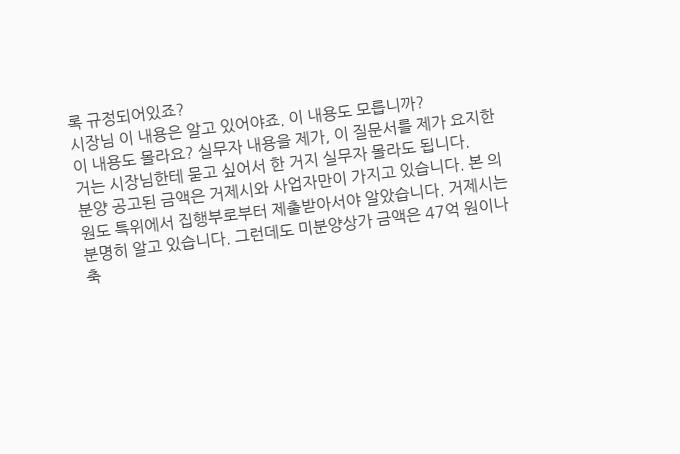록 규정되어있죠?
시장님 이 내용은 알고 있어야죠. 이 내용도 모릅니까?
이 내용도 몰라요? 실무자 내용을 제가, 이 질문서를 제가 요지한 거는 시장님한테 묻고 싶어서 한 거지 실무자 몰라도 됩니다.
분양 공고된 금액은 거제시와 사업자만이 가지고 있습니다. 본 의원도 특위에서 집행부로부터 제출받아서야 알았습니다. 거제시는 분명히 알고 있습니다. 그런데도 미분양상가 금액은 47억 원이나 축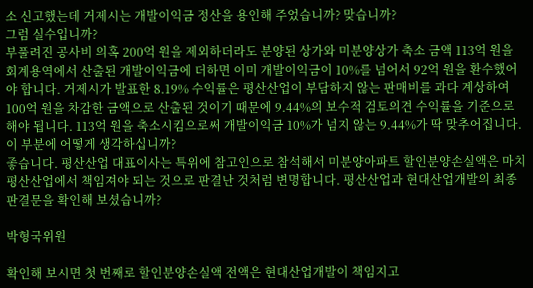소 신고했는데 거제시는 개발이익금 정산을 용인해 주었습니까? 맞습니까?
그럼 실수입니까?
부풀려진 공사비 의혹 200억 원을 제외하더라도 분양된 상가와 미분양상가 축소 금액 113억 원을 회계용역에서 산출된 개발이익금에 더하면 이미 개발이익금이 10%를 넘어서 92억 원을 환수했어야 합니다. 거제시가 발표한 8.19% 수익률은 평산산업이 부담하지 않는 판매비를 과다 계상하여 100억 원을 차감한 금액으로 산출된 것이기 때문에 9.44%의 보수적 검토의견 수익률을 기준으로 해야 됩니다. 113억 원을 축소시킴으로써 개발이익금 10%가 넘지 않는 9.44%가 딱 맞추어집니다. 이 부분에 어떻게 생각하십니까?
좋습니다. 평산산업 대표이사는 특위에 참고인으로 참석해서 미분양아파트 할인분양손실액은 마치 평산산업에서 책임져야 되는 것으로 판결난 것처럼 변명합니다. 평산산업과 현대산업개발의 최종 판결문을 확인해 보셨습니까?

박형국위원

확인해 보시면 첫 번째로 할인분양손실액 전액은 현대산업개발이 책임지고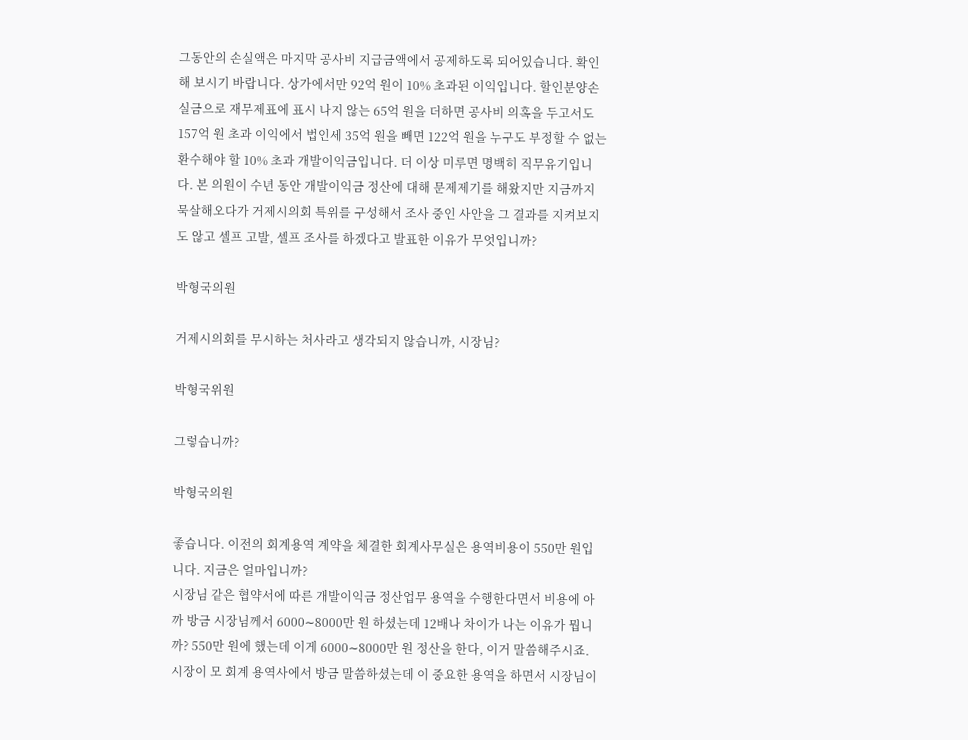그동안의 손실액은 마지막 공사비 지급금액에서 공제하도록 되어있습니다. 확인해 보시기 바랍니다. 상가에서만 92억 원이 10% 초과된 이익입니다. 할인분양손실금으로 재무제표에 표시 나지 않는 65억 원을 더하면 공사비 의혹을 두고서도 157억 원 초과 이익에서 법인세 35억 원을 빼면 122억 원을 누구도 부정할 수 없는 환수해야 할 10% 초과 개발이익금입니다. 더 이상 미루면 명백히 직무유기입니다. 본 의원이 수년 동안 개발이익금 정산에 대해 문제제기를 해왔지만 지금까지 묵살해오다가 거제시의회 특위를 구성해서 조사 중인 사안을 그 결과를 지켜보지도 않고 셀프 고발, 셀프 조사를 하겠다고 발표한 이유가 무엇입니까?

박형국의원

거제시의회를 무시하는 처사라고 생각되지 않습니까, 시장님?

박형국위원

그렇습니까?

박형국의원

좋습니다. 이전의 회계용역 계약을 체결한 회계사무실은 용역비용이 550만 원입니다. 지금은 얼마입니까?
시장님 같은 협약서에 따른 개발이익금 정산업무 용역을 수행한다면서 비용에 아까 방금 시장님께서 6000∼8000만 원 하셨는데 12배나 차이가 나는 이유가 뭡니까? 550만 원에 했는데 이게 6000∼8000만 원 정산을 한다, 이거 말씀해주시죠.
시장이 모 회계 용역사에서 방금 말씀하셨는데 이 중요한 용역을 하면서 시장님이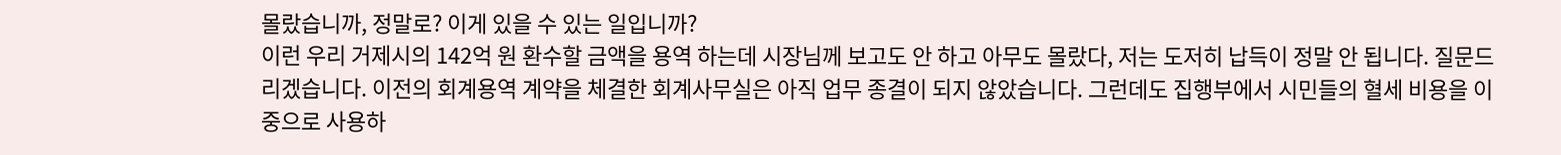몰랐습니까, 정말로? 이게 있을 수 있는 일입니까?
이런 우리 거제시의 142억 원 환수할 금액을 용역 하는데 시장님께 보고도 안 하고 아무도 몰랐다, 저는 도저히 납득이 정말 안 됩니다. 질문드리겠습니다. 이전의 회계용역 계약을 체결한 회계사무실은 아직 업무 종결이 되지 않았습니다. 그런데도 집행부에서 시민들의 혈세 비용을 이중으로 사용하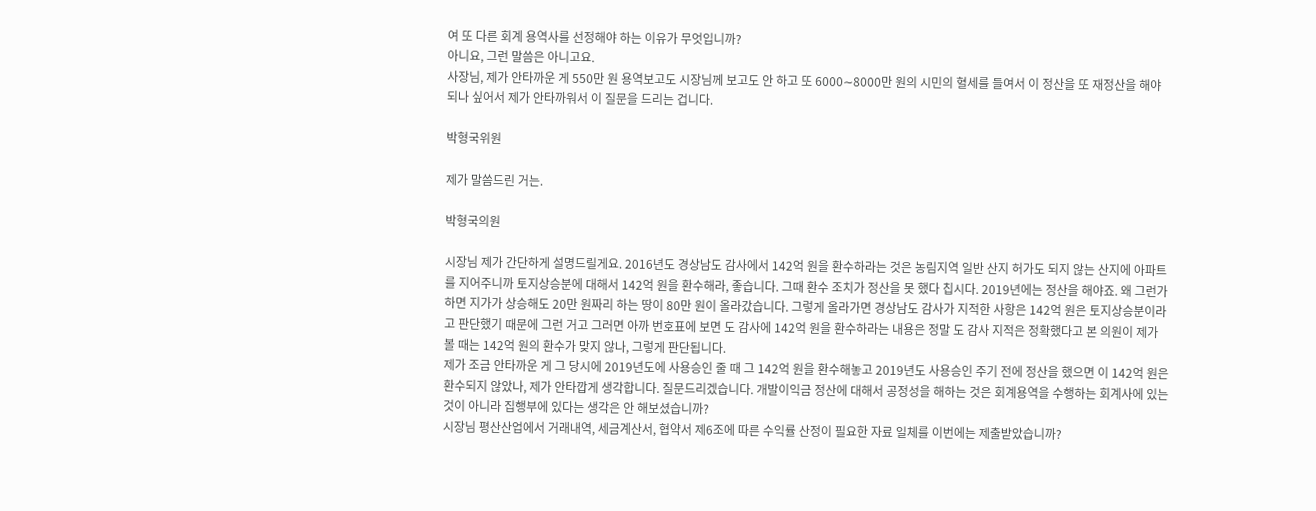여 또 다른 회계 용역사를 선정해야 하는 이유가 무엇입니까?
아니요, 그런 말씀은 아니고요.
사장님, 제가 안타까운 게 550만 원 용역보고도 시장님께 보고도 안 하고 또 6000∼8000만 원의 시민의 혈세를 들여서 이 정산을 또 재정산을 해야 되나 싶어서 제가 안타까워서 이 질문을 드리는 겁니다.

박형국위원

제가 말씀드린 거는.

박형국의원

시장님 제가 간단하게 설명드릴게요. 2016년도 경상남도 감사에서 142억 원을 환수하라는 것은 농림지역 일반 산지 허가도 되지 않는 산지에 아파트를 지어주니까 토지상승분에 대해서 142억 원을 환수해라, 좋습니다. 그때 환수 조치가 정산을 못 했다 칩시다. 2019년에는 정산을 해야죠. 왜 그런가 하면 지가가 상승해도 20만 원짜리 하는 땅이 80만 원이 올라갔습니다. 그렇게 올라가면 경상남도 감사가 지적한 사항은 142억 원은 토지상승분이라고 판단했기 때문에 그런 거고 그러면 아까 번호표에 보면 도 감사에 142억 원을 환수하라는 내용은 정말 도 감사 지적은 정확했다고 본 의원이 제가 볼 때는 142억 원의 환수가 맞지 않나, 그렇게 판단됩니다.
제가 조금 안타까운 게 그 당시에 2019년도에 사용승인 줄 때 그 142억 원을 환수해놓고 2019년도 사용승인 주기 전에 정산을 했으면 이 142억 원은 환수되지 않았나, 제가 안타깝게 생각합니다. 질문드리겠습니다. 개발이익금 정산에 대해서 공정성을 해하는 것은 회계용역을 수행하는 회계사에 있는 것이 아니라 집행부에 있다는 생각은 안 해보셨습니까?
시장님 평산산업에서 거래내역, 세금계산서, 협약서 제6조에 따른 수익률 산정이 필요한 자료 일체를 이번에는 제출받았습니까?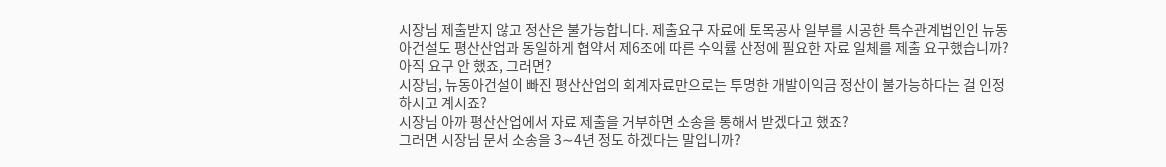시장님 제출받지 않고 정산은 불가능합니다. 제출요구 자료에 토목공사 일부를 시공한 특수관계법인인 뉴동아건설도 평산산업과 동일하게 협약서 제6조에 따른 수익률 산정에 필요한 자료 일체를 제출 요구했습니까? 아직 요구 안 했죠, 그러면?
시장님, 뉴동아건설이 빠진 평산산업의 회계자료만으로는 투명한 개발이익금 정산이 불가능하다는 걸 인정하시고 계시죠?
시장님 아까 평산산업에서 자료 제출을 거부하면 소송을 통해서 받겠다고 했죠?
그러면 시장님 문서 소송을 3∼4년 정도 하겠다는 말입니까?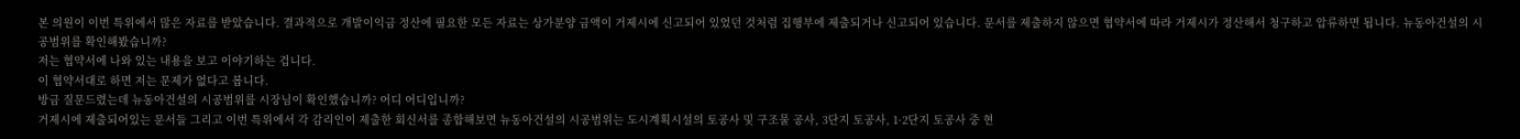본 의원이 이번 특위에서 많은 자료를 받았습니다. 결과적으로 개발이익금 정산에 필요한 모든 자료는 상가분양 금액이 거제시에 신고되어 있었던 것처럼 집행부에 제출되거나 신고되어 있습니다. 문서를 제출하지 않으면 협약서에 따라 거제시가 정산해서 청구하고 압류하면 됩니다. 뉴동아건설의 시공범위를 확인해봤습니까?
저는 협약서에 나와 있는 내용을 보고 이야기하는 겁니다.
이 협약서대로 하면 저는 문제가 없다고 봅니다.
방금 질문드렸는데 뉴동아건설의 시공범위를 시장님이 확인했습니까? 어디 어디입니까?
거제시에 제출되어있는 문서들 그리고 이번 특위에서 각 감리인이 제출한 회신서를 종합해보면 뉴동아건설의 시공범위는 도시계획시설의 토공사 및 구조물 공사, 3단지 토공사, 1·2단지 토공사 중 현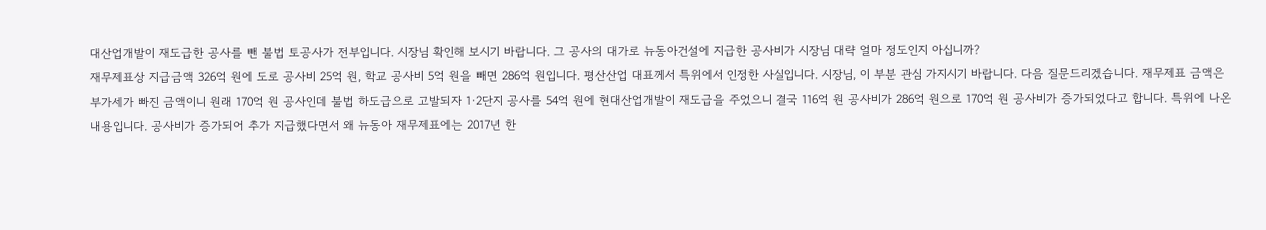대산업개발이 재도급한 공사를 뺀 불법 토공사가 전부입니다. 시장님 확인해 보시기 바랍니다. 그 공사의 대가로 뉴동아건설에 지급한 공사비가 시장님 대략 얼마 정도인지 아십니까?
재무제표상 지급금액 326억 원에 도로 공사비 25억 원, 학교 공사비 5억 원을 빼면 286억 원입니다. 평산산업 대표께서 특위에서 인정한 사실입니다. 시장님, 이 부분 관심 가지시기 바랍니다. 다음 질문드리겠습니다. 재무제표 금액은 부가세가 빠진 금액이니 원래 170억 원 공사인데 불법 하도급으로 고발되자 1·2단지 공사를 54억 원에 현대산업개발이 재도급을 주었으니 결국 116억 원 공사비가 286억 원으로 170억 원 공사비가 증가되었다고 합니다. 특위에 나온 내용입니다. 공사비가 증가되어 추가 지급했다면서 왜 뉴동아 재무제표에는 2017년 한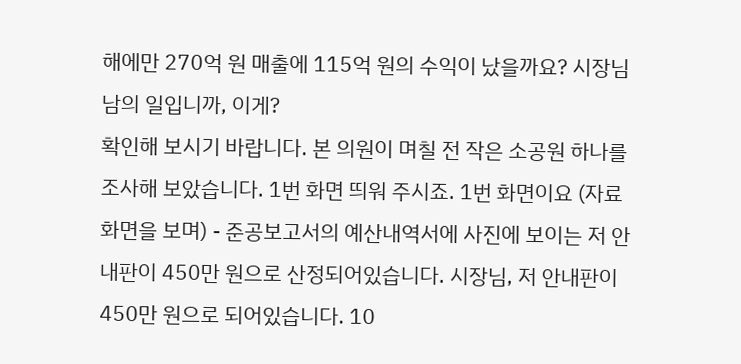해에만 270억 원 매출에 115억 원의 수익이 났을까요? 시장님 남의 일입니까, 이게?
확인해 보시기 바랍니다. 본 의원이 며칠 전 작은 소공원 하나를 조사해 보았습니다. 1번 화면 띄워 주시죠. 1번 화면이요 (자료화면을 보며) - 준공보고서의 예산내역서에 사진에 보이는 저 안내판이 450만 원으로 산정되어있습니다. 시장님, 저 안내판이 450만 원으로 되어있습니다. 10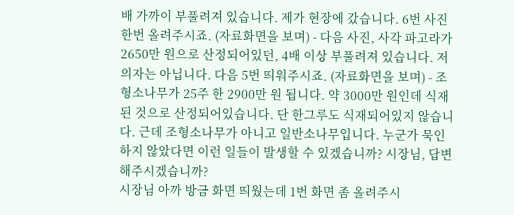배 가까이 부풀려져 있습니다. 제가 현장에 갔습니다. 6번 사진 한번 올려주시죠. (자료화면을 보며) - 다음 사진, 사각 파고라가 2650만 원으로 산정되어있던, 4배 이상 부풀려져 있습니다. 저 의자는 아닙니다. 다음 5번 띄워주시죠. (자료화면을 보며) - 조형소나무가 25주 한 2900만 원 됩니다. 약 3000만 원인데 식재된 것으로 산정되어있습니다. 단 한그루도 식재되어있지 않습니다. 근데 조형소나무가 아니고 일반소나무입니다. 누군가 묵인하지 않았다면 이런 일들이 발생할 수 있겠습니까? 시장님, 답변해주시겠습니까?
시장님 아까 방금 화면 띄웠는데 1번 화면 좀 올려주시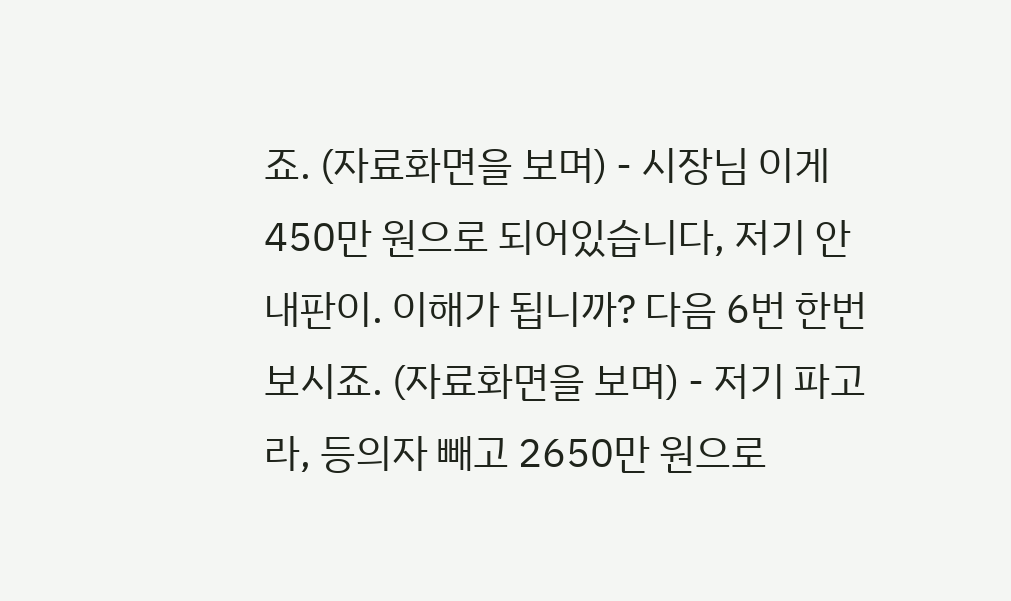죠. (자료화면을 보며) - 시장님 이게 450만 원으로 되어있습니다, 저기 안내판이. 이해가 됩니까? 다음 6번 한번 보시죠. (자료화면을 보며) - 저기 파고라, 등의자 빼고 2650만 원으로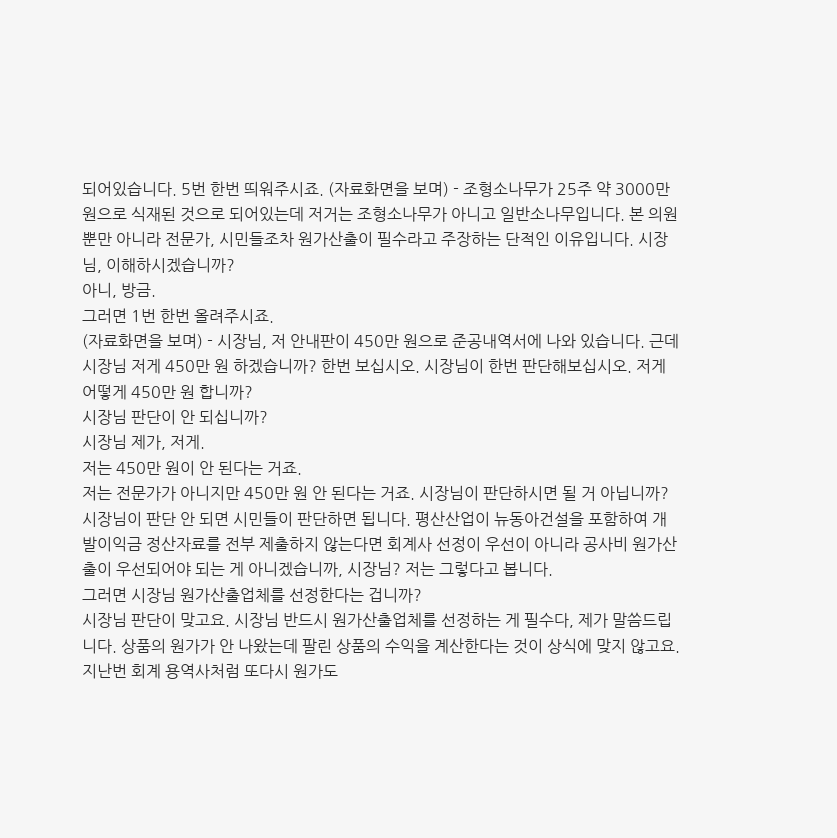되어있습니다. 5번 한번 띄워주시죠. (자료화면을 보며) - 조형소나무가 25주 약 3000만 원으로 식재된 것으로 되어있는데 저거는 조형소나무가 아니고 일반소나무입니다. 본 의원뿐만 아니라 전문가, 시민들조차 원가산출이 필수라고 주장하는 단적인 이유입니다. 시장님, 이해하시겠습니까?
아니, 방금.
그러면 1번 한번 올려주시죠.
(자료화면을 보며) - 시장님, 저 안내판이 450만 원으로 준공내역서에 나와 있습니다. 근데 시장님 저게 450만 원 하겠습니까? 한번 보십시오. 시장님이 한번 판단해보십시오. 저게 어떻게 450만 원 합니까?
시장님 판단이 안 되십니까?
시장님 제가, 저게.
저는 450만 원이 안 된다는 거죠.
저는 전문가가 아니지만 450만 원 안 된다는 거죠. 시장님이 판단하시면 될 거 아닙니까?
시장님이 판단 안 되면 시민들이 판단하면 됩니다. 평산산업이 뉴동아건설을 포함하여 개발이익금 정산자료를 전부 제출하지 않는다면 회계사 선정이 우선이 아니라 공사비 원가산출이 우선되어야 되는 게 아니겠습니까, 시장님? 저는 그렇다고 봅니다.
그러면 시장님 원가산출업체를 선정한다는 겁니까?
시장님 판단이 맞고요. 시장님 반드시 원가산출업체를 선정하는 게 필수다, 제가 말씀드립니다. 상품의 원가가 안 나왔는데 팔린 상품의 수익을 계산한다는 것이 상식에 맞지 않고요. 지난번 회계 용역사처럼 또다시 원가도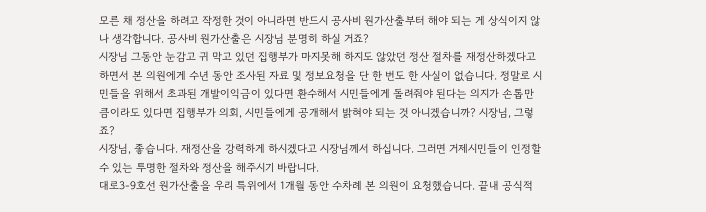모른 채 정산을 하려고 작정한 것이 아니라면 반드시 공사비 원가산출부터 해야 되는 게 상식이지 않나 생각합니다. 공사비 원가산출은 시장님 분명히 하실 거죠?
시장님 그동안 눈감고 귀 막고 있던 집행부가 마지못해 하지도 않았던 정산 절차를 재정산하겠다고 하면서 본 의원에게 수년 동안 조사된 자료 및 정보요청을 단 한 번도 한 사실이 없습니다. 정말로 시민들을 위해서 초과된 개발이익금이 있다면 환수해서 시민들에게 돌려줘야 된다는 의지가 손톱만큼이라도 있다면 집행부가 의회, 시민들에게 공개해서 밝혀야 되는 것 아니겠습니까? 시장님, 그렇죠?
시장님, 좋습니다. 재정산을 강력하게 하시겠다고 시장님께서 하십니다. 그러면 거제시민들이 인정할 수 있는 투명한 절차와 정산을 해주시기 바랍니다.
대로3-9호선 원가산출을 우리 특위에서 1개월 동안 수차례 본 의원이 요청했습니다. 끝내 공식적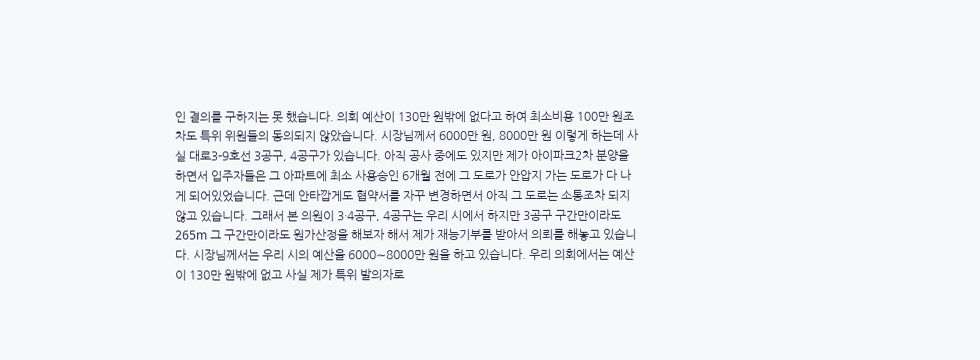인 결의를 구하지는 못 했습니다. 의회 예산이 130만 원밖에 없다고 하여 최소비용 100만 원조차도 특위 위원들의 동의되지 않았습니다. 시장님께서 6000만 원, 8000만 원 이렇게 하는데 사실 대로3-9호선 3공구, 4공구가 있습니다. 아직 공사 중에도 있지만 제가 아이파크2차 분양을 하면서 입주자들은 그 아파트에 최소 사용승인 6개월 전에 그 도로가 안압지 가는 도로가 다 나게 되어있었습니다. 근데 안타깝게도 협약서를 자꾸 변경하면서 아직 그 도로는 소통조차 되지 않고 있습니다. 그래서 본 의원이 3·4공구, 4공구는 우리 시에서 하지만 3공구 구간만이라도 265m 그 구간만이라도 원가산정을 해보자 해서 제가 재능기부를 받아서 의뢰를 해놓고 있습니다. 시장님께서는 우리 시의 예산을 6000∼8000만 원을 하고 있습니다. 우리 의회에서는 예산이 130만 원밖에 없고 사실 제가 특위 발의자로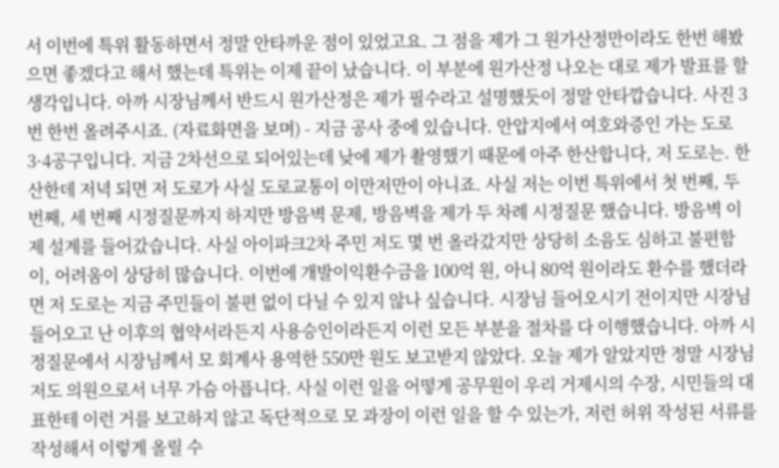서 이번에 특위 활동하면서 정말 안타까운 점이 있었고요. 그 점을 제가 그 원가산정만이라도 한번 해봤으면 좋겠다고 해서 했는데 특위는 이제 끝이 났습니다. 이 부분에 원가산정 나오는 대로 제가 발표를 할 생각입니다. 아까 시장님께서 반드시 원가산정은 제가 필수라고 설명했듯이 정말 안타깝습니다. 사진 3번 한번 올려주시죠. (자료화면을 보며) - 지금 공사 중에 있습니다. 안압지에서 여호와증인 가는 도로 3·4공구입니다. 지금 2차선으로 되어있는데 낮에 제가 촬영했기 때문에 아주 한산합니다, 저 도로는. 한산한데 저녁 되면 저 도로가 사실 도로교통이 이만저만이 아니죠. 사실 저는 이번 특위에서 첫 번째, 두 번째, 세 번째 시정질문까지 하지만 방음벽 문제, 방음벽을 제가 두 차례 시정질문 했습니다. 방음벽 이제 설계를 들어갔습니다. 사실 아이파크2차 주민 저도 몇 번 올라갔지만 상당히 소음도 심하고 불편함이, 어려움이 상당히 많습니다. 이번에 개발이익환수금을 100억 원, 아니 80억 원이라도 환수를 했더라면 저 도로는 지금 주민들이 불편 없이 다닐 수 있지 않나 싶습니다. 시장님 들어오시기 전이지만 시장님 들어오고 난 이후의 협약서라든지 사용승인이라든지 이런 모든 부분을 절차를 다 이행했습니다. 아까 시정질문에서 시장님께서 모 회계사 용역한 550만 원도 보고받지 않았다. 오늘 제가 알았지만 정말 시장님 저도 의원으로서 너무 가슴 아픕니다. 사실 이런 일을 어떻게 공무원이 우리 거제시의 수장, 시민들의 대표한테 이런 거를 보고하지 않고 독단적으로 모 과장이 이런 일을 할 수 있는가, 저런 허위 작성된 서류를 작성해서 이렇게 올릴 수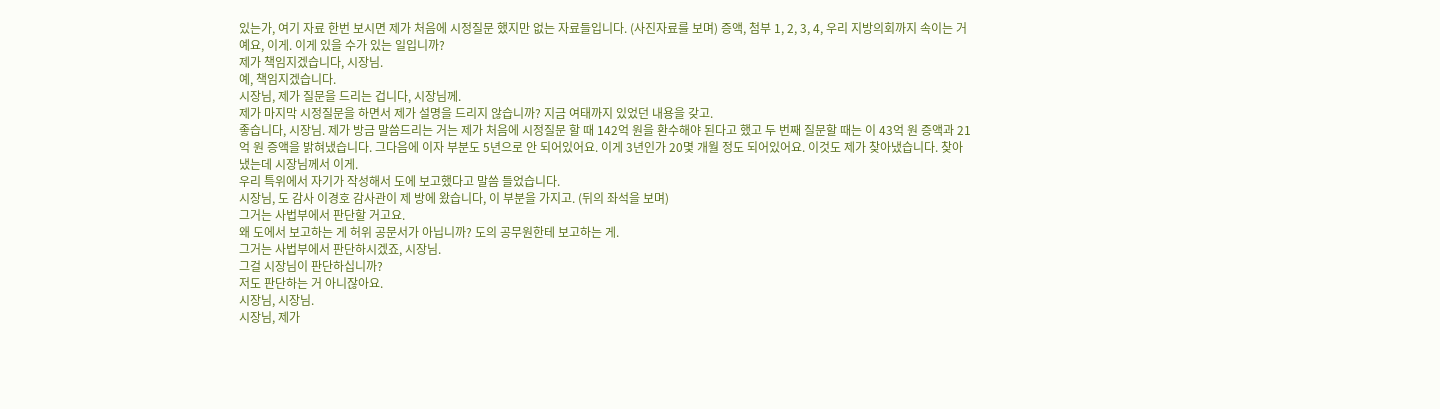있는가, 여기 자료 한번 보시면 제가 처음에 시정질문 했지만 없는 자료들입니다. (사진자료를 보며) 증액, 첨부 1, 2, 3, 4, 우리 지방의회까지 속이는 거예요, 이게. 이게 있을 수가 있는 일입니까?
제가 책임지겠습니다, 시장님.
예, 책임지겠습니다.
시장님, 제가 질문을 드리는 겁니다, 시장님께.
제가 마지막 시정질문을 하면서 제가 설명을 드리지 않습니까? 지금 여태까지 있었던 내용을 갖고.
좋습니다, 시장님. 제가 방금 말씀드리는 거는 제가 처음에 시정질문 할 때 142억 원을 환수해야 된다고 했고 두 번째 질문할 때는 이 43억 원 증액과 21억 원 증액을 밝혀냈습니다. 그다음에 이자 부분도 5년으로 안 되어있어요. 이게 3년인가 20몇 개월 정도 되어있어요. 이것도 제가 찾아냈습니다. 찾아냈는데 시장님께서 이게.
우리 특위에서 자기가 작성해서 도에 보고했다고 말씀 들었습니다.
시장님, 도 감사 이경호 감사관이 제 방에 왔습니다, 이 부분을 가지고. (뒤의 좌석을 보며)
그거는 사법부에서 판단할 거고요.
왜 도에서 보고하는 게 허위 공문서가 아닙니까? 도의 공무원한테 보고하는 게.
그거는 사법부에서 판단하시겠죠, 시장님.
그걸 시장님이 판단하십니까?
저도 판단하는 거 아니잖아요.
시장님, 시장님.
시장님, 제가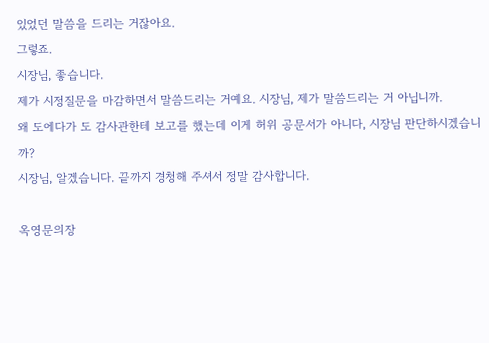있었던 말씀을 드리는 거잖아요.
그렇죠.
시장님, 좋습니다.
제가 시정질문을 마감하면서 말씀드리는 거예요. 시장님, 제가 말씀드리는 거 아닙니까.
왜 도에다가 도 감사관한테 보고를 했는데 이게 허위 공문서가 아니다, 시장님 판단하시겠습니까?
시장님, 알겠습니다. 끝까지 경청해 주셔서 정말 감사합니다.

옥영문의장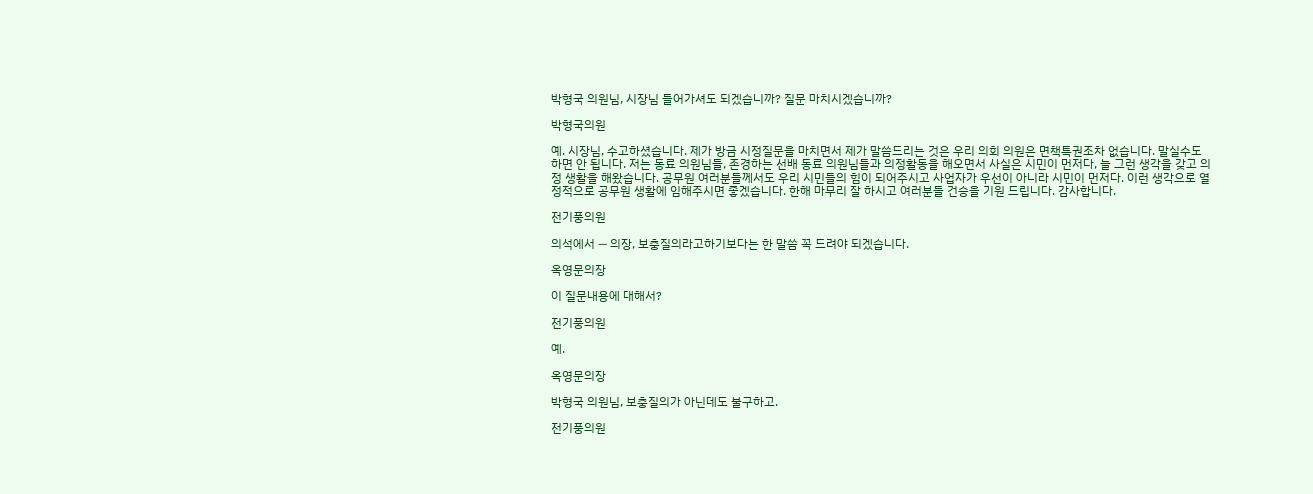박형국 의원님, 시장님 들어가셔도 되겠습니까? 질문 마치시겠습니까?

박형국의원

예. 시장님, 수고하셨습니다. 제가 방금 시정질문을 마치면서 제가 말씀드리는 것은 우리 의회 의원은 면책특권조차 없습니다. 말실수도 하면 안 됩니다. 저는 동료 의원님들, 존경하는 선배 동료 의원님들과 의정활동을 해오면서 사실은 시민이 먼저다, 늘 그런 생각을 갖고 의정 생활을 해왔습니다. 공무원 여러분들께서도 우리 시민들의 힘이 되어주시고 사업자가 우선이 아니라 시민이 먼저다. 이런 생각으로 열정적으로 공무원 생활에 임해주시면 좋겠습니다. 한해 마무리 잘 하시고 여러분들 건승을 기원 드립니다. 감사합니다.

전기풍의원

의석에서 ― 의장, 보충질의라고하기보다는 한 말씀 꼭 드려야 되겠습니다.

옥영문의장

이 질문내용에 대해서?

전기풍의원

예.

옥영문의장

박형국 의원님, 보충질의가 아닌데도 불구하고.

전기풍의원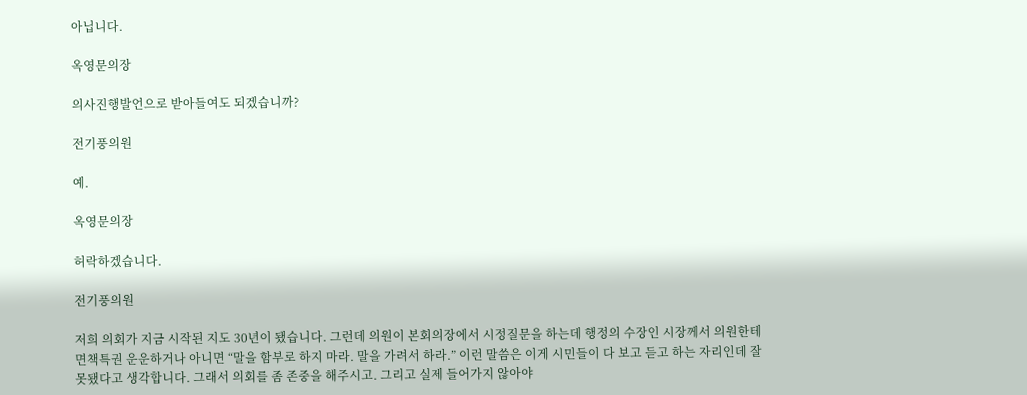아닙니다.

옥영문의장

의사진행발언으로 받아들여도 되겠습니까?

전기풍의원

예.

옥영문의장

허락하겠습니다.

전기풍의원

저희 의회가 지금 시작된 지도 30년이 됐습니다. 그런데 의원이 본회의장에서 시정질문을 하는데 행정의 수장인 시장께서 의원한테 면책특권 운운하거나 아니면 “말을 함부로 하지 마라. 말을 가려서 하라.” 이런 말씀은 이게 시민들이 다 보고 듣고 하는 자리인데 잘못됐다고 생각합니다. 그래서 의회를 좀 존중을 해주시고. 그리고 실제 들어가지 않아야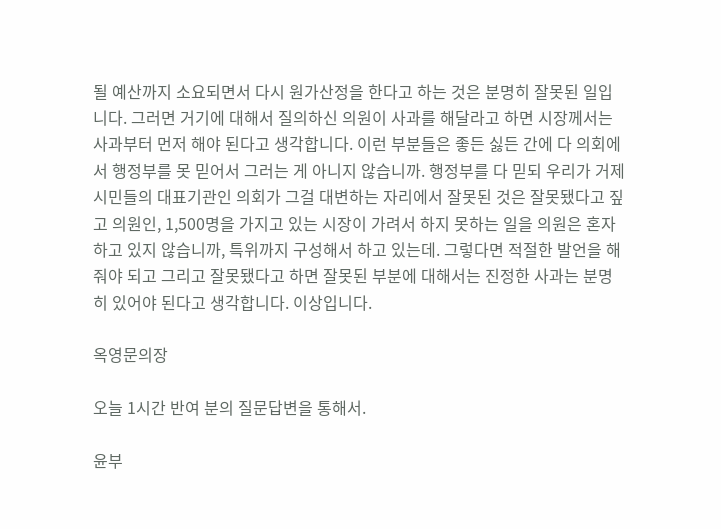될 예산까지 소요되면서 다시 원가산정을 한다고 하는 것은 분명히 잘못된 일입니다. 그러면 거기에 대해서 질의하신 의원이 사과를 해달라고 하면 시장께서는 사과부터 먼저 해야 된다고 생각합니다. 이런 부분들은 좋든 싫든 간에 다 의회에서 행정부를 못 믿어서 그러는 게 아니지 않습니까. 행정부를 다 믿되 우리가 거제시민들의 대표기관인 의회가 그걸 대변하는 자리에서 잘못된 것은 잘못됐다고 짚고 의원인, 1,500명을 가지고 있는 시장이 가려서 하지 못하는 일을 의원은 혼자 하고 있지 않습니까, 특위까지 구성해서 하고 있는데. 그렇다면 적절한 발언을 해줘야 되고 그리고 잘못됐다고 하면 잘못된 부분에 대해서는 진정한 사과는 분명히 있어야 된다고 생각합니다. 이상입니다.

옥영문의장

오늘 1시간 반여 분의 질문답변을 통해서.

윤부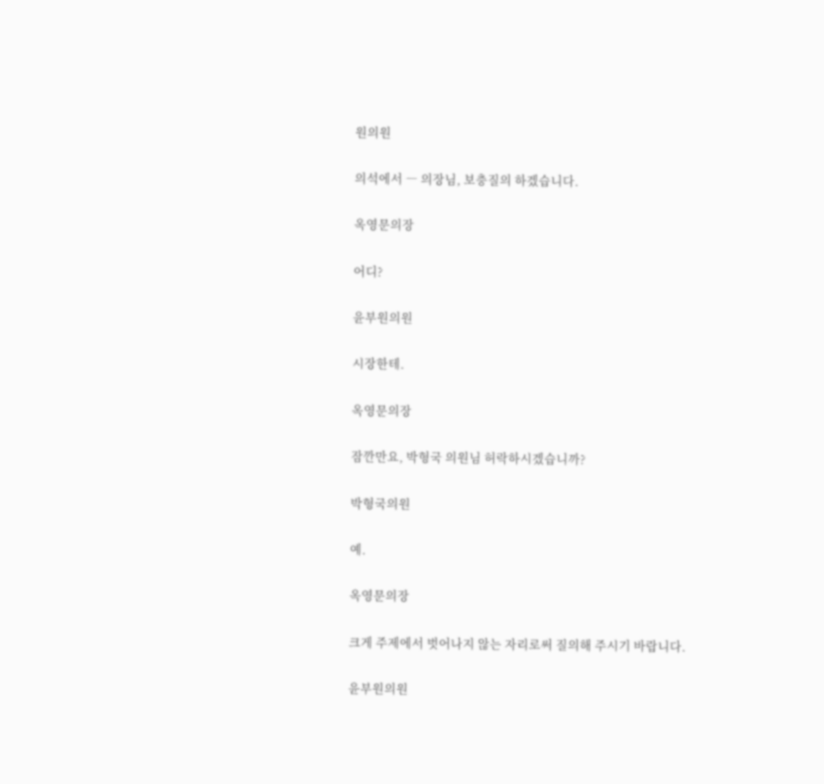원의원

의석에서 ― 의장님, 보충질의 하겠습니다.

옥영문의장

어디?

윤부원의원

시장한테.

옥영문의장

잠깐만요, 박형국 의원님 허락하시겠습니까?

박형국의원

예.

옥영문의장

크게 주제에서 벗어나지 않는 자리로써 질의해 주시기 바랍니다.

윤부원의원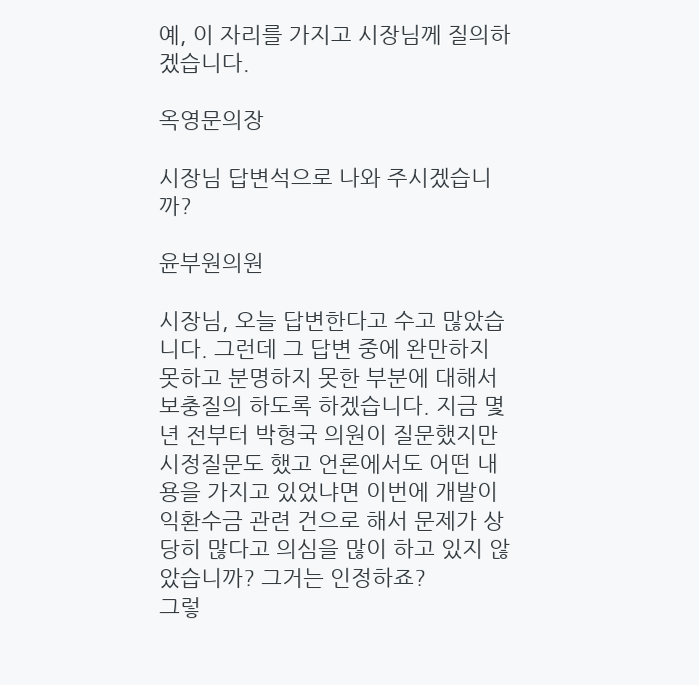예, 이 자리를 가지고 시장님께 질의하겠습니다.

옥영문의장

시장님 답변석으로 나와 주시겠습니까?

윤부원의원

시장님, 오늘 답변한다고 수고 많았습니다. 그런데 그 답변 중에 완만하지 못하고 분명하지 못한 부분에 대해서 보충질의 하도록 하겠습니다. 지금 몇 년 전부터 박형국 의원이 질문했지만 시정질문도 했고 언론에서도 어떤 내용을 가지고 있었냐면 이번에 개발이익환수금 관련 건으로 해서 문제가 상당히 많다고 의심을 많이 하고 있지 않았습니까? 그거는 인정하죠?
그렇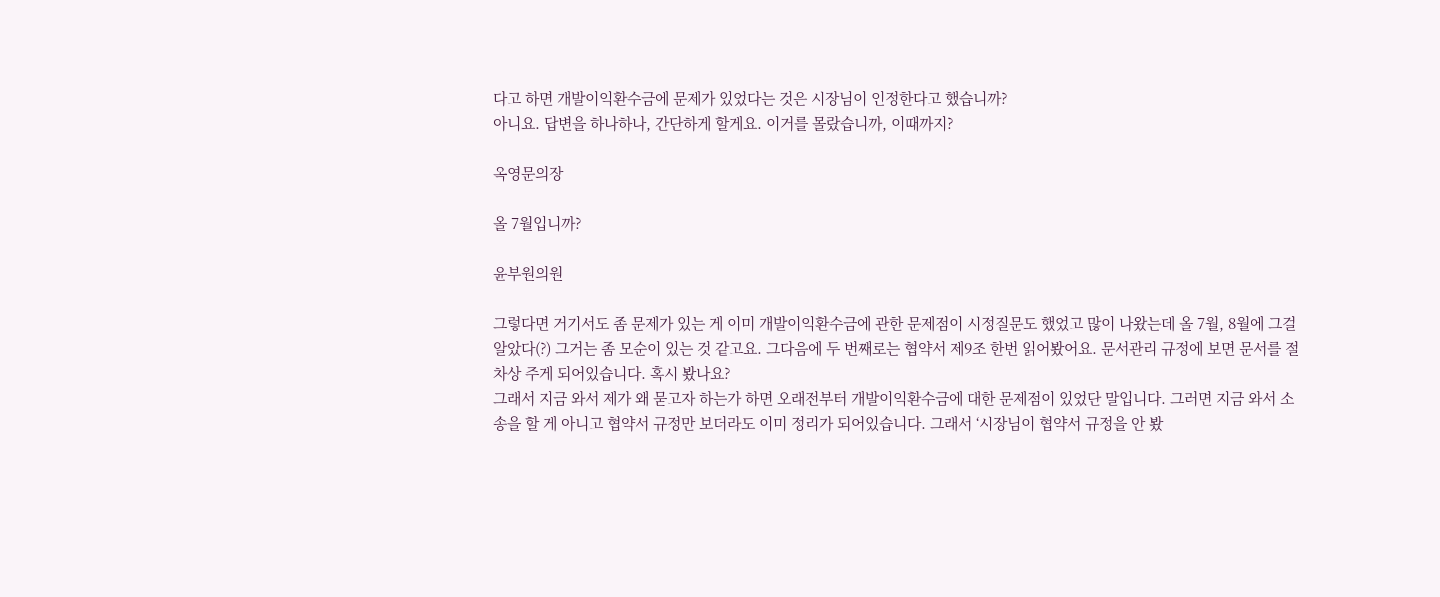다고 하면 개발이익환수금에 문제가 있었다는 것은 시장님이 인정한다고 했습니까?
아니요. 답변을 하나하나, 간단하게 할게요. 이거를 몰랐습니까, 이때까지?

옥영문의장

올 7월입니까?

윤부원의원

그렇다면 거기서도 좀 문제가 있는 게 이미 개발이익환수금에 관한 문제점이 시정질문도 했었고 많이 나왔는데 올 7월, 8월에 그걸 알았다(?) 그거는 좀 모순이 있는 것 같고요. 그다음에 두 번째로는 협약서 제9조 한번 읽어봤어요. 문서관리 규정에 보면 문서를 절차상 주게 되어있습니다. 혹시 봤나요?
그래서 지금 와서 제가 왜 묻고자 하는가 하면 오래전부터 개발이익환수금에 대한 문제점이 있었단 말입니다. 그러면 지금 와서 소송을 할 게 아니고 협약서 규정만 보더라도 이미 정리가 되어있습니다. 그래서 ‘시장님이 협약서 규정을 안 봤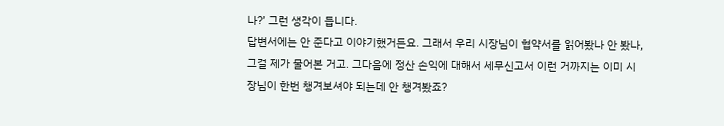나?’ 그런 생각이 듭니다.
답변서에는 안 준다고 이야기했거든요. 그래서 우리 시장님이 협약서를 읽어봤나 안 봤나, 그걸 제가 물어본 거고. 그다음에 정산 손익에 대해서 세무신고서 이런 거까지는 이미 시장님이 한번 챙겨보셔야 되는데 안 챙겨봤죠?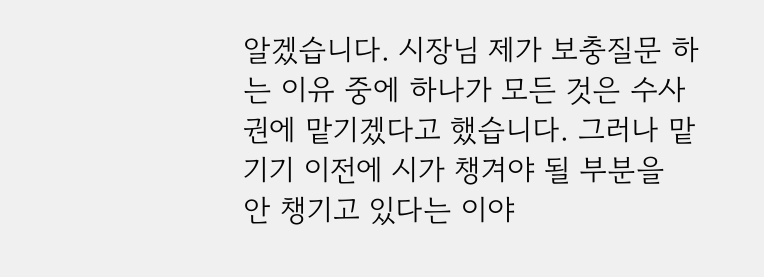알겠습니다. 시장님 제가 보충질문 하는 이유 중에 하나가 모든 것은 수사권에 맡기겠다고 했습니다. 그러나 맡기기 이전에 시가 챙겨야 될 부분을 안 챙기고 있다는 이야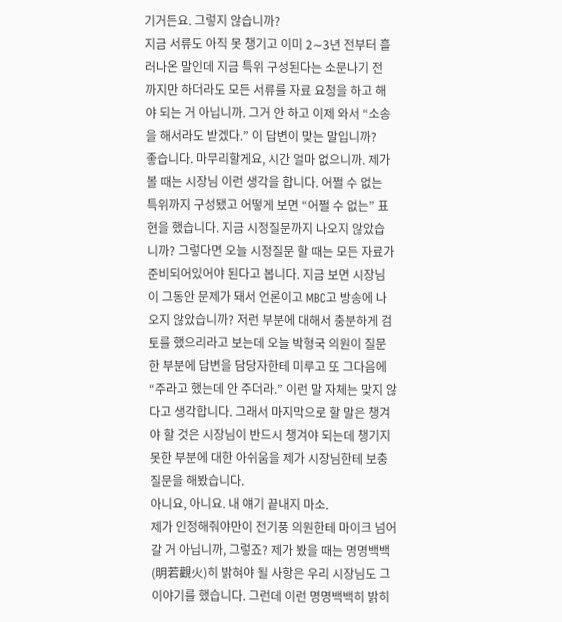기거든요. 그렇지 않습니까?
지금 서류도 아직 못 챙기고 이미 2∼3년 전부터 흘러나온 말인데 지금 특위 구성된다는 소문나기 전까지만 하더라도 모든 서류를 자료 요청을 하고 해야 되는 거 아닙니까. 그거 안 하고 이제 와서 “소송을 해서라도 받겠다.” 이 답변이 맞는 말입니까?
좋습니다. 마무리할게요, 시간 얼마 없으니까. 제가 볼 때는 시장님 이런 생각을 합니다. 어쩔 수 없는 특위까지 구성됐고 어떻게 보면 “어쩔 수 없는” 표현을 했습니다. 지금 시정질문까지 나오지 않았습니까? 그렇다면 오늘 시정질문 할 때는 모든 자료가 준비되어있어야 된다고 봅니다. 지금 보면 시장님이 그동안 문제가 돼서 언론이고 MBC고 방송에 나오지 않았습니까? 저런 부분에 대해서 충분하게 검토를 했으리라고 보는데 오늘 박형국 의원이 질문한 부분에 답변을 담당자한테 미루고 또 그다음에 “주라고 했는데 안 주더라.” 이런 말 자체는 맞지 않다고 생각합니다. 그래서 마지막으로 할 말은 챙겨야 할 것은 시장님이 반드시 챙겨야 되는데 챙기지 못한 부분에 대한 아쉬움을 제가 시장님한테 보충질문을 해봤습니다.
아니요, 아니요. 내 얘기 끝내지 마소.
제가 인정해줘야만이 전기풍 의원한테 마이크 넘어갈 거 아닙니까, 그렇죠? 제가 봤을 때는 명명백백(明若觀火)히 밝혀야 될 사항은 우리 시장님도 그 이야기를 했습니다. 그런데 이런 명명백백히 밝히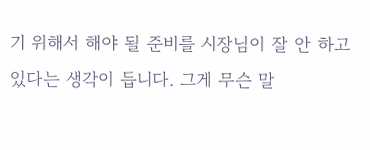기 위해서 해야 될 준비를 시장님이 잘 안 하고 있다는 생각이 듭니다. 그게 무슨 말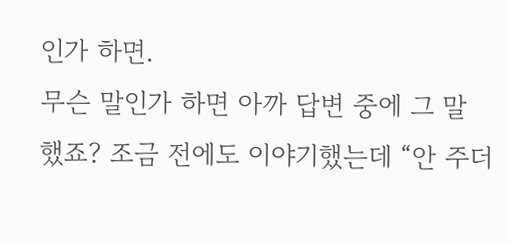인가 하면.
무슨 말인가 하면 아까 답변 중에 그 말 했죠? 조금 전에도 이야기했는데 “안 주더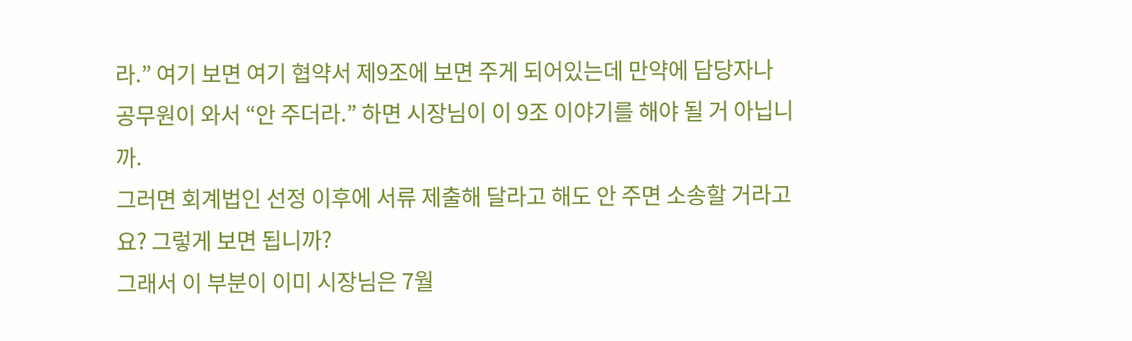라.” 여기 보면 여기 협약서 제9조에 보면 주게 되어있는데 만약에 담당자나 공무원이 와서 “안 주더라.” 하면 시장님이 이 9조 이야기를 해야 될 거 아닙니까.
그러면 회계법인 선정 이후에 서류 제출해 달라고 해도 안 주면 소송할 거라고요? 그렇게 보면 됩니까?
그래서 이 부분이 이미 시장님은 7월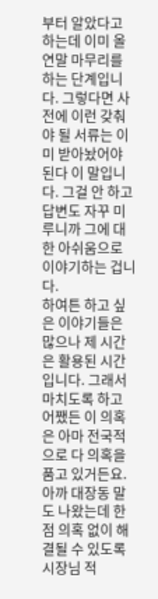부터 알았다고 하는데 이미 올 연말 마무리를 하는 단계입니다. 그렇다면 사전에 이런 갖춰야 될 서류는 이미 받아놨어야 된다 이 말입니다. 그걸 안 하고 답변도 자꾸 미루니까 그에 대한 아쉬움으로 이야기하는 겁니다.
하여튼 하고 싶은 이야기들은 많으나 제 시간은 활용된 시간입니다. 그래서 마치도록 하고 어쨌든 이 의혹은 아마 전국적으로 다 의혹을 품고 있거든요. 아까 대장동 말도 나왔는데 한 점 의혹 없이 해결될 수 있도록 시장님 적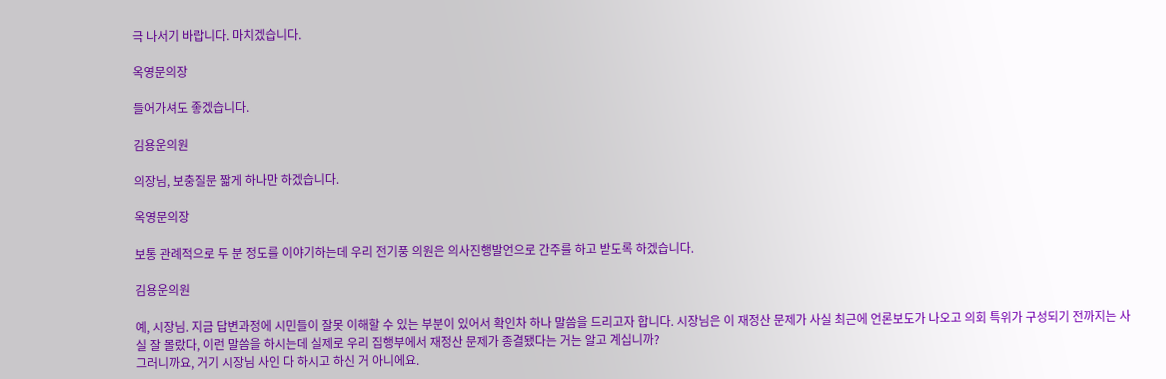극 나서기 바랍니다. 마치겠습니다.

옥영문의장

들어가셔도 좋겠습니다.

김용운의원

의장님, 보충질문 짧게 하나만 하겠습니다.

옥영문의장

보통 관례적으로 두 분 정도를 이야기하는데 우리 전기풍 의원은 의사진행발언으로 간주를 하고 받도록 하겠습니다.

김용운의원

예, 시장님. 지금 답변과정에 시민들이 잘못 이해할 수 있는 부분이 있어서 확인차 하나 말씀을 드리고자 합니다. 시장님은 이 재정산 문제가 사실 최근에 언론보도가 나오고 의회 특위가 구성되기 전까지는 사실 잘 몰랐다, 이런 말씀을 하시는데 실제로 우리 집행부에서 재정산 문제가 종결됐다는 거는 알고 계십니까?
그러니까요, 거기 시장님 사인 다 하시고 하신 거 아니에요.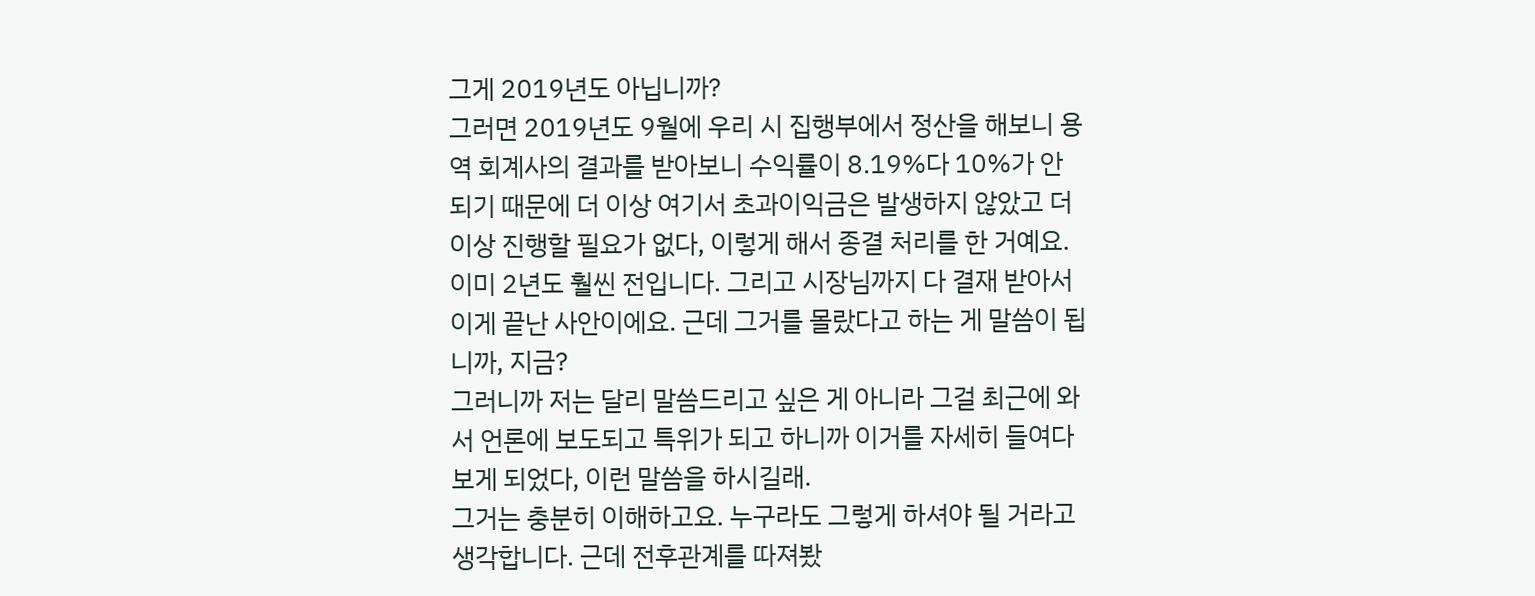그게 2019년도 아닙니까?
그러면 2019년도 9월에 우리 시 집행부에서 정산을 해보니 용역 회계사의 결과를 받아보니 수익률이 8.19%다 10%가 안 되기 때문에 더 이상 여기서 초과이익금은 발생하지 않았고 더 이상 진행할 필요가 없다, 이렇게 해서 종결 처리를 한 거예요. 이미 2년도 훨씬 전입니다. 그리고 시장님까지 다 결재 받아서 이게 끝난 사안이에요. 근데 그거를 몰랐다고 하는 게 말씀이 됩니까, 지금?
그러니까 저는 달리 말씀드리고 싶은 게 아니라 그걸 최근에 와서 언론에 보도되고 특위가 되고 하니까 이거를 자세히 들여다보게 되었다, 이런 말씀을 하시길래.
그거는 충분히 이해하고요. 누구라도 그렇게 하셔야 될 거라고 생각합니다. 근데 전후관계를 따져봤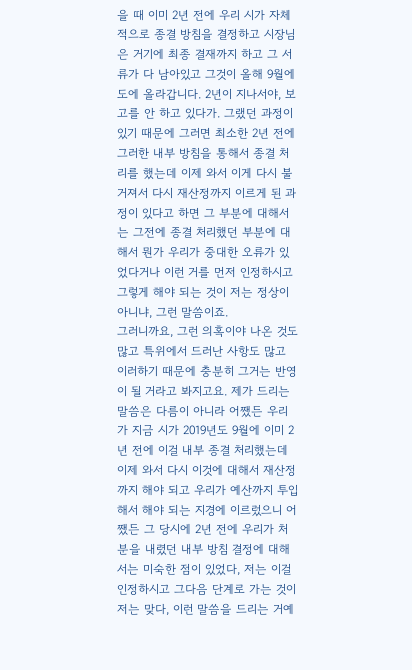을 때 이미 2년 전에 우리 시가 자체적으로 종결 방침을 결정하고 시장님은 거기에 최종 결재까지 하고 그 서류가 다 남아있고 그것이 올해 9월에 도에 올라갑니다. 2년이 지나서야, 보고를 안 하고 있다가. 그랬던 과정이 있기 때문에 그러면 최소한 2년 전에 그러한 내부 방침을 통해서 종결 처리를 했는데 이제 와서 이게 다시 불거져서 다시 재산정까지 이르게 된 과정이 있다고 하면 그 부분에 대해서는 그전에 종결 처리했던 부분에 대해서 뭔가 우리가 중대한 오류가 있었다거나 이런 거를 먼저 인정하시고 그렇게 해야 되는 것이 저는 정상이 아니냐, 그런 말씀이죠.
그러니까요, 그런 의혹이야 나온 것도 많고 특위에서 드러난 사항도 많고 이러하기 때문에 충분히 그거는 반영이 될 거라고 봐지고요. 제가 드리는 말씀은 다름이 아니라 어쨌든 우리가 지금 시가 2019년도 9월에 이미 2년 전에 이걸 내부 종결 처리했는데 이제 와서 다시 이것에 대해서 재산정까지 해야 되고 우리가 예산까지 투입해서 해야 되는 지경에 이르렀으니 어쨌든 그 당시에 2년 전에 우리가 처분을 내렸던 내부 방침 결정에 대해서는 미숙한 점이 있었다, 저는 이걸 인정하시고 그다음 단계로 가는 것이 저는 맞다, 이런 말씀을 드리는 거예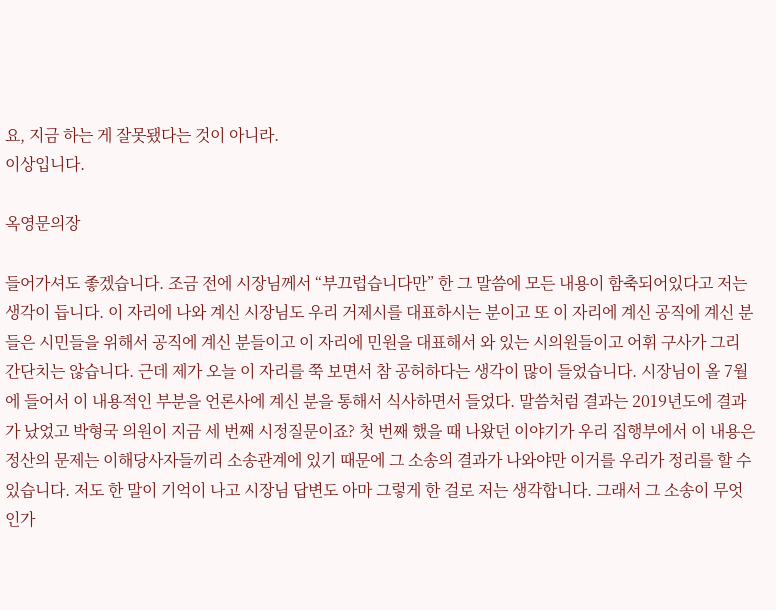요, 지금 하는 게 잘못됐다는 것이 아니라.
이상입니다.

옥영문의장

들어가셔도 좋겠습니다. 조금 전에 시장님께서 “부끄럽습니다만” 한 그 말씀에 모든 내용이 함축되어있다고 저는 생각이 듭니다. 이 자리에 나와 계신 시장님도 우리 거제시를 대표하시는 분이고 또 이 자리에 계신 공직에 계신 분들은 시민들을 위해서 공직에 계신 분들이고 이 자리에 민원을 대표해서 와 있는 시의원들이고 어휘 구사가 그리 간단치는 않습니다. 근데 제가 오늘 이 자리를 쭉 보면서 참 공허하다는 생각이 많이 들었습니다. 시장님이 올 7월에 들어서 이 내용적인 부분을 언론사에 계신 분을 통해서 식사하면서 들었다. 말씀처럼 결과는 2019년도에 결과가 났었고 박형국 의원이 지금 세 번째 시정질문이죠? 첫 번째 했을 때 나왔던 이야기가 우리 집행부에서 이 내용은 정산의 문제는 이해당사자들끼리 소송관계에 있기 때문에 그 소송의 결과가 나와야만 이거를 우리가 정리를 할 수 있습니다. 저도 한 말이 기억이 나고 시장님 답변도 아마 그렇게 한 걸로 저는 생각합니다. 그래서 그 소송이 무엇인가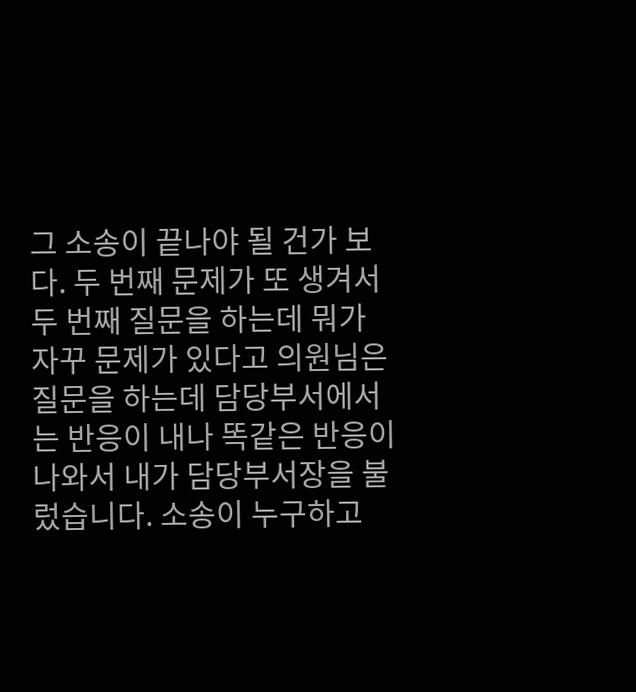그 소송이 끝나야 될 건가 보다. 두 번째 문제가 또 생겨서 두 번째 질문을 하는데 뭐가 자꾸 문제가 있다고 의원님은 질문을 하는데 담당부서에서는 반응이 내나 똑같은 반응이 나와서 내가 담당부서장을 불렀습니다. 소송이 누구하고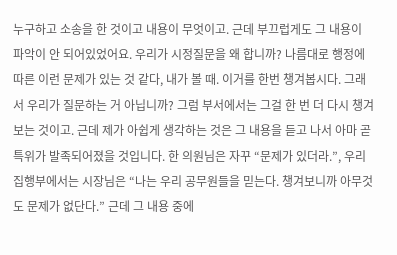누구하고 소송을 한 것이고 내용이 무엇이고. 근데 부끄럽게도 그 내용이 파악이 안 되어있었어요. 우리가 시정질문을 왜 합니까? 나름대로 행정에 따른 이런 문제가 있는 것 같다, 내가 볼 때. 이거를 한번 챙겨봅시다. 그래서 우리가 질문하는 거 아닙니까? 그럼 부서에서는 그걸 한 번 더 다시 챙겨보는 것이고. 근데 제가 아쉽게 생각하는 것은 그 내용을 듣고 나서 아마 곧 특위가 발족되어졌을 것입니다. 한 의원님은 자꾸 “문제가 있더라.”, 우리 집행부에서는 시장님은 “나는 우리 공무원들을 믿는다. 챙겨보니까 아무것도 문제가 없단다.” 근데 그 내용 중에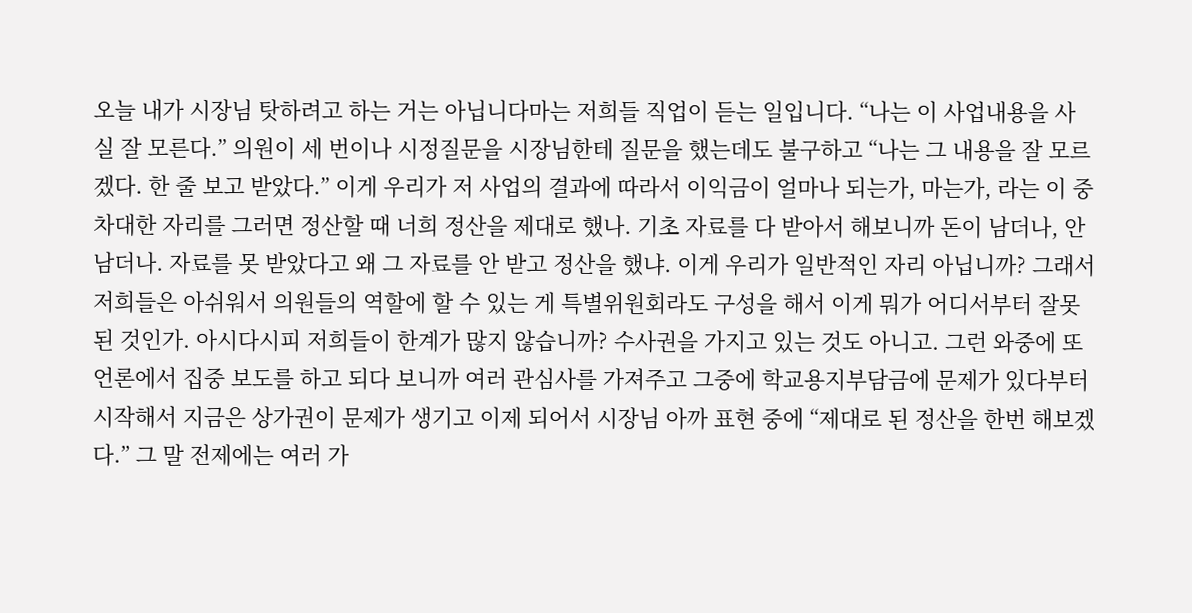오늘 내가 시장님 탓하려고 하는 거는 아닙니다마는 저희들 직업이 듣는 일입니다. “나는 이 사업내용을 사실 잘 모른다.” 의원이 세 번이나 시정질문을 시장님한테 질문을 했는데도 불구하고 “나는 그 내용을 잘 모르겠다. 한 줄 보고 받았다.” 이게 우리가 저 사업의 결과에 따라서 이익금이 얼마나 되는가, 마는가, 라는 이 중차대한 자리를 그러면 정산할 때 너희 정산을 제대로 했나. 기초 자료를 다 받아서 해보니까 돈이 남더나, 안 남더나. 자료를 못 받았다고 왜 그 자료를 안 받고 정산을 했냐. 이게 우리가 일반적인 자리 아닙니까? 그래서 저희들은 아쉬워서 의원들의 역할에 할 수 있는 게 특별위원회라도 구성을 해서 이게 뭐가 어디서부터 잘못된 것인가. 아시다시피 저희들이 한계가 많지 않습니까? 수사권을 가지고 있는 것도 아니고. 그런 와중에 또 언론에서 집중 보도를 하고 되다 보니까 여러 관심사를 가져주고 그중에 학교용지부담금에 문제가 있다부터 시작해서 지금은 상가권이 문제가 생기고 이제 되어서 시장님 아까 표현 중에 “제대로 된 정산을 한번 해보겠다.” 그 말 전제에는 여러 가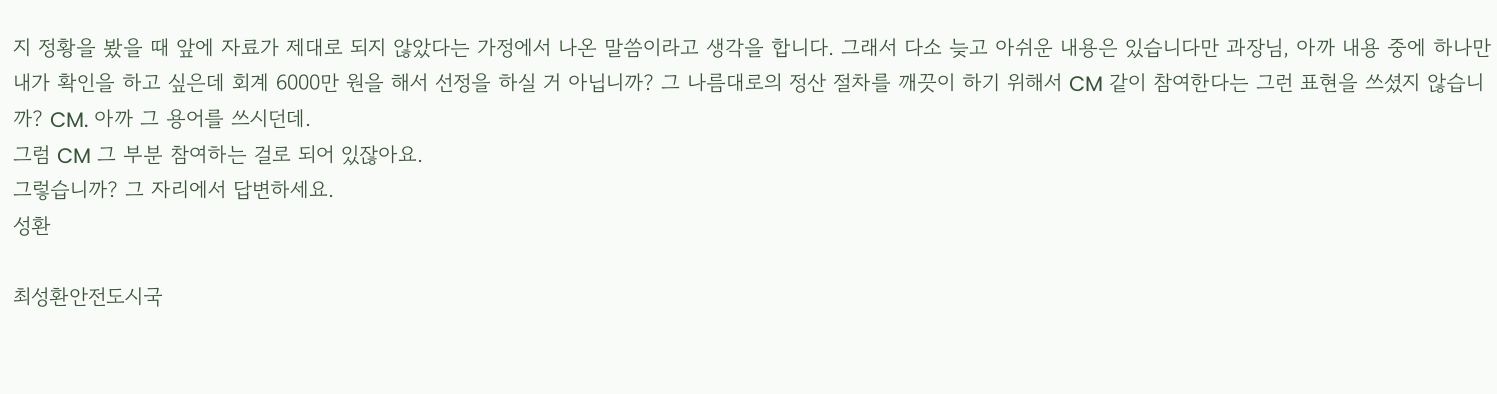지 정황을 봤을 때 앞에 자료가 제대로 되지 않았다는 가정에서 나온 말씀이라고 생각을 합니다. 그래서 다소 늦고 아쉬운 내용은 있습니다만 과장님, 아까 내용 중에 하나만 내가 확인을 하고 싶은데 회계 6000만 원을 해서 선정을 하실 거 아닙니까? 그 나름대로의 정산 절차를 깨끗이 하기 위해서 CM 같이 참여한다는 그런 표현을 쓰셨지 않습니까? CM. 아까 그 용어를 쓰시던데.
그럼 CM 그 부분 참여하는 걸로 되어 있잖아요.
그렇습니까? 그 자리에서 답변하세요.
성환

최성환안전도시국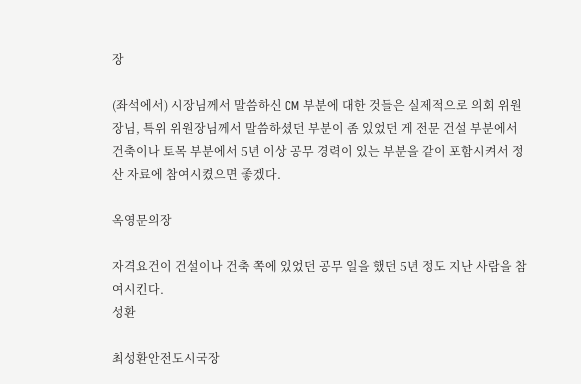장

(좌석에서) 시장님께서 말씀하신 CM 부분에 대한 것들은 실제적으로 의회 위원장님, 특위 위원장님께서 말씀하셨던 부분이 좀 있었던 게 전문 건설 부분에서 건축이나 토목 부분에서 5년 이상 공무 경력이 있는 부분을 같이 포함시켜서 정산 자료에 참여시켰으면 좋겠다.

옥영문의장

자격요건이 건설이나 건축 쪽에 있었던 공무 일을 했던 5년 정도 지난 사람을 참여시킨다.
성환

최성환안전도시국장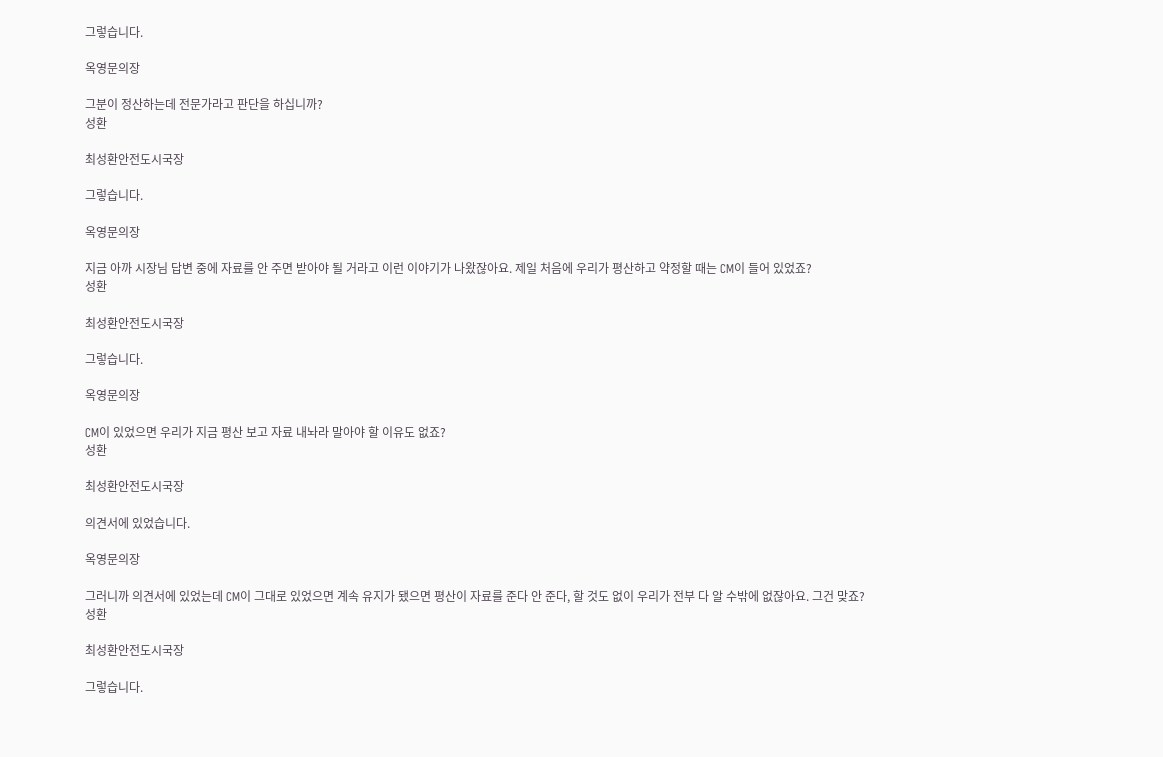그렇습니다.

옥영문의장

그분이 정산하는데 전문가라고 판단을 하십니까?
성환

최성환안전도시국장

그렇습니다.

옥영문의장

지금 아까 시장님 답변 중에 자료를 안 주면 받아야 될 거라고 이런 이야기가 나왔잖아요. 제일 처음에 우리가 평산하고 약정할 때는 CM이 들어 있었죠?
성환

최성환안전도시국장

그렇습니다.

옥영문의장

CM이 있었으면 우리가 지금 평산 보고 자료 내놔라 말아야 할 이유도 없죠?
성환

최성환안전도시국장

의견서에 있었습니다.

옥영문의장

그러니까 의견서에 있었는데 CM이 그대로 있었으면 계속 유지가 됐으면 평산이 자료를 준다 안 준다, 할 것도 없이 우리가 전부 다 알 수밖에 없잖아요. 그건 맞죠?
성환

최성환안전도시국장

그렇습니다.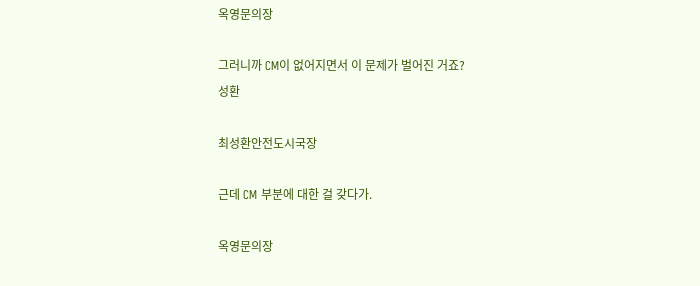옥영문의장

그러니까 CM이 없어지면서 이 문제가 벌어진 거죠?
성환

최성환안전도시국장

근데 CM 부분에 대한 걸 갖다가.

옥영문의장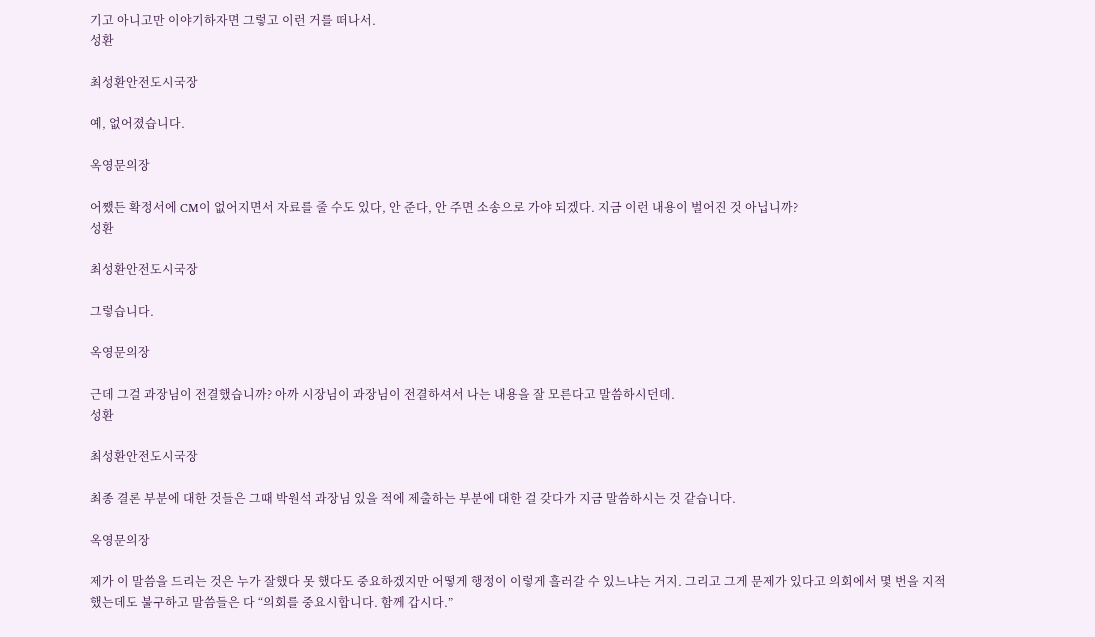기고 아니고만 이야기하자면 그렇고 이런 거를 떠나서.
성환

최성환안전도시국장

예, 없어졌습니다.

옥영문의장

어쨌든 확정서에 CM이 없어지면서 자료를 줄 수도 있다, 안 준다, 안 주면 소송으로 가야 되겠다. 지금 이런 내용이 벌어진 것 아닙니까?
성환

최성환안전도시국장

그렇습니다.

옥영문의장

근데 그걸 과장님이 전결했습니까? 아까 시장님이 과장님이 전결하셔서 나는 내용을 잘 모른다고 말씀하시던데.
성환

최성환안전도시국장

최종 결론 부분에 대한 것들은 그때 박원석 과장님 있을 적에 제출하는 부분에 대한 걸 갖다가 지금 말씀하시는 것 같습니다.

옥영문의장

제가 이 말씀을 드리는 것은 누가 잘했다 못 했다도 중요하겠지만 어떻게 행정이 이렇게 흘러갈 수 있느냐는 거지. 그리고 그게 문제가 있다고 의회에서 몇 번을 지적했는데도 불구하고 말씀들은 다 “의회를 중요시합니다. 함께 갑시다.”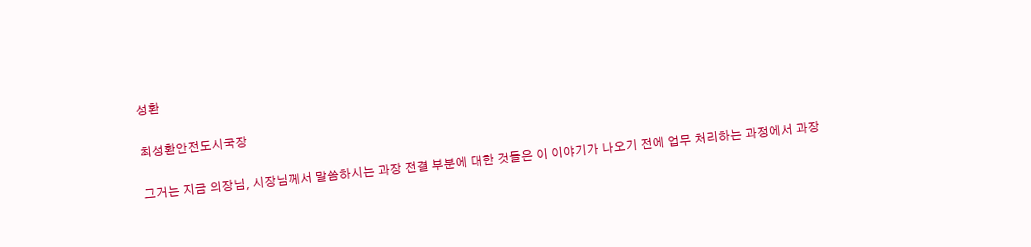성환

최성환안전도시국장

그거는 지금 의장님, 시장님께서 말씀하시는 과장 전결 부분에 대한 것들은 이 이야기가 나오기 전에 업무 처리하는 과정에서 과장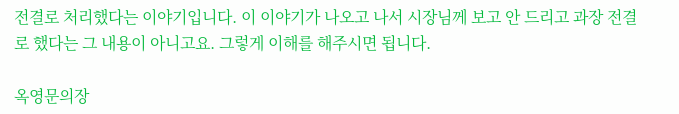전결로 처리했다는 이야기입니다. 이 이야기가 나오고 나서 시장님께 보고 안 드리고 과장 전결로 했다는 그 내용이 아니고요. 그렇게 이해를 해주시면 됩니다.

옥영문의장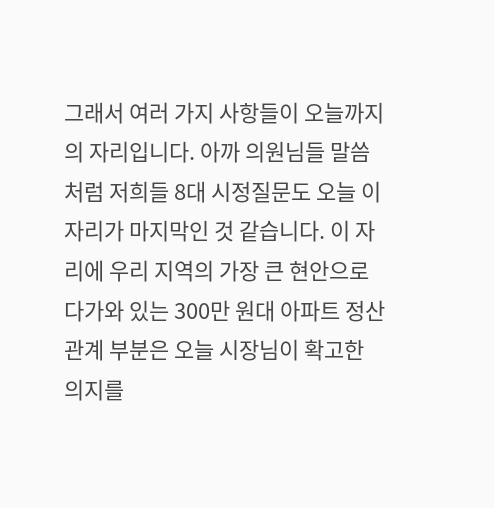그래서 여러 가지 사항들이 오늘까지의 자리입니다. 아까 의원님들 말씀처럼 저희들 8대 시정질문도 오늘 이 자리가 마지막인 것 같습니다. 이 자리에 우리 지역의 가장 큰 현안으로 다가와 있는 300만 원대 아파트 정산 관계 부분은 오늘 시장님이 확고한 의지를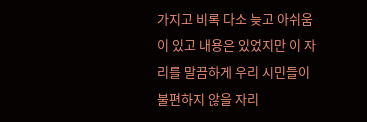가지고 비록 다소 늦고 아쉬움이 있고 내용은 있었지만 이 자리를 말끔하게 우리 시민들이 불편하지 않을 자리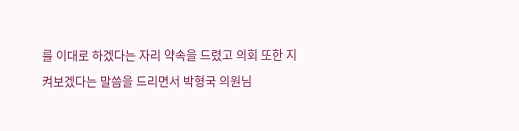를 이대로 하겠다는 자리 약속을 드렸고 의회 또한 지켜보겠다는 말씀을 드리면서 박형국 의원님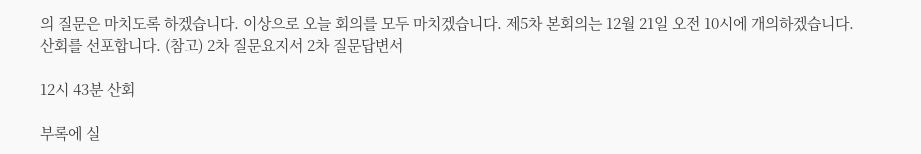의 질문은 마치도록 하겠습니다. 이상으로 오늘 회의를 모두 마치겠습니다. 제5차 본회의는 12월 21일 오전 10시에 개의하겠습니다. 산회를 선포합니다. (참고) 2차 질문요지서 2차 질문답변서

12시 43분 산회

부록에 실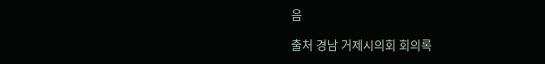음

출처 경남 거제시의회 회의록